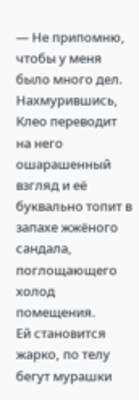— Не припомню, чтобы у меня было много дел.
Нахмурившись, Клео переводит на него ошарашенный взгляд и её буквально топит в запахе жжёного сандала, поглощающего холод помещения.
Ей становится жарко, по телу бегут мурашки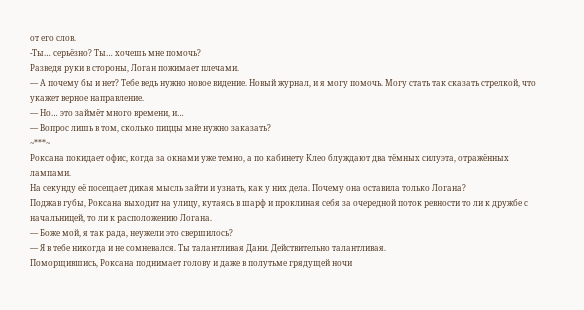от его слов.
-Ты… серьёзно? Ты… хочешь мне помочь?
Разведя руки в стороны, Логан пожимает плечами.
— А почему бы и нет? Тебе ведь нужно новое видение. Новый журнал, и я могу помочь. Могу стать так сказать стрелкой, что укажет верное направление.
— Но… это займёт много времени, и…
— Вопрос лишь в том, сколько пиццы мне нужно заказать?
~***~
Роксана покидает офис, когда за окнами уже темно, а по кабинету Клео блуждают два тёмных силуэта, отражённых лампами.
На секунду её посещает дикая мысль зайти и узнать, как у них дела. Почему она оставила только Логана?
Поджав губы, Роксана выходит на улицу, кутаясь в шарф и проклиная себя за очередной поток ревности то ли к дружбе с начальницей, то ли к расположению Логана.
— Боже мой, я так рада, неужели это свершилось?
— Я в тебе никогда и не сомневался. Ты талантливая Дани. Действительно талантливая.
Поморщившись, Роксана поднимает голову и даже в полутьме грядущей ночи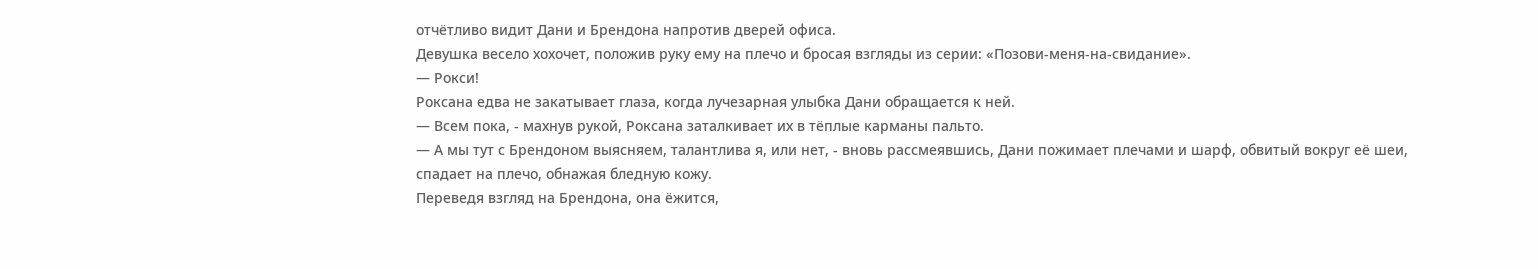отчётливо видит Дани и Брендона напротив дверей офиса.
Девушка весело хохочет, положив руку ему на плечо и бросая взгляды из серии: «Позови-меня-на-свидание».
— Рокси!
Роксана едва не закатывает глаза, когда лучезарная улыбка Дани обращается к ней.
— Всем пока, - махнув рукой, Роксана заталкивает их в тёплые карманы пальто.
— А мы тут с Брендоном выясняем, талантлива я, или нет, - вновь рассмеявшись, Дани пожимает плечами и шарф, обвитый вокруг её шеи, спадает на плечо, обнажая бледную кожу.
Переведя взгляд на Брендона, она ёжится,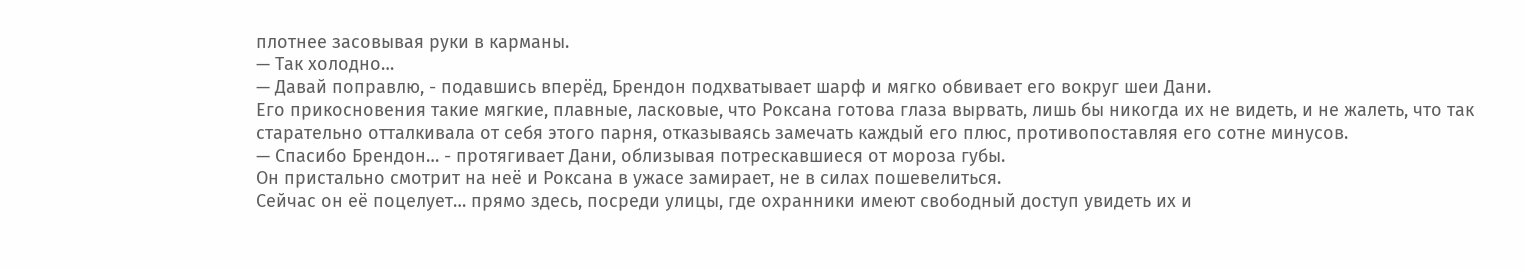плотнее засовывая руки в карманы.
— Так холодно…
— Давай поправлю, - подавшись вперёд, Брендон подхватывает шарф и мягко обвивает его вокруг шеи Дани.
Его прикосновения такие мягкие, плавные, ласковые, что Роксана готова глаза вырвать, лишь бы никогда их не видеть, и не жалеть, что так старательно отталкивала от себя этого парня, отказываясь замечать каждый его плюс, противопоставляя его сотне минусов.
— Спасибо Брендон… - протягивает Дани, облизывая потрескавшиеся от мороза губы.
Он пристально смотрит на неё и Роксана в ужасе замирает, не в силах пошевелиться.
Сейчас он её поцелует… прямо здесь, посреди улицы, где охранники имеют свободный доступ увидеть их и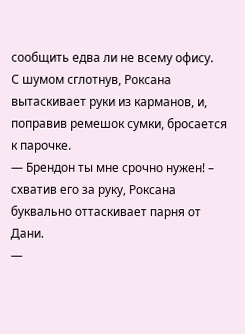сообщить едва ли не всему офису.
С шумом сглотнув, Роксана вытаскивает руки из карманов, и, поправив ремешок сумки, бросается к парочке.
— Брендон ты мне срочно нужен! – схватив его за руку, Роксана буквально оттаскивает парня от Дани.
—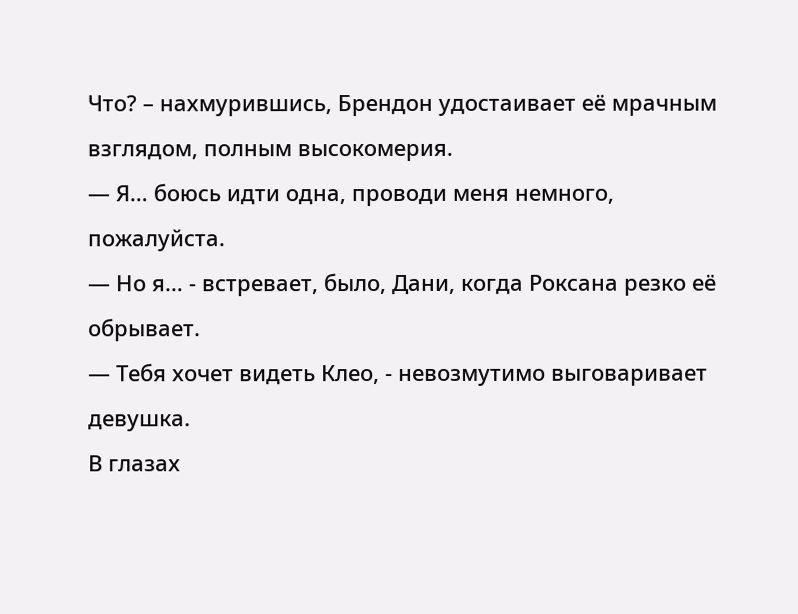Что? – нахмурившись, Брендон удостаивает её мрачным взглядом, полным высокомерия.
— Я… боюсь идти одна, проводи меня немного, пожалуйста.
— Но я… - встревает, было, Дани, когда Роксана резко её обрывает.
— Тебя хочет видеть Клео, - невозмутимо выговаривает девушка.
В глазах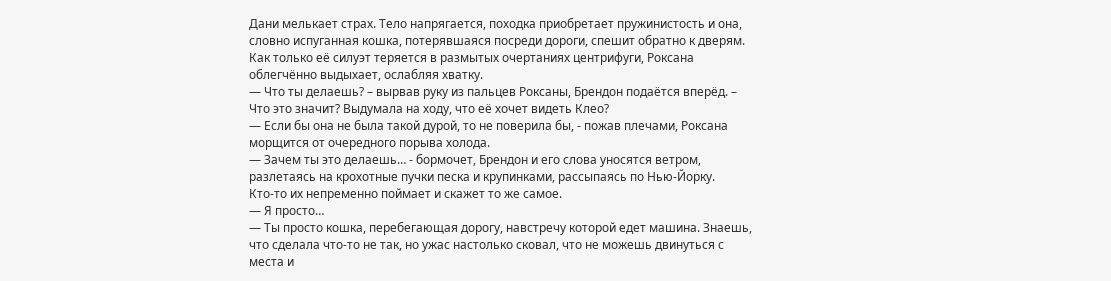Дани мелькает страх. Тело напрягается, походка приобретает пружинистость и она, словно испуганная кошка, потерявшаяся посреди дороги, спешит обратно к дверям.
Как только её силуэт теряется в размытых очертаниях центрифуги, Роксана облегчённо выдыхает, ослабляя хватку.
— Что ты делаешь? – вырвав руку из пальцев Роксаны, Брендон подаётся вперёд. – Что это значит? Выдумала на ходу, что её хочет видеть Клео?
— Если бы она не была такой дурой, то не поверила бы, - пожав плечами, Роксана морщится от очередного порыва холода.
— Зачем ты это делаешь… - бормочет, Брендон и его слова уносятся ветром, разлетаясь на крохотные пучки песка и крупинками, рассыпаясь по Нью-Йорку.
Кто-то их непременно поймает и скажет то же самое.
— Я просто…
— Ты просто кошка, перебегающая дорогу, навстречу которой едет машина. Знаешь, что сделала что-то не так, но ужас настолько сковал, что не можешь двинуться с места и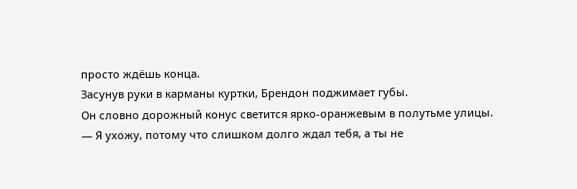просто ждёшь конца.
Засунув руки в карманы куртки, Брендон поджимает губы.
Он словно дорожный конус светится ярко-оранжевым в полутьме улицы.
— Я ухожу, потому что слишком долго ждал тебя, а ты не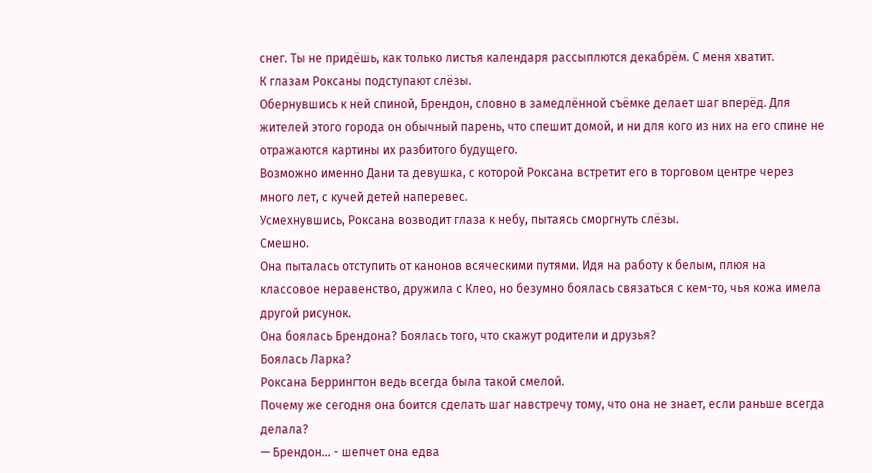снег. Ты не придёшь, как только листья календаря рассыплются декабрём. С меня хватит.
К глазам Роксаны подступают слёзы.
Обернувшись к ней спиной, Брендон, словно в замедлённой съёмке делает шаг вперёд. Для жителей этого города он обычный парень, что спешит домой, и ни для кого из них на его спине не отражаются картины их разбитого будущего.
Возможно именно Дани та девушка, с которой Роксана встретит его в торговом центре через много лет, с кучей детей наперевес.
Усмехнувшись, Роксана возводит глаза к небу, пытаясь сморгнуть слёзы.
Смешно.
Она пыталась отступить от канонов всяческими путями. Идя на работу к белым, плюя на классовое неравенство, дружила с Клео, но безумно боялась связаться с кем-то, чья кожа имела другой рисунок.
Она боялась Брендона? Боялась того, что скажут родители и друзья?
Боялась Ларка?
Роксана Беррингтон ведь всегда была такой смелой.
Почему же сегодня она боится сделать шаг навстречу тому, что она не знает, если раньше всегда делала?
— Брендон… - шепчет она едва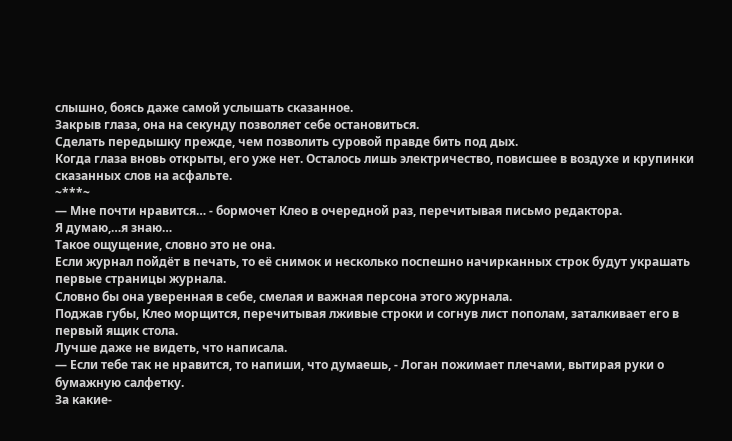слышно, боясь даже самой услышать сказанное.
Закрыв глаза, она на секунду позволяет себе остановиться.
Сделать передышку прежде, чем позволить суровой правде бить под дых.
Когда глаза вновь открыты, его уже нет. Осталось лишь электричество, повисшее в воздухе и крупинки сказанных слов на асфальте.
~***~
— Мне почти нравится… - бормочет Клео в очередной раз, перечитывая письмо редактора.
Я думаю,…я знаю…
Такое ощущение, словно это не она.
Если журнал пойдёт в печать, то её снимок и несколько поспешно начирканных строк будут украшать первые страницы журнала.
Словно бы она уверенная в себе, смелая и важная персона этого журнала.
Поджав губы, Клео морщится, перечитывая лживые строки и согнув лист пополам, заталкивает его в первый ящик стола.
Лучше даже не видеть, что написала.
— Если тебе так не нравится, то напиши, что думаешь, - Логан пожимает плечами, вытирая руки о бумажную салфетку.
За какие-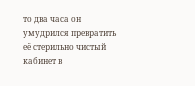то два часа он умудрился превратить её стерильно чистый кабинет в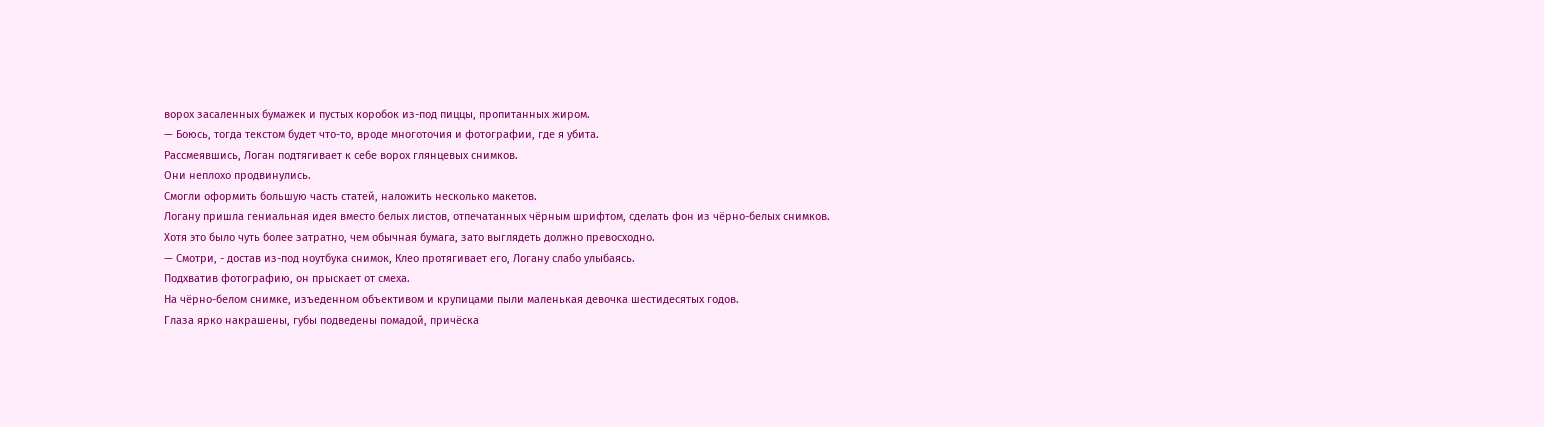ворох засаленных бумажек и пустых коробок из-под пиццы, пропитанных жиром.
— Боюсь, тогда текстом будет что-то, вроде многоточия и фотографии, где я убита.
Рассмеявшись, Логан подтягивает к себе ворох глянцевых снимков.
Они неплохо продвинулись.
Смогли оформить большую часть статей, наложить несколько макетов.
Логану пришла гениальная идея вместо белых листов, отпечатанных чёрным шрифтом, сделать фон из чёрно-белых снимков.
Хотя это было чуть более затратно, чем обычная бумага, зато выглядеть должно превосходно.
— Смотри, - достав из-под ноутбука снимок, Клео протягивает его, Логану слабо улыбаясь.
Подхватив фотографию, он прыскает от смеха.
На чёрно-белом снимке, изъеденном объективом и крупицами пыли маленькая девочка шестидесятых годов.
Глаза ярко накрашены, губы подведены помадой, причёска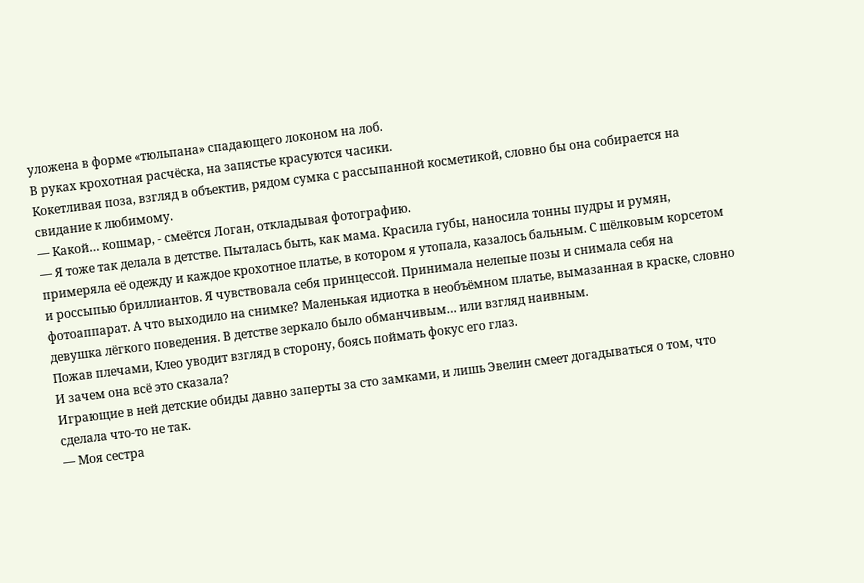уложена в форме «тюльпана» спадающего локоном на лоб.
В руках крохотная расчёска, на запястье красуются часики.
Кокетливая поза, взгляд в объектив, рядом сумка с рассыпанной косметикой, словно бы она собирается на свидание к любимому.
— Какой… кошмар, - смеётся Логан, откладывая фотографию.
— Я тоже так делала в детстве. Пыталась быть, как мама. Красила губы, наносила тонны пудры и румян, примеряла её одежду и каждое крохотное платье, в котором я утопала, казалось бальным. С шёлковым корсетом и россыпью бриллиантов. Я чувствовала себя принцессой. Принимала нелепые позы и снимала себя на фотоаппарат. А что выходило на снимке? Маленькая идиотка в необъёмном платье, вымазанная в краске, словно девушка лёгкого поведения. В детстве зеркало было обманчивым… или взгляд наивным.
Пожав плечами, Клео уводит взгляд в сторону, боясь поймать фокус его глаз.
И зачем она всё это сказала?
Играющие в ней детские обиды давно заперты за сто замками, и лишь Эвелин смеет догадываться о том, что сделала что-то не так.
— Моя сестра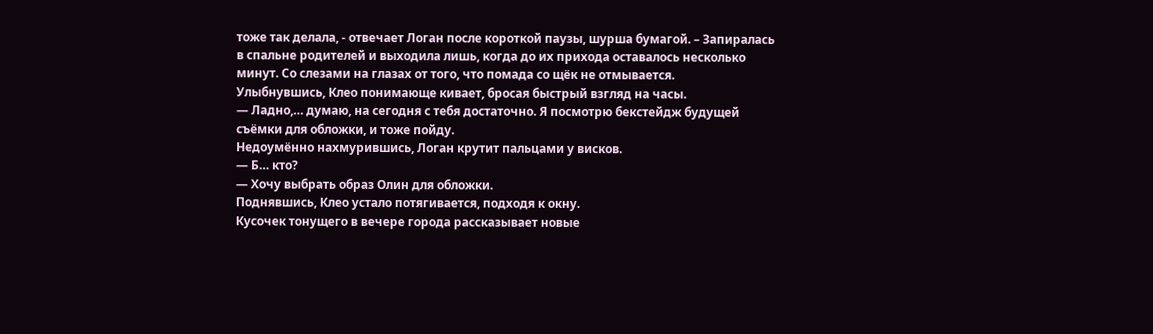тоже так делала, - отвечает Логан после короткой паузы, шурша бумагой. – Запиралась в спальне родителей и выходила лишь, когда до их прихода оставалось несколько минут. Со слезами на глазах от того, что помада со щёк не отмывается.
Улыбнувшись, Клео понимающе кивает, бросая быстрый взгляд на часы.
— Ладно,… думаю, на сегодня с тебя достаточно. Я посмотрю бекстейдж будущей съёмки для обложки, и тоже пойду.
Недоумённо нахмурившись, Логан крутит пальцами у висков.
— Б… кто?
— Хочу выбрать образ Олин для обложки.
Поднявшись, Клео устало потягивается, подходя к окну.
Кусочек тонущего в вечере города рассказывает новые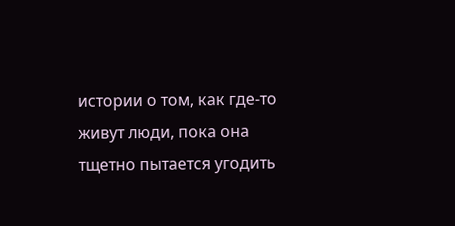истории о том, как где-то живут люди, пока она тщетно пытается угодить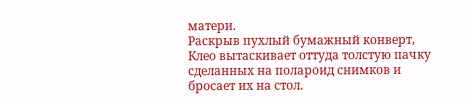матери.
Раскрыв пухлый бумажный конверт, Клео вытаскивает оттуда толстую пачку сделанных на полароид снимков и бросает их на стол.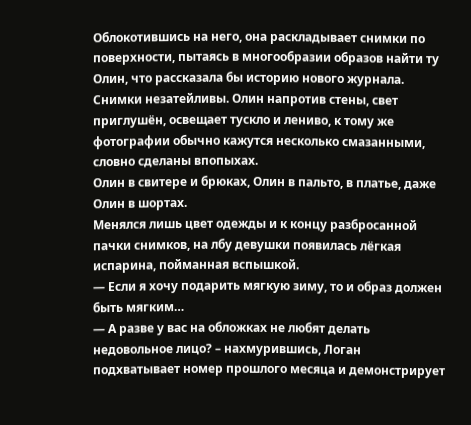Облокотившись на него, она раскладывает снимки по поверхности, пытаясь в многообразии образов найти ту Олин, что рассказала бы историю нового журнала.
Снимки незатейливы. Олин напротив стены, свет приглушён, освещает тускло и лениво, к тому же фотографии обычно кажутся несколько смазанными, словно сделаны впопыхах.
Олин в свитере и брюках, Олин в пальто, в платье, даже Олин в шортах.
Менялся лишь цвет одежды и к концу разбросанной пачки снимков, на лбу девушки появилась лёгкая испарина, пойманная вспышкой.
— Если я хочу подарить мягкую зиму, то и образ должен быть мягким…
— А разве у вас на обложках не любят делать недовольное лицо? – нахмурившись, Логан подхватывает номер прошлого месяца и демонстрирует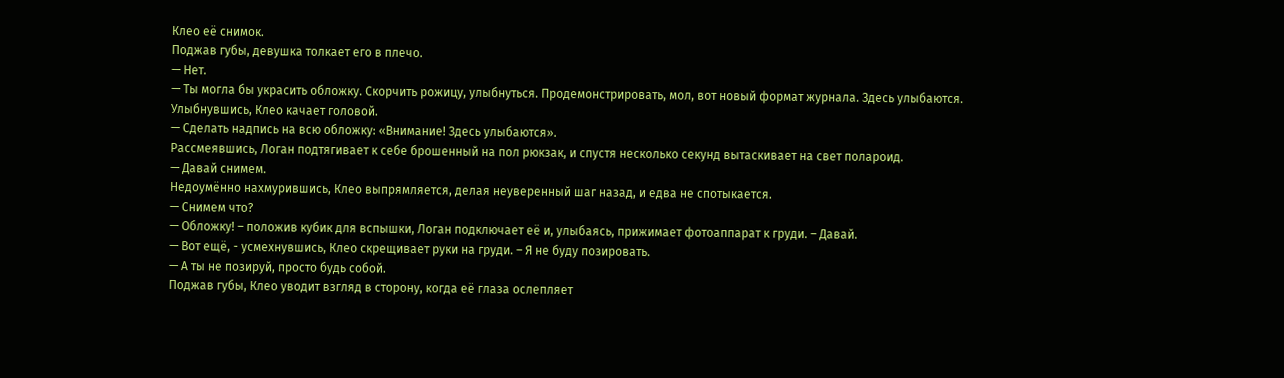Клео её снимок.
Поджав губы, девушка толкает его в плечо.
— Нет.
— Ты могла бы украсить обложку. Скорчить рожицу, улыбнуться. Продемонстрировать, мол, вот новый формат журнала. Здесь улыбаются.
Улыбнувшись, Клео качает головой.
— Сделать надпись на всю обложку: «Внимание! Здесь улыбаются».
Рассмеявшись, Логан подтягивает к себе брошенный на пол рюкзак, и спустя несколько секунд вытаскивает на свет полароид.
— Давай снимем.
Недоумённо нахмурившись, Клео выпрямляется, делая неуверенный шаг назад, и едва не спотыкается.
— Снимем что?
— Обложку! – положив кубик для вспышки, Логан подключает её и, улыбаясь, прижимает фотоаппарат к груди. – Давай.
— Вот ещё, - усмехнувшись, Клео скрещивает руки на груди. – Я не буду позировать.
— А ты не позируй, просто будь собой.
Поджав губы, Клео уводит взгляд в сторону, когда её глаза ослепляет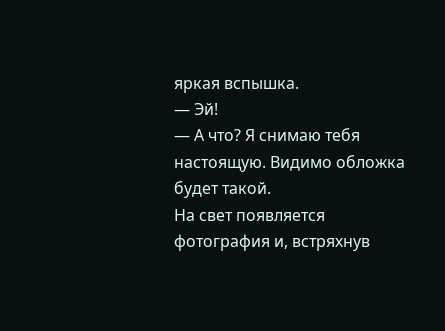яркая вспышка.
— Эй!
— А что? Я снимаю тебя настоящую. Видимо обложка будет такой.
На свет появляется фотография и, встряхнув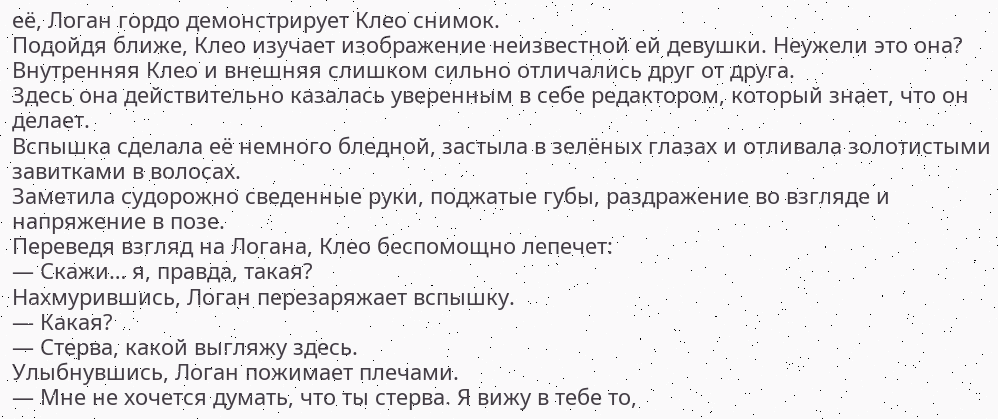её, Логан гордо демонстрирует Клео снимок.
Подойдя ближе, Клео изучает изображение неизвестной ей девушки. Неужели это она?
Внутренняя Клео и внешняя слишком сильно отличались друг от друга.
Здесь она действительно казалась уверенным в себе редактором, который знает, что он делает.
Вспышка сделала её немного бледной, застыла в зелёных глазах и отливала золотистыми завитками в волосах.
Заметила судорожно сведенные руки, поджатые губы, раздражение во взгляде и напряжение в позе.
Переведя взгляд на Логана, Клео беспомощно лепечет:
— Скажи… я, правда, такая?
Нахмурившись, Логан перезаряжает вспышку.
— Какая?
— Стерва, какой выгляжу здесь.
Улыбнувшись, Логан пожимает плечами.
— Мне не хочется думать, что ты стерва. Я вижу в тебе то,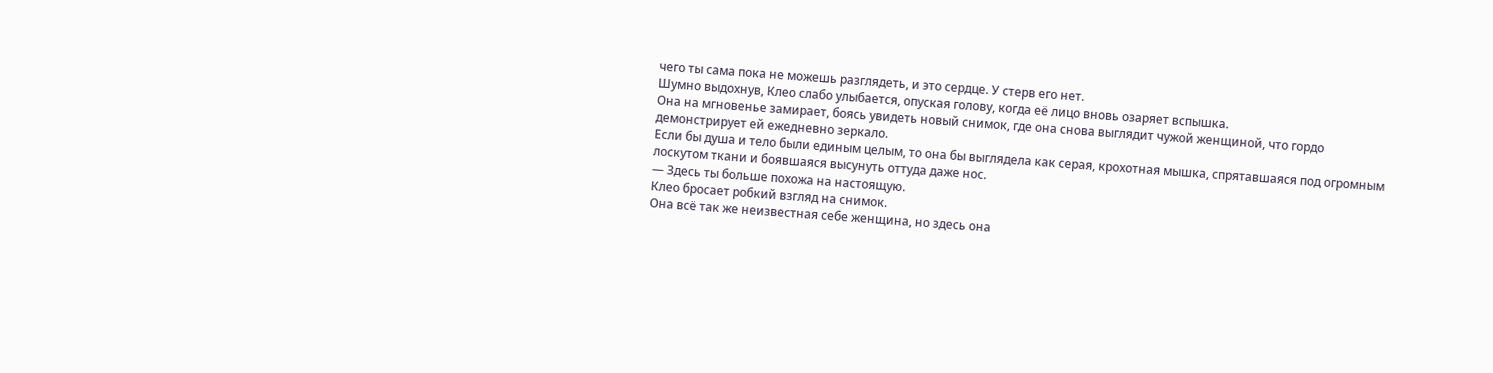чего ты сама пока не можешь разглядеть, и это сердце. У стерв его нет.
Шумно выдохнув, Клео слабо улыбается, опуская голову, когда её лицо вновь озаряет вспышка.
Она на мгновенье замирает, боясь увидеть новый снимок, где она снова выглядит чужой женщиной, что гордо демонстрирует ей ежедневно зеркало.
Если бы душа и тело были единым целым, то она бы выглядела как серая, крохотная мышка, спрятавшаяся под огромным лоскутом ткани и боявшаяся высунуть оттуда даже нос.
— Здесь ты больше похожа на настоящую.
Клео бросает робкий взгляд на снимок.
Она всё так же неизвестная себе женщина, но здесь она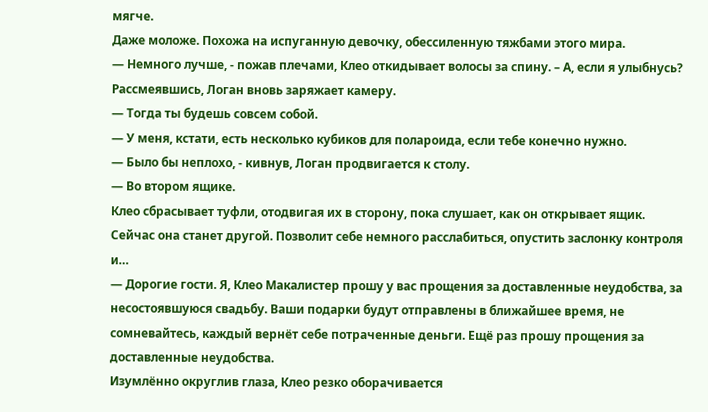мягче.
Даже моложе. Похожа на испуганную девочку, обессиленную тяжбами этого мира.
— Немного лучше, - пожав плечами, Клео откидывает волосы за спину. – А, если я улыбнусь?
Рассмеявшись, Логан вновь заряжает камеру.
— Тогда ты будешь совсем собой.
— У меня, кстати, есть несколько кубиков для полароида, если тебе конечно нужно.
— Было бы неплохо, - кивнув, Логан продвигается к столу.
— Во втором ящике.
Клео сбрасывает туфли, отодвигая их в сторону, пока слушает, как он открывает ящик.
Сейчас она станет другой. Позволит себе немного расслабиться, опустить заслонку контроля и…
— Дорогие гости. Я, Клео Макалистер прошу у вас прощения за доставленные неудобства, за несостоявшуюся свадьбу. Ваши подарки будут отправлены в ближайшее время, не сомневайтесь, каждый вернёт себе потраченные деньги. Ещё раз прошу прощения за доставленные неудобства.
Изумлённо округлив глаза, Клео резко оборачивается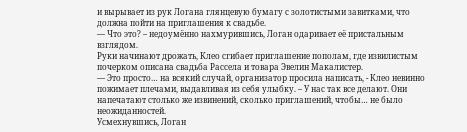и вырывает из рук Логана глянцевую бумагу с золотистыми завитками, что должна пойти на приглашения к свадьбе.
— Что это? – недоумённо нахмурившись, Логан одаривает её пристальным взглядом.
Руки начинают дрожать, Клео сгибает приглашение пополам, где извилистым почерком описана свадьба Рассела и товара Эвелин Макалистер.
— Это просто… на всякий случай, организатор просила написать, - Клео невинно пожимает плечами, выдавливая из себя улыбку. – У нас так все делают. Они напечатают столько же извинений, сколько приглашений, чтобы… не было неожиданностей.
Усмехнувшись, Логан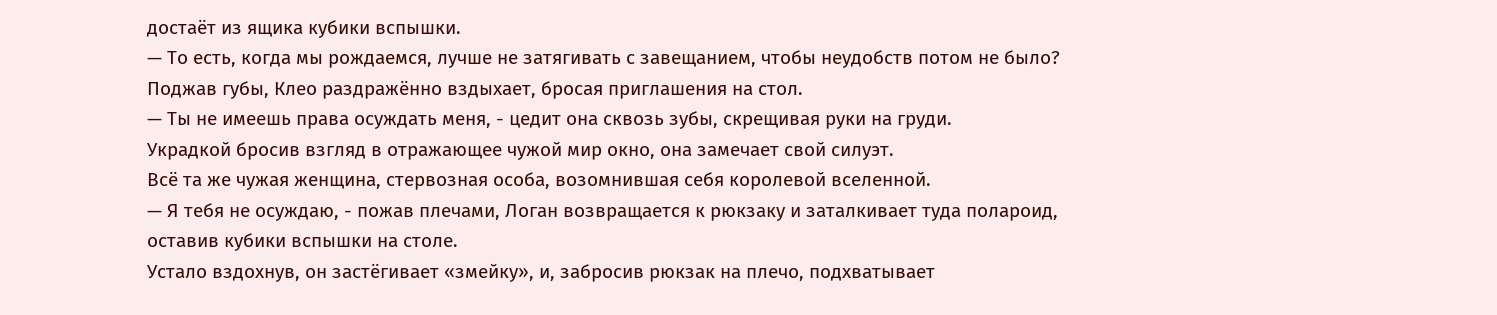достаёт из ящика кубики вспышки.
— То есть, когда мы рождаемся, лучше не затягивать с завещанием, чтобы неудобств потом не было?
Поджав губы, Клео раздражённо вздыхает, бросая приглашения на стол.
— Ты не имеешь права осуждать меня, - цедит она сквозь зубы, скрещивая руки на груди.
Украдкой бросив взгляд в отражающее чужой мир окно, она замечает свой силуэт.
Всё та же чужая женщина, стервозная особа, возомнившая себя королевой вселенной.
— Я тебя не осуждаю, - пожав плечами, Логан возвращается к рюкзаку и заталкивает туда полароид, оставив кубики вспышки на столе.
Устало вздохнув, он застёгивает «змейку», и, забросив рюкзак на плечо, подхватывает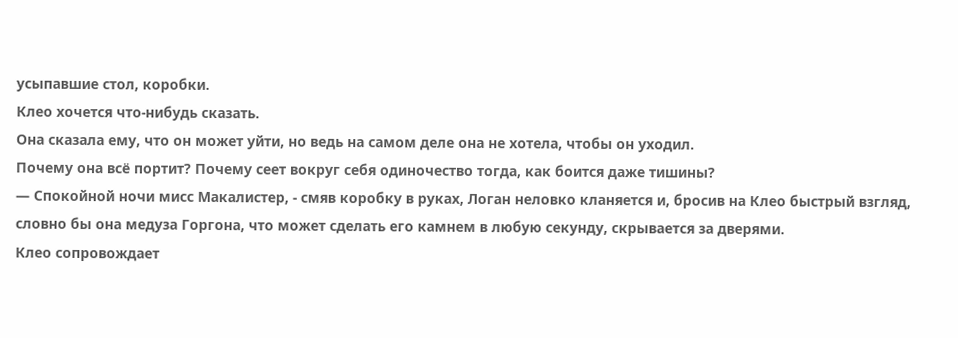усыпавшие стол, коробки.
Клео хочется что-нибудь сказать.
Она сказала ему, что он может уйти, но ведь на самом деле она не хотела, чтобы он уходил.
Почему она всё портит? Почему сеет вокруг себя одиночество тогда, как боится даже тишины?
— Спокойной ночи мисс Макалистер, - смяв коробку в руках, Логан неловко кланяется и, бросив на Клео быстрый взгляд, словно бы она медуза Горгона, что может сделать его камнем в любую секунду, скрывается за дверями.
Клео сопровождает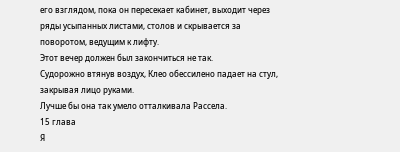его взглядом, пока он пересекает кабинет, выходит через ряды усыпанных листами, столов и скрывается за поворотом, ведущим к лифту.
Этот вечер должен был закончиться не так.
Судорожно втянув воздух, Клео обессилено падает на стул, закрывая лицо руками.
Лучше бы она так умело отталкивала Рассела.
15 глава
Я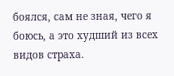боялся, сам не зная, чего я боюсь, а это худший из всех видов страха.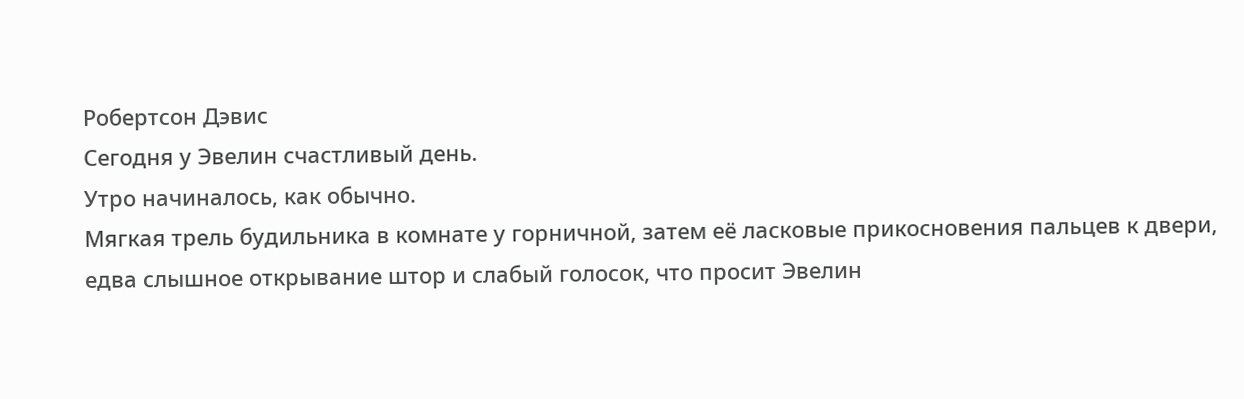Робертсон Дэвис
Сегодня у Эвелин счастливый день.
Утро начиналось, как обычно.
Мягкая трель будильника в комнате у горничной, затем её ласковые прикосновения пальцев к двери, едва слышное открывание штор и слабый голосок, что просит Эвелин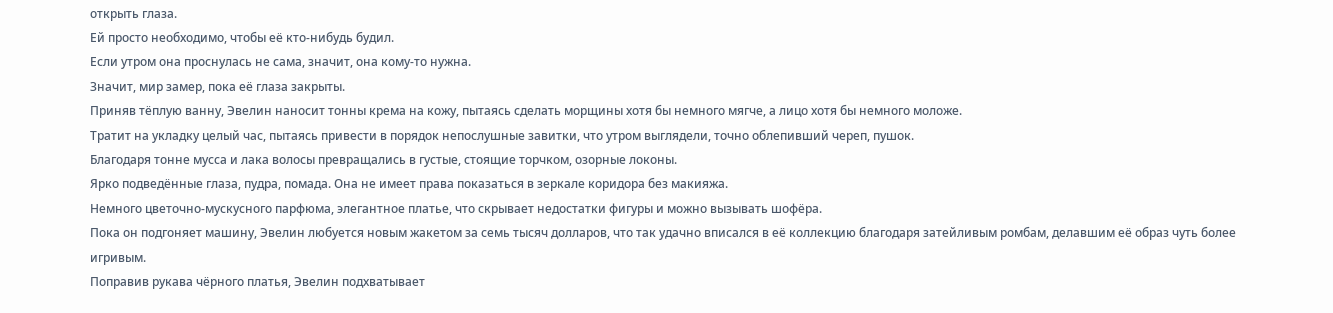открыть глаза.
Ей просто необходимо, чтобы её кто-нибудь будил.
Если утром она проснулась не сама, значит, она кому-то нужна.
Значит, мир замер, пока её глаза закрыты.
Приняв тёплую ванну, Эвелин наносит тонны крема на кожу, пытаясь сделать морщины хотя бы немного мягче, а лицо хотя бы немного моложе.
Тратит на укладку целый час, пытаясь привести в порядок непослушные завитки, что утром выглядели, точно облепивший череп, пушок.
Благодаря тонне мусса и лака волосы превращались в густые, стоящие торчком, озорные локоны.
Ярко подведённые глаза, пудра, помада. Она не имеет права показаться в зеркале коридора без макияжа.
Немного цветочно-мускусного парфюма, элегантное платье, что скрывает недостатки фигуры и можно вызывать шофёра.
Пока он подгоняет машину, Эвелин любуется новым жакетом за семь тысяч долларов, что так удачно вписался в её коллекцию благодаря затейливым ромбам, делавшим её образ чуть более игривым.
Поправив рукава чёрного платья, Эвелин подхватывает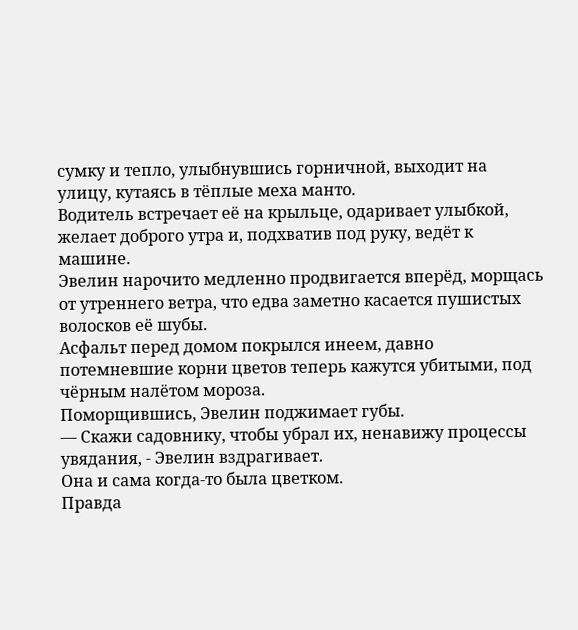сумку и тепло, улыбнувшись горничной, выходит на улицу, кутаясь в тёплые меха манто.
Водитель встречает её на крыльце, одаривает улыбкой, желает доброго утра и, подхватив под руку, ведёт к машине.
Эвелин нарочито медленно продвигается вперёд, морщась от утреннего ветра, что едва заметно касается пушистых волосков её шубы.
Асфальт перед домом покрылся инеем, давно потемневшие корни цветов теперь кажутся убитыми, под чёрным налётом мороза.
Поморщившись, Эвелин поджимает губы.
— Скажи садовнику, чтобы убрал их, ненавижу процессы увядания, - Эвелин вздрагивает.
Она и сама когда-то была цветком.
Правда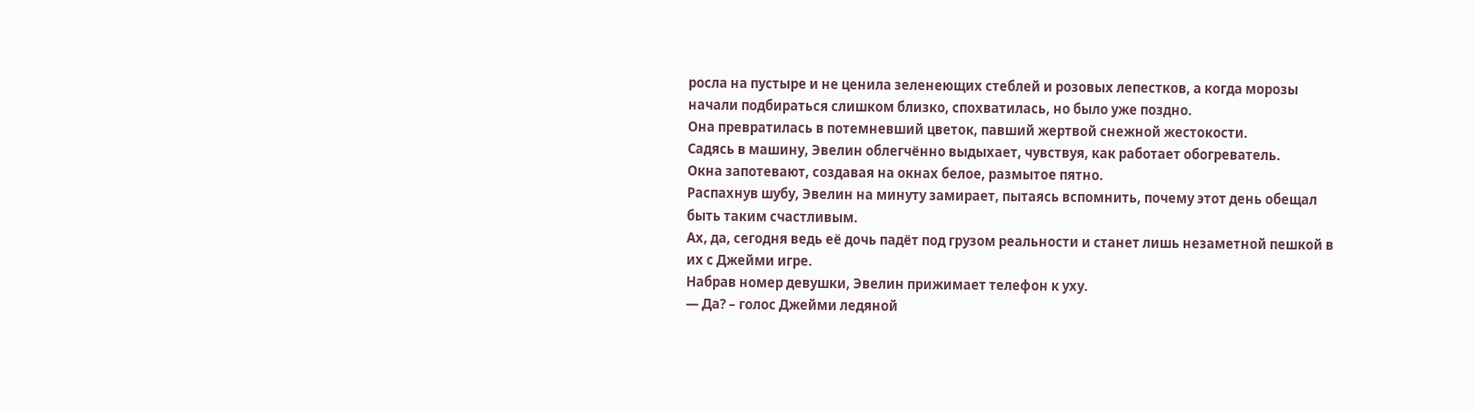росла на пустыре и не ценила зеленеющих стеблей и розовых лепестков, а когда морозы начали подбираться слишком близко, спохватилась, но было уже поздно.
Она превратилась в потемневший цветок, павший жертвой снежной жестокости.
Садясь в машину, Эвелин облегчённо выдыхает, чувствуя, как работает обогреватель.
Окна запотевают, создавая на окнах белое, размытое пятно.
Распахнув шубу, Эвелин на минуту замирает, пытаясь вспомнить, почему этот день обещал быть таким счастливым.
Ах, да, сегодня ведь её дочь падёт под грузом реальности и станет лишь незаметной пешкой в их с Джейми игре.
Набрав номер девушки, Эвелин прижимает телефон к уху.
— Да? – голос Джейми ледяной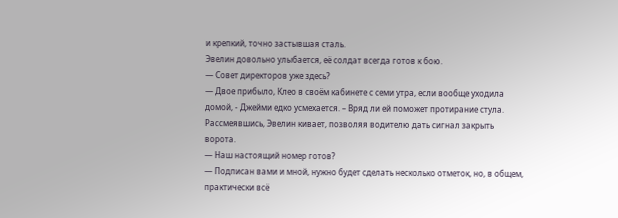и крепкий, точно застывшая сталь.
Эвелин довольно улыбается, её солдат всегда готов к бою.
— Совет директоров уже здесь?
— Двое прибыло, Клео в своём кабинете с семи утра, если вообще уходила домой, - Джейми едко усмехается. – Вряд ли ей поможет протирание стула.
Рассмеявшись, Эвелин кивает, позволяя водителю дать сигнал закрыть ворота.
— Наш настоящий номер готов?
— Подписан вами и мной, нужно будет сделать несколько отметок, но, в общем, практически всё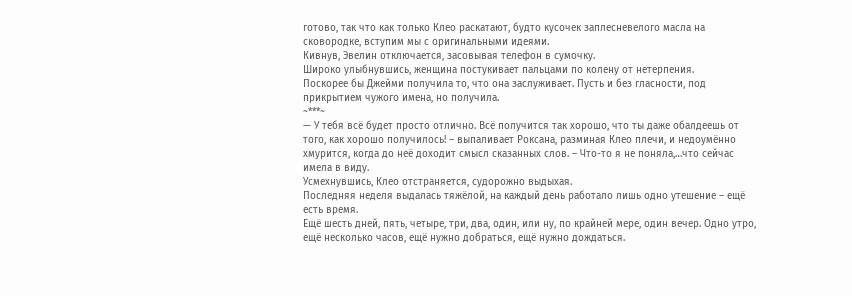готово, так что как только Клео раскатают, будто кусочек заплесневелого масла на сковородке, вступим мы с оригинальными идеями.
Кивнув, Эвелин отключается, засовывая телефон в сумочку.
Широко улыбнувшись, женщина постукивает пальцами по колену от нетерпения.
Поскорее бы Джейми получила то, что она заслуживает. Пусть и без гласности, под прикрытием чужого имена, но получила.
~***~
— У тебя всё будет просто отлично. Всё получится так хорошо, что ты даже обалдеешь от того, как хорошо получилось! – выпаливает Роксана, разминая Клео плечи, и недоумённо хмурится, когда до неё доходит смысл сказанных слов. – Что-то я не поняла,…что сейчас имела в виду.
Усмехнувшись, Клео отстраняется, судорожно выдыхая.
Последняя неделя выдалась тяжёлой, на каждый день работало лишь одно утешение – ещё есть время.
Ещё шесть дней, пять, четыре, три, два, один, или ну, по крайней мере, один вечер. Одно утро, ещё несколько часов, ещё нужно добраться, ещё нужно дождаться.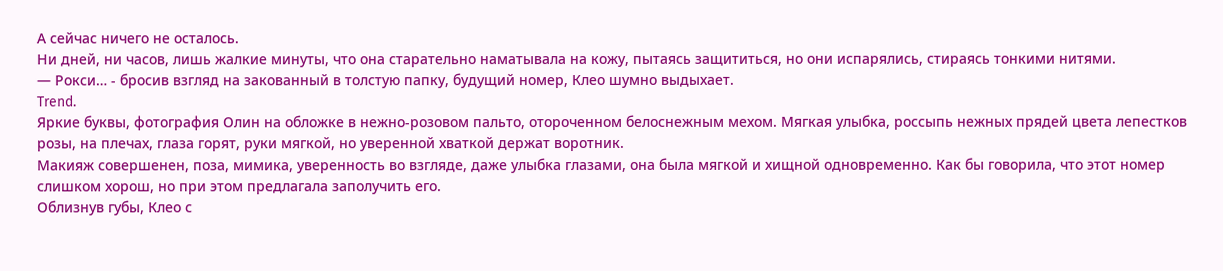А сейчас ничего не осталось.
Ни дней, ни часов, лишь жалкие минуты, что она старательно наматывала на кожу, пытаясь защититься, но они испарялись, стираясь тонкими нитями.
— Рокси… - бросив взгляд на закованный в толстую папку, будущий номер, Клео шумно выдыхает.
Trend.
Яркие буквы, фотография Олин на обложке в нежно-розовом пальто, отороченном белоснежным мехом. Мягкая улыбка, россыпь нежных прядей цвета лепестков розы, на плечах, глаза горят, руки мягкой, но уверенной хваткой держат воротник.
Макияж совершенен, поза, мимика, уверенность во взгляде, даже улыбка глазами, она была мягкой и хищной одновременно. Как бы говорила, что этот номер слишком хорош, но при этом предлагала заполучить его.
Облизнув губы, Клео с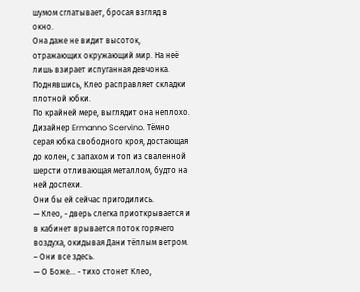шумом сглатывает, бросая взгляд в окно.
Она даже не видит высоток, отражающих окружающий мир. На неё лишь взирает испуганная девчонка.
Поднявшись, Клео расправляет складки плотной юбки.
По крайней мере, выглядит она неплохо.
Дизайнер Ermanno Scervino. Тёмно серая юбка свободного кроя, достающая до колен, с запахом и топ из сваленной шерсти отливающая металлом, будто на ней доспехи.
Они бы ей сейчас пригодились.
— Клео, - дверь слегка приоткрывается и в кабинет врывается поток горячего воздуха, окидывая Дани тёплым ветром. – Они все здесь.
— О Боже… - тихо стонет Клео,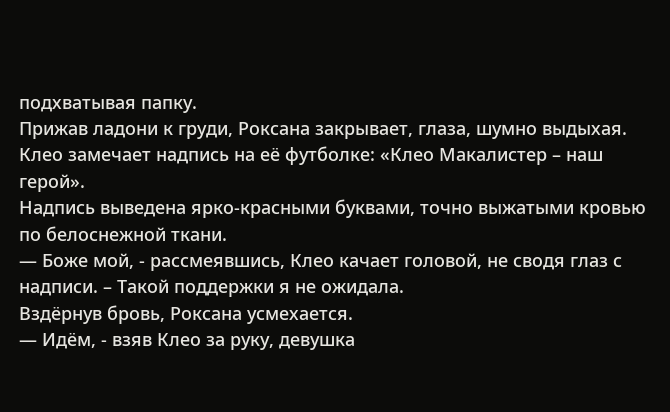подхватывая папку.
Прижав ладони к груди, Роксана закрывает, глаза, шумно выдыхая.
Клео замечает надпись на её футболке: «Клео Макалистер – наш герой».
Надпись выведена ярко-красными буквами, точно выжатыми кровью по белоснежной ткани.
— Боже мой, - рассмеявшись, Клео качает головой, не сводя глаз с надписи. – Такой поддержки я не ожидала.
Вздёрнув бровь, Роксана усмехается.
— Идём, - взяв Клео за руку, девушка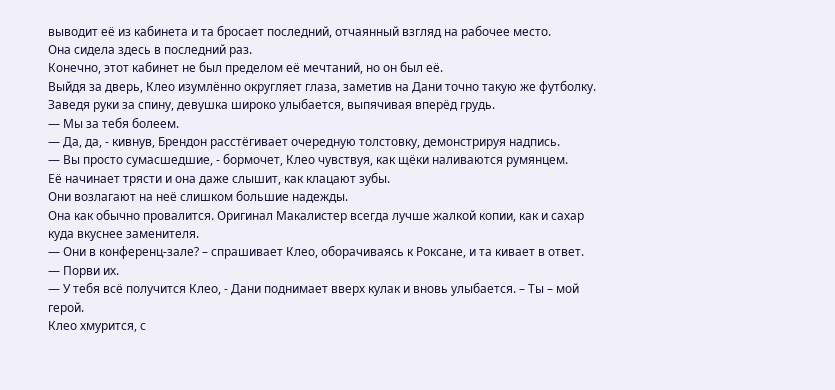выводит её из кабинета и та бросает последний, отчаянный взгляд на рабочее место.
Она сидела здесь в последний раз.
Конечно, этот кабинет не был пределом её мечтаний, но он был её.
Выйдя за дверь, Клео изумлённо округляет глаза, заметив на Дани точно такую же футболку.
Заведя руки за спину, девушка широко улыбается, выпячивая вперёд грудь.
— Мы за тебя болеем.
— Да, да, - кивнув, Брендон расстёгивает очередную толстовку, демонстрируя надпись.
— Вы просто сумасшедшие, - бормочет, Клео чувствуя, как щёки наливаются румянцем.
Её начинает трясти и она даже слышит, как клацают зубы.
Они возлагают на неё слишком большие надежды.
Она как обычно провалится. Оригинал Макалистер всегда лучше жалкой копии, как и сахар куда вкуснее заменителя.
— Они в конференц-зале? – спрашивает Клео, оборачиваясь к Роксане, и та кивает в ответ.
— Порви их.
— У тебя всё получится Клео, - Дани поднимает вверх кулак и вновь улыбается. – Ты – мой герой.
Клео хмурится, с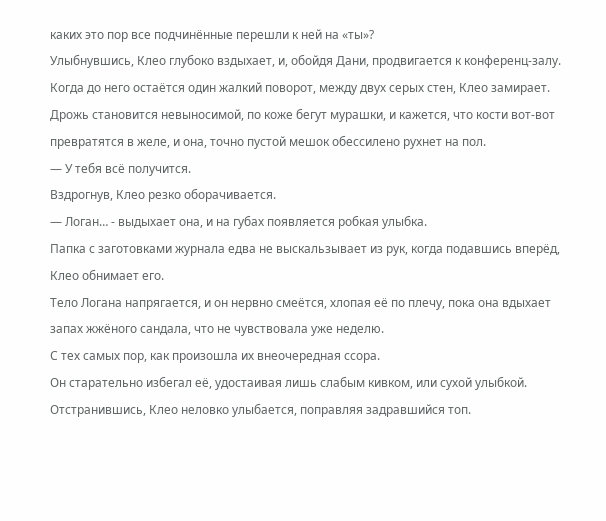каких это пор все подчинённые перешли к ней на «ты»?
Улыбнувшись, Клео глубоко вздыхает, и, обойдя Дани, продвигается к конференц-залу.
Когда до него остаётся один жалкий поворот, между двух серых стен, Клео замирает.
Дрожь становится невыносимой, по коже бегут мурашки, и кажется, что кости вот-вот превратятся в желе, и она, точно пустой мешок обессилено рухнет на пол.
— У тебя всё получится.
Вздрогнув, Клео резко оборачивается.
— Логан… - выдыхает она, и на губах появляется робкая улыбка.
Папка с заготовками журнала едва не выскальзывает из рук, когда подавшись вперёд, Клео обнимает его.
Тело Логана напрягается, и он нервно смеётся, хлопая её по плечу, пока она вдыхает запах жжёного сандала, что не чувствовала уже неделю.
С тех самых пор, как произошла их внеочередная ссора.
Он старательно избегал её, удостаивая лишь слабым кивком, или сухой улыбкой.
Отстранившись, Клео неловко улыбается, поправляя задравшийся топ.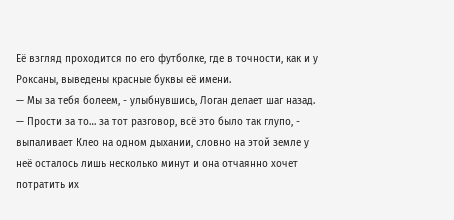Её взгляд проходится по его футболке, где в точности, как и у Роксаны, выведены красные буквы её имени.
— Мы за тебя болеем, - улыбнувшись, Логан делает шаг назад.
— Прости за то… за тот разговор, всё это было так глупо, - выпаливает Клео на одном дыхании, словно на этой земле у неё осталось лишь несколько минут и она отчаянно хочет потратить их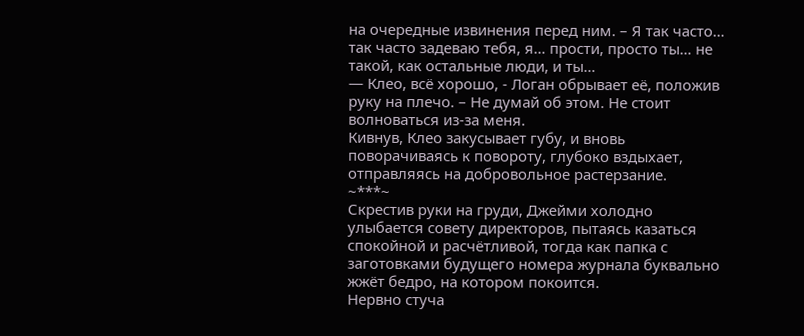на очередные извинения перед ним. – Я так часто… так часто задеваю тебя, я… прости, просто ты… не такой, как остальные люди, и ты…
— Клео, всё хорошо, - Логан обрывает её, положив руку на плечо. – Не думай об этом. Не стоит волноваться из-за меня.
Кивнув, Клео закусывает губу, и вновь поворачиваясь к повороту, глубоко вздыхает, отправляясь на добровольное растерзание.
~***~
Скрестив руки на груди, Джейми холодно улыбается совету директоров, пытаясь казаться спокойной и расчётливой, тогда как папка с заготовками будущего номера журнала буквально жжёт бедро, на котором покоится.
Нервно стуча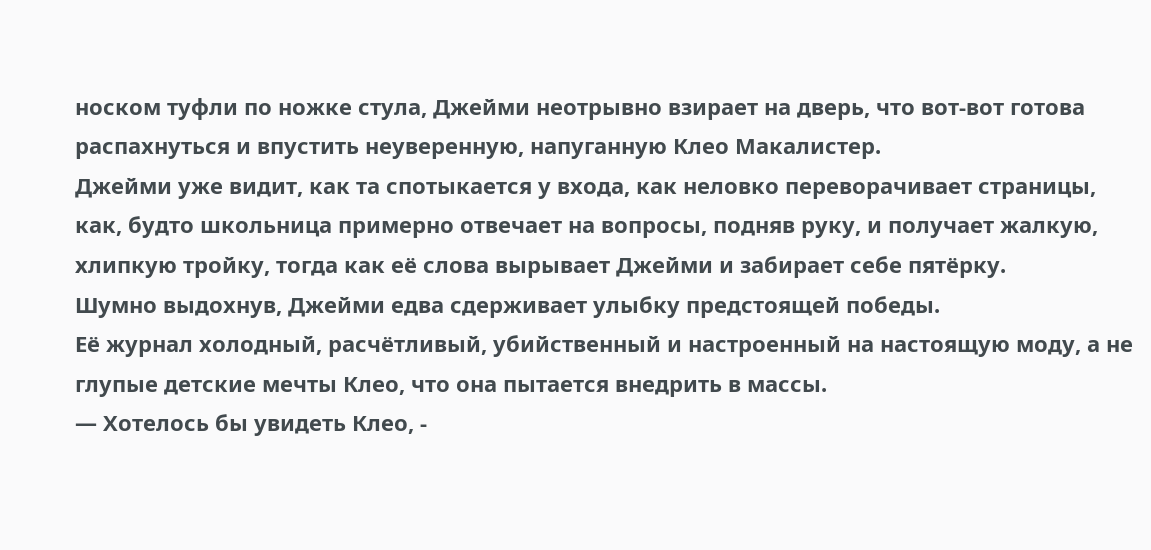носком туфли по ножке стула, Джейми неотрывно взирает на дверь, что вот-вот готова распахнуться и впустить неуверенную, напуганную Клео Макалистер.
Джейми уже видит, как та спотыкается у входа, как неловко переворачивает страницы, как, будто школьница примерно отвечает на вопросы, подняв руку, и получает жалкую, хлипкую тройку, тогда как её слова вырывает Джейми и забирает себе пятёрку.
Шумно выдохнув, Джейми едва сдерживает улыбку предстоящей победы.
Её журнал холодный, расчётливый, убийственный и настроенный на настоящую моду, а не глупые детские мечты Клео, что она пытается внедрить в массы.
— Хотелось бы увидеть Клео, -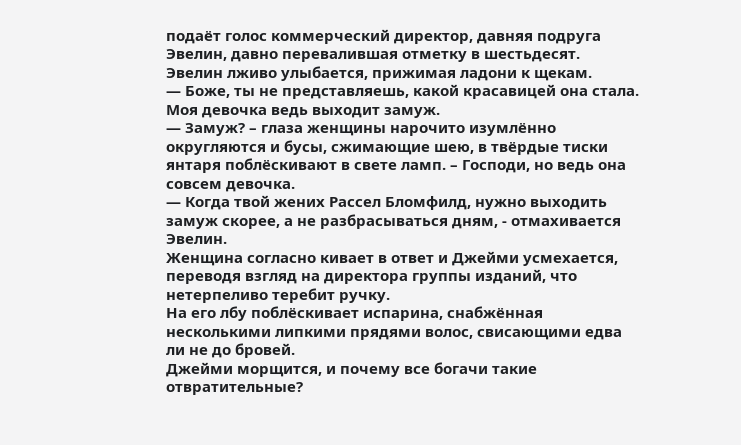подаёт голос коммерческий директор, давняя подруга Эвелин, давно перевалившая отметку в шестьдесят.
Эвелин лживо улыбается, прижимая ладони к щекам.
— Боже, ты не представляешь, какой красавицей она стала. Моя девочка ведь выходит замуж.
— Замуж? – глаза женщины нарочито изумлённо округляются и бусы, сжимающие шею, в твёрдые тиски янтаря поблёскивают в свете ламп. – Господи, но ведь она совсем девочка.
— Когда твой жених Рассел Бломфилд, нужно выходить замуж скорее, а не разбрасываться дням, - отмахивается Эвелин.
Женщина согласно кивает в ответ и Джейми усмехается, переводя взгляд на директора группы изданий, что нетерпеливо теребит ручку.
На его лбу поблёскивает испарина, снабжённая несколькими липкими прядями волос, свисающими едва ли не до бровей.
Джейми морщится, и почему все богачи такие отвратительные?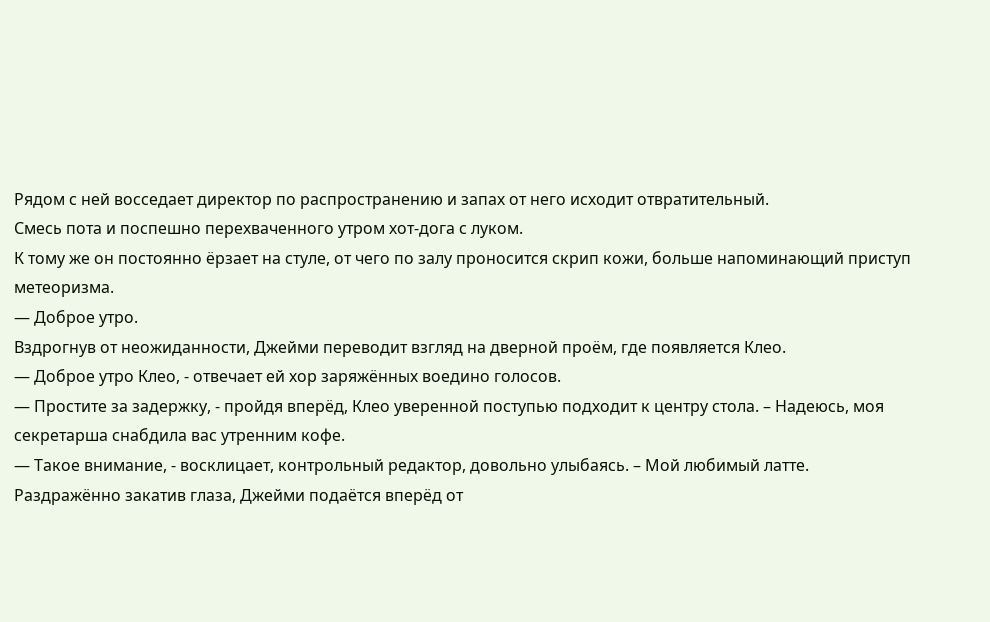Рядом с ней восседает директор по распространению и запах от него исходит отвратительный.
Смесь пота и поспешно перехваченного утром хот-дога с луком.
К тому же он постоянно ёрзает на стуле, от чего по залу проносится скрип кожи, больше напоминающий приступ метеоризма.
— Доброе утро.
Вздрогнув от неожиданности, Джейми переводит взгляд на дверной проём, где появляется Клео.
— Доброе утро Клео, - отвечает ей хор заряжённых воедино голосов.
— Простите за задержку, - пройдя вперёд, Клео уверенной поступью подходит к центру стола. – Надеюсь, моя секретарша снабдила вас утренним кофе.
— Такое внимание, - восклицает, контрольный редактор, довольно улыбаясь. – Мой любимый латте.
Раздражённо закатив глаза, Джейми подаётся вперёд от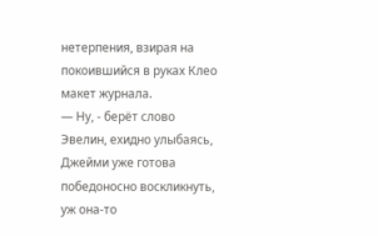нетерпения, взирая на покоившийся в руках Клео макет журнала.
— Ну, - берёт слово Эвелин, ехидно улыбаясь, Джейми уже готова победоносно воскликнуть, уж она-то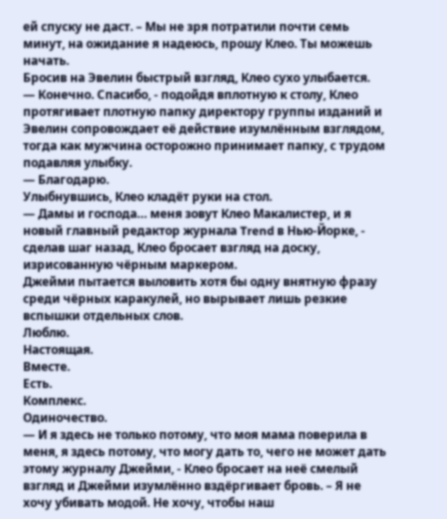ей спуску не даст. – Мы не зря потратили почти семь минут, на ожидание я надеюсь, прошу Клео. Ты можешь начать.
Бросив на Эвелин быстрый взгляд, Клео сухо улыбается.
— Конечно. Спасибо, - подойдя вплотную к столу, Клео протягивает плотную папку директору группы изданий и Эвелин сопровождает её действие изумлённым взглядом, тогда как мужчина осторожно принимает папку, с трудом подавляя улыбку.
— Благодарю.
Улыбнувшись, Клео кладёт руки на стол.
— Дамы и господа… меня зовут Клео Макалистер, и я новый главный редактор журнала Trend в Нью-Йорке, - сделав шаг назад, Клео бросает взгляд на доску, изрисованную чёрным маркером.
Джейми пытается выловить хотя бы одну внятную фразу среди чёрных каракулей, но вырывает лишь резкие вспышки отдельных слов.
Люблю.
Настоящая.
Вместе.
Есть.
Комплекс.
Одиночество.
— И я здесь не только потому, что моя мама поверила в меня, я здесь потому, что могу дать то, чего не может дать этому журналу Джейми, - Клео бросает на неё смелый взгляд и Джейми изумлённо вздёргивает бровь. – Я не хочу убивать модой. Не хочу, чтобы наш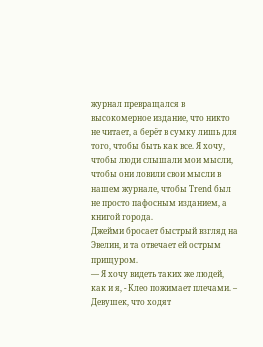журнал превращался в высокомерное издание, что никто не читает, а берёт в сумку лишь для того, чтобы быть как все. Я хочу, чтобы люди слышали мои мысли, чтобы они ловили свои мысли в нашем журнале, чтобы Trend был не просто пафосным изданием, а книгой города.
Джейми бросает быстрый взгляд на Эвелин, и та отвечает ей острым прищуром.
— Я хочу видеть таких же людей, как и я, - Клео пожимает плечами. – Девушек, что ходят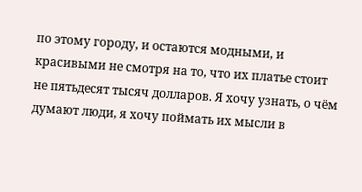по этому городу, и остаются модными, и красивыми не смотря на то, что их платье стоит не пятьдесят тысяч долларов. Я хочу узнать, о чём думают люди, я хочу поймать их мысли в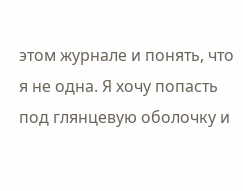этом журнале и понять, что я не одна. Я хочу попасть под глянцевую оболочку и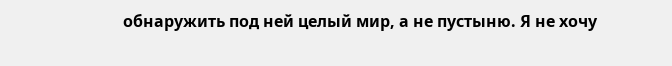обнаружить под ней целый мир, а не пустыню. Я не хочу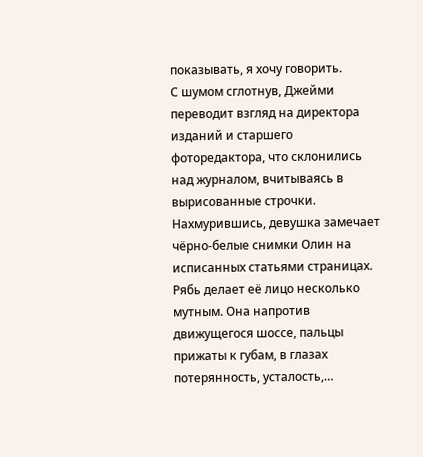показывать, я хочу говорить.
С шумом сглотнув, Джейми переводит взгляд на директора изданий и старшего фоторедактора, что склонились над журналом, вчитываясь в вырисованные строчки.
Нахмурившись, девушка замечает чёрно-белые снимки Олин на исписанных статьями страницах.
Рябь делает её лицо несколько мутным. Она напротив движущегося шоссе, пальцы прижаты к губам, в глазах потерянность, усталость,…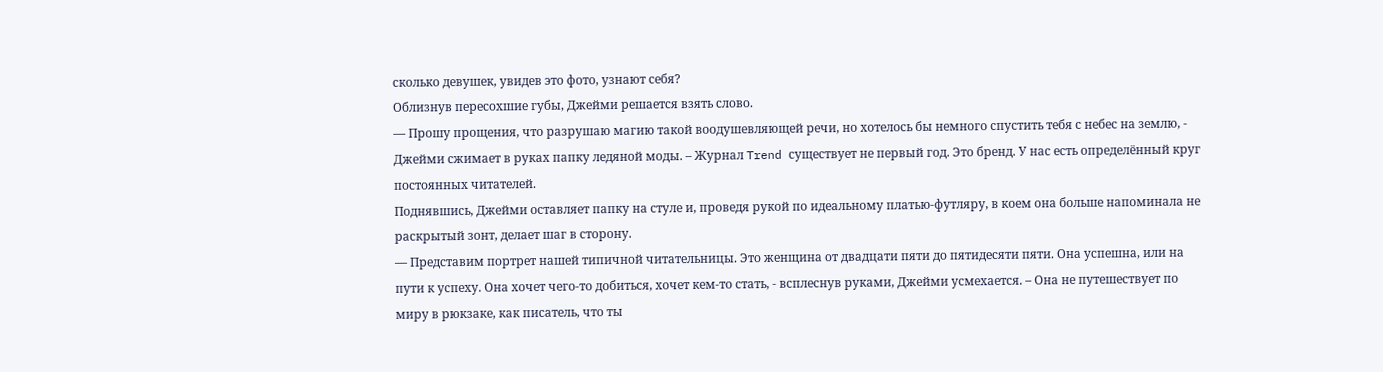сколько девушек, увидев это фото, узнают себя?
Облизнув пересохшие губы, Джейми решается взять слово.
— Прошу прощения, что разрушаю магию такой воодушевляющей речи, но хотелось бы немного спустить тебя с небес на землю, - Джейми сжимает в руках папку ледяной моды. – Журнал Trend существует не первый год. Это бренд. У нас есть определённый круг постоянных читателей.
Поднявшись, Джейми оставляет папку на стуле и, проведя рукой по идеальному платью-футляру, в коем она больше напоминала не раскрытый зонт, делает шаг в сторону.
— Представим портрет нашей типичной читательницы. Это женщина от двадцати пяти до пятидесяти пяти. Она успешна, или на пути к успеху. Она хочет чего-то добиться, хочет кем-то стать, - всплеснув руками, Джейми усмехается. – Она не путешествует по миру в рюкзаке, как писатель, что ты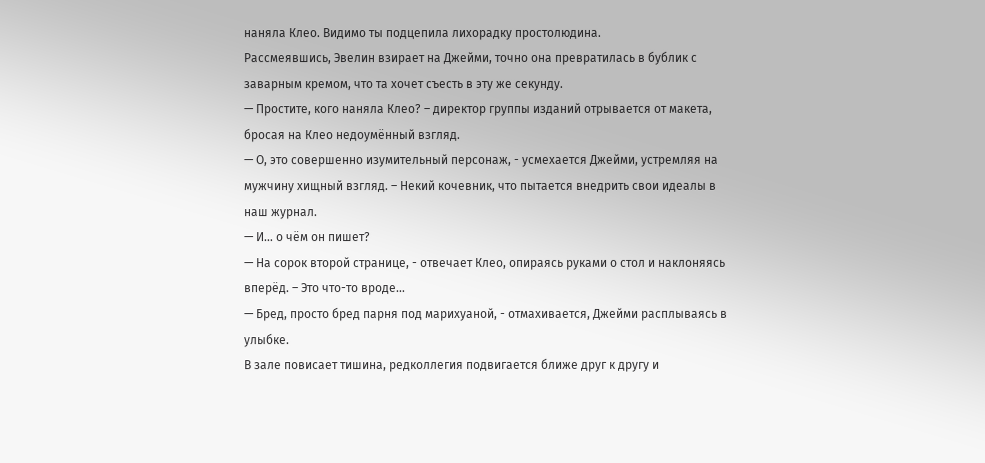наняла Клео. Видимо ты подцепила лихорадку простолюдина.
Рассмеявшись, Эвелин взирает на Джейми, точно она превратилась в бублик с заварным кремом, что та хочет съесть в эту же секунду.
— Простите, кого наняла Клео? – директор группы изданий отрывается от макета, бросая на Клео недоумённый взгляд.
— О, это совершенно изумительный персонаж, - усмехается Джейми, устремляя на мужчину хищный взгляд. – Некий кочевник, что пытается внедрить свои идеалы в наш журнал.
— И… о чём он пишет?
— На сорок второй странице, - отвечает Клео, опираясь руками о стол и наклоняясь вперёд. – Это что-то вроде…
— Бред, просто бред парня под марихуаной, - отмахивается, Джейми расплываясь в улыбке.
В зале повисает тишина, редколлегия подвигается ближе друг к другу и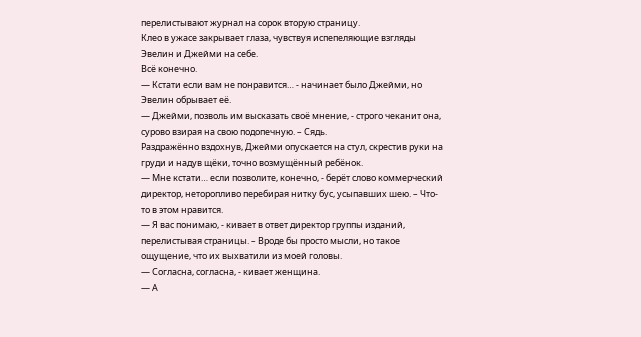перелистывают журнал на сорок вторую страницу.
Клео в ужасе закрывает глаза, чувствуя испепеляющие взгляды Эвелин и Джейми на себе.
Всё конечно.
— Кстати если вам не понравится… - начинает было Джейми, но Эвелин обрывает её.
— Джейми, позволь им высказать своё мнение, - строго чеканит она, сурово взирая на свою подопечную. – Сядь.
Раздражённо вздохнув, Джейми опускается на стул, скрестив руки на груди и надув щёки, точно возмущённый ребёнок.
— Мне кстати… если позволите, конечно, - берёт слово коммерческий директор, неторопливо перебирая нитку бус, усыпавших шею. – Что-то в этом нравится.
— Я вас понимаю, - кивает в ответ директор группы изданий, перелистывая страницы. – Вроде бы просто мысли, но такое ощущение, что их выхватили из моей головы.
— Согласна, согласна, - кивает женщина.
— А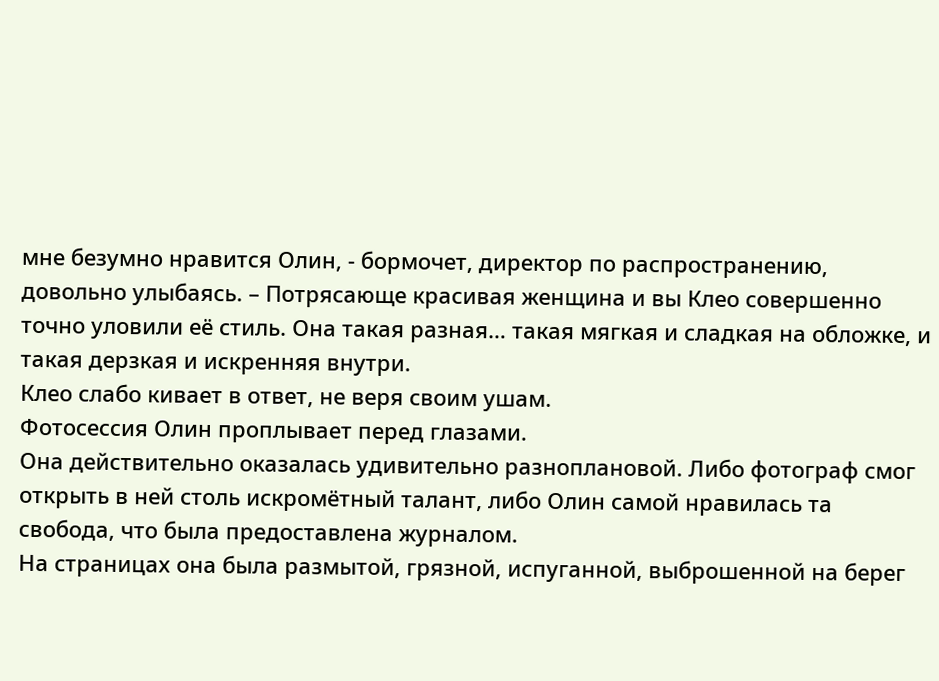мне безумно нравится Олин, - бормочет, директор по распространению, довольно улыбаясь. – Потрясающе красивая женщина и вы Клео совершенно точно уловили её стиль. Она такая разная… такая мягкая и сладкая на обложке, и такая дерзкая и искренняя внутри.
Клео слабо кивает в ответ, не веря своим ушам.
Фотосессия Олин проплывает перед глазами.
Она действительно оказалась удивительно разноплановой. Либо фотограф смог открыть в ней столь искромётный талант, либо Олин самой нравилась та свобода, что была предоставлена журналом.
На страницах она была размытой, грязной, испуганной, выброшенной на берег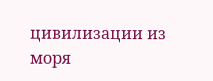цивилизации из моря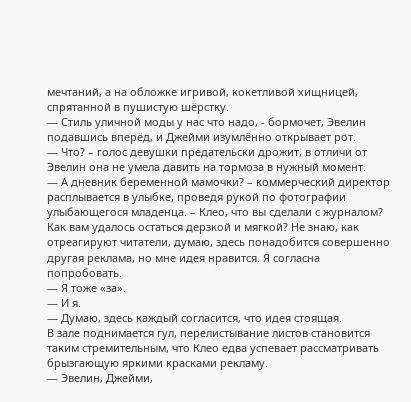мечтаний, а на обложке игривой, кокетливой хищницей, спрятанной в пушистую шёрстку.
— Стиль уличной моды у нас что надо, - бормочет, Эвелин подавшись вперёд, и Джейми изумлённо открывает рот.
— Что? – голос девушки предательски дрожит, в отличи от Эвелин она не умела давить на тормоза в нужный момент.
— А дневник беременной мамочки? – коммерческий директор расплывается в улыбке, проведя рукой по фотографии улыбающегося младенца. – Клео, что вы сделали с журналом? Как вам удалось остаться дерзкой и мягкой? Не знаю, как отреагируют читатели, думаю, здесь понадобится совершенно другая реклама, но мне идея нравится. Я согласна попробовать.
— Я тоже «за».
— И я.
— Думаю, здесь каждый согласится, что идея стоящая.
В зале поднимается гул, перелистывание листов становится таким стремительным, что Клео едва успевает рассматривать брызгающую яркими красками рекламу.
— Эвелин, Джейми,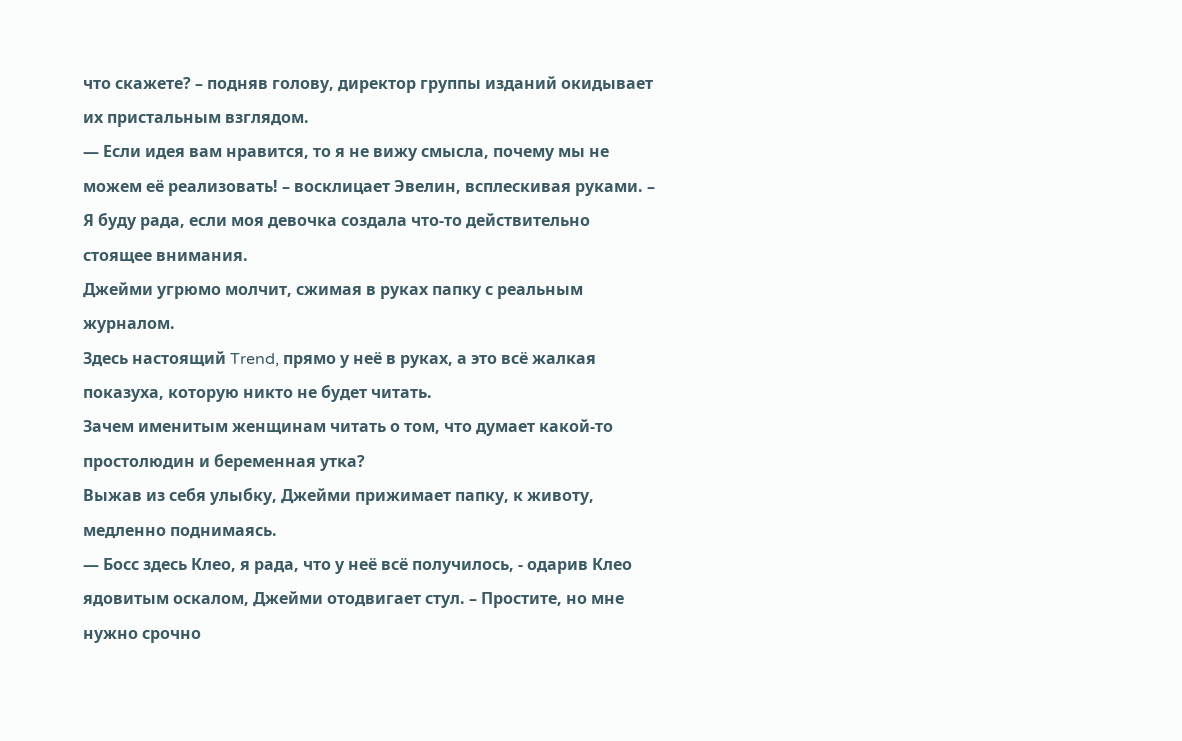что скажете? – подняв голову, директор группы изданий окидывает их пристальным взглядом.
— Если идея вам нравится, то я не вижу смысла, почему мы не можем её реализовать! – восклицает Эвелин, всплескивая руками. – Я буду рада, если моя девочка создала что-то действительно стоящее внимания.
Джейми угрюмо молчит, сжимая в руках папку с реальным журналом.
Здесь настоящий Trend, прямо у неё в руках, а это всё жалкая показуха, которую никто не будет читать.
Зачем именитым женщинам читать о том, что думает какой-то простолюдин и беременная утка?
Выжав из себя улыбку, Джейми прижимает папку, к животу, медленно поднимаясь.
— Босс здесь Клео, я рада, что у неё всё получилось, - одарив Клео ядовитым оскалом, Джейми отодвигает стул. – Простите, но мне нужно срочно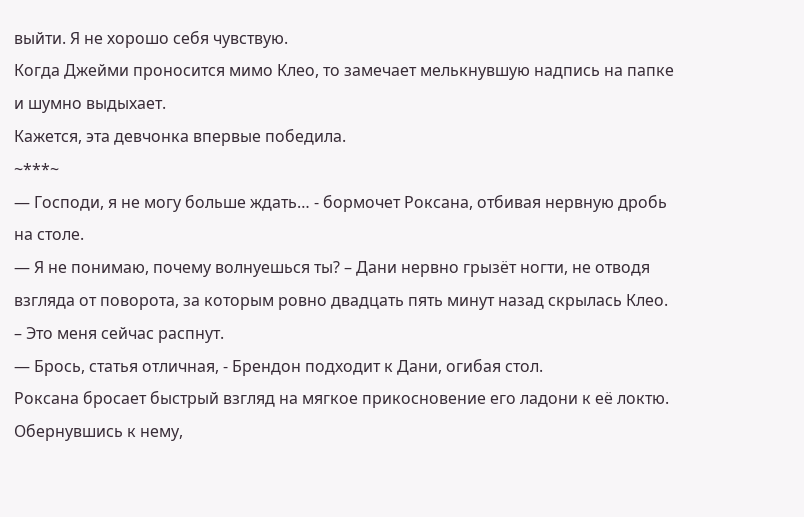выйти. Я не хорошо себя чувствую.
Когда Джейми проносится мимо Клео, то замечает мелькнувшую надпись на папке и шумно выдыхает.
Кажется, эта девчонка впервые победила.
~***~
— Господи, я не могу больше ждать… - бормочет Роксана, отбивая нервную дробь на столе.
— Я не понимаю, почему волнуешься ты? – Дани нервно грызёт ногти, не отводя взгляда от поворота, за которым ровно двадцать пять минут назад скрылась Клео. – Это меня сейчас распнут.
— Брось, статья отличная, - Брендон подходит к Дани, огибая стол.
Роксана бросает быстрый взгляд на мягкое прикосновение его ладони к её локтю.
Обернувшись к нему,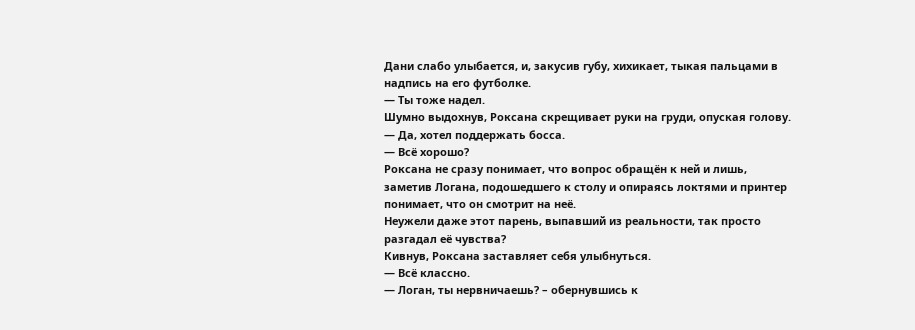Дани слабо улыбается, и, закусив губу, хихикает, тыкая пальцами в надпись на его футболке.
— Ты тоже надел.
Шумно выдохнув, Роксана скрещивает руки на груди, опуская голову.
— Да, хотел поддержать босса.
— Всё хорошо?
Роксана не сразу понимает, что вопрос обращён к ней и лишь, заметив Логана, подошедшего к столу и опираясь локтями и принтер понимает, что он смотрит на неё.
Неужели даже этот парень, выпавший из реальности, так просто разгадал её чувства?
Кивнув, Роксана заставляет себя улыбнуться.
— Всё классно.
— Логан, ты нервничаешь? – обернувшись к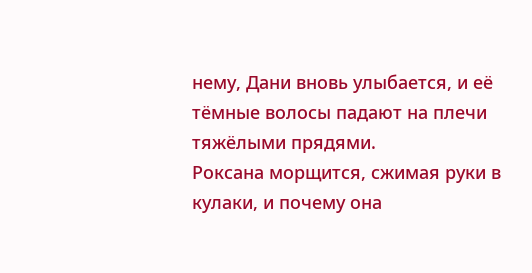нему, Дани вновь улыбается, и её тёмные волосы падают на плечи тяжёлыми прядями.
Роксана морщится, сжимая руки в кулаки, и почему она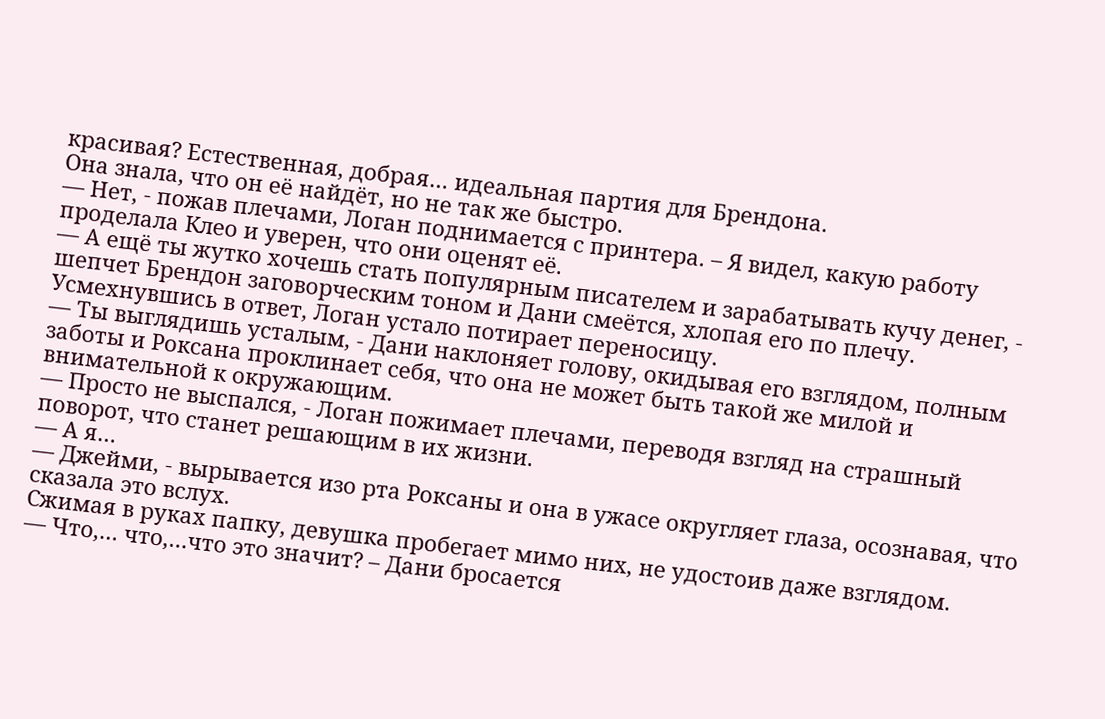красивая? Естественная, добрая… идеальная партия для Брендона.
Она знала, что он её найдёт, но не так же быстро.
— Нет, - пожав плечами, Логан поднимается с принтера. – Я видел, какую работу проделала Клео и уверен, что они оценят её.
— А ещё ты жутко хочешь стать популярным писателем и зарабатывать кучу денег, - шепчет Брендон заговорческим тоном и Дани смеётся, хлопая его по плечу.
Усмехнувшись в ответ, Логан устало потирает переносицу.
— Ты выглядишь усталым, - Дани наклоняет голову, окидывая его взглядом, полным заботы и Роксана проклинает себя, что она не может быть такой же милой и внимательной к окружающим.
— Просто не выспался, - Логан пожимает плечами, переводя взгляд на страшный поворот, что станет решающим в их жизни.
— А я…
— Джейми, - вырывается изо рта Роксаны и она в ужасе округляет глаза, осознавая, что сказала это вслух.
Сжимая в руках папку, девушка пробегает мимо них, не удостоив даже взглядом.
— Что,… что,…что это значит? – Дани бросается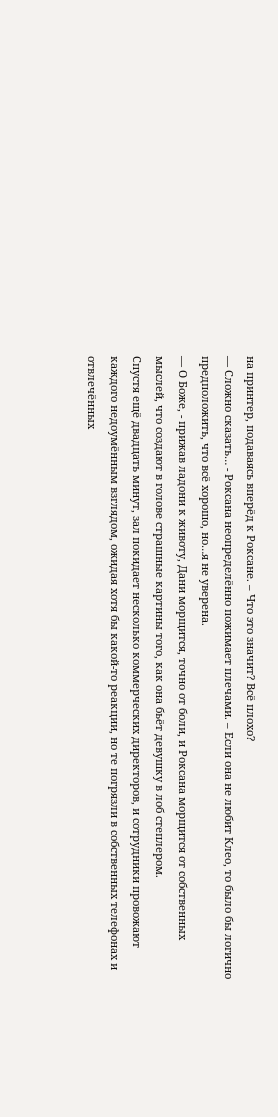на принтер, подаваясь вперёд к Роксане. – Что это значит? Всё плохо?
— Сложно сказать… - Роксана неопределённо пожимает плечами. – Если она не любит Клео, то было бы логично предположить, что всё хорошо, но…я не уверена.
— О Боже, - прижав ладони к животу, Дани морщится, точно от боли, и Роксана морщится от собственных мыслей, что создают в голове страшные картины того, как она бьёт девушку в лоб степлером.
Спустя ещё двадцать минут, зал покидает несколько коммерческих директоров, и сотрудники провожают каждого недоумённым взглядом, ожидая хотя бы какой-то реакции, но те погрязли в собственных телефонах и отвлечённых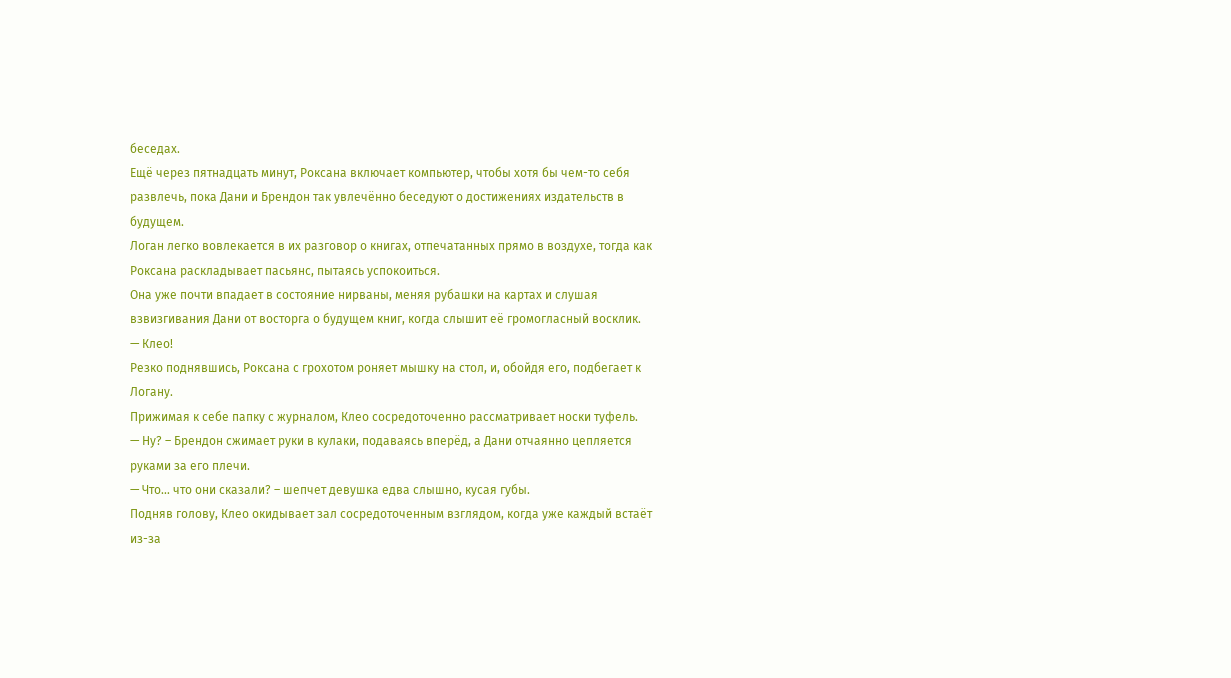беседах.
Ещё через пятнадцать минут, Роксана включает компьютер, чтобы хотя бы чем-то себя развлечь, пока Дани и Брендон так увлечённо беседуют о достижениях издательств в будущем.
Логан легко вовлекается в их разговор о книгах, отпечатанных прямо в воздухе, тогда как Роксана раскладывает пасьянс, пытаясь успокоиться.
Она уже почти впадает в состояние нирваны, меняя рубашки на картах и слушая взвизгивания Дани от восторга о будущем книг, когда слышит её громогласный восклик.
— Клео!
Резко поднявшись, Роксана с грохотом роняет мышку на стол, и, обойдя его, подбегает к Логану.
Прижимая к себе папку с журналом, Клео сосредоточенно рассматривает носки туфель.
— Ну? – Брендон сжимает руки в кулаки, подаваясь вперёд, а Дани отчаянно цепляется руками за его плечи.
— Что… что они сказали? – шепчет девушка едва слышно, кусая губы.
Подняв голову, Клео окидывает зал сосредоточенным взглядом, когда уже каждый встаёт из-за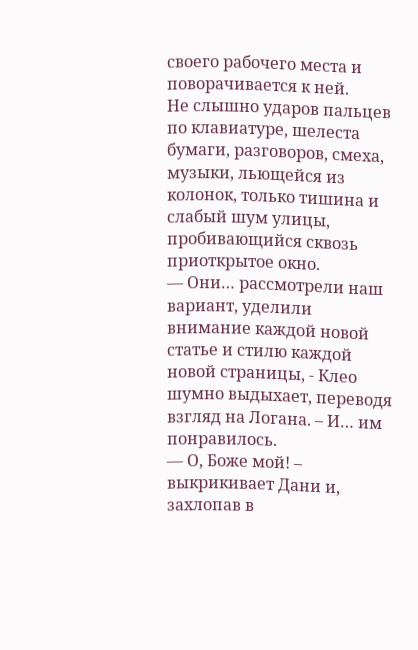своего рабочего места и поворачивается к ней.
Не слышно ударов пальцев по клавиатуре, шелеста бумаги, разговоров, смеха, музыки, льющейся из колонок, только тишина и слабый шум улицы, пробивающийся сквозь приоткрытое окно.
— Они… рассмотрели наш вариант, уделили внимание каждой новой статье и стилю каждой новой страницы, - Клео шумно выдыхает, переводя взгляд на Логана. – И… им понравилось.
— О, Боже мой! – выкрикивает Дани и, захлопав в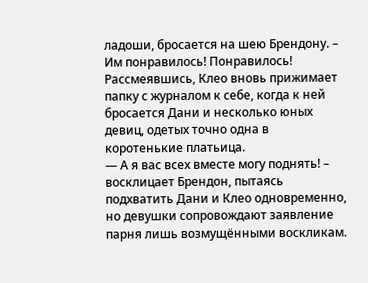ладоши, бросается на шею Брендону. – Им понравилось! Понравилось!
Рассмеявшись, Клео вновь прижимает папку с журналом к себе, когда к ней бросается Дани и несколько юных девиц, одетых точно одна в коротенькие платьица.
— А я вас всех вместе могу поднять! – восклицает Брендон, пытаясь подхватить Дани и Клео одновременно, но девушки сопровождают заявление парня лишь возмущёнными воскликам.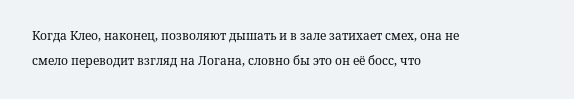Когда Клео, наконец, позволяют дышать и в зале затихает смех, она не смело переводит взгляд на Логана, словно бы это он её босс, что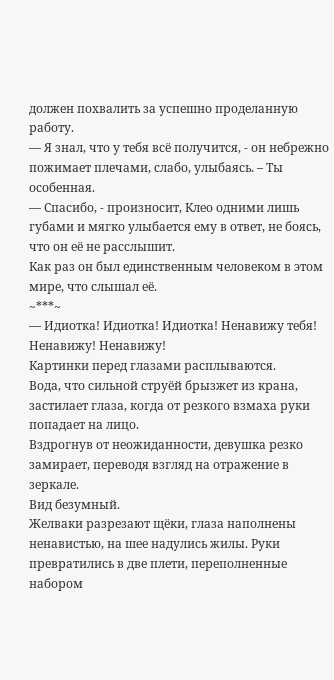должен похвалить за успешно проделанную работу.
— Я знал, что у тебя всё получится, - он небрежно пожимает плечами, слабо, улыбаясь. – Ты особенная.
— Спасибо, - произносит, Клео одними лишь губами и мягко улыбается ему в ответ, не боясь, что он её не расслышит.
Как раз он был единственным человеком в этом мире, что слышал её.
~***~
— Идиотка! Идиотка! Идиотка! Ненавижу тебя! Ненавижу! Ненавижу!
Картинки перед глазами расплываются.
Вода, что сильной струёй брызжет из крана, застилает глаза, когда от резкого взмаха руки попадает на лицо.
Вздрогнув от неожиданности, девушка резко замирает, переводя взгляд на отражение в зеркале.
Вид безумный.
Желваки разрезают щёки, глаза наполнены ненавистью, на шее надулись жилы. Руки превратились в две плети, переполненные набором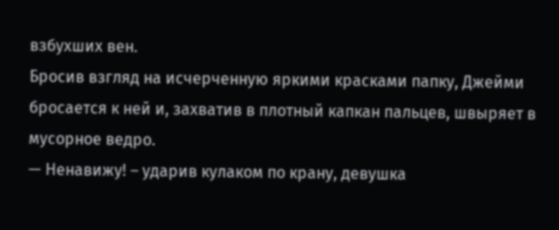взбухших вен.
Бросив взгляд на исчерченную яркими красками папку, Джейми бросается к ней и, захватив в плотный капкан пальцев, швыряет в мусорное ведро.
— Ненавижу! – ударив кулаком по крану, девушка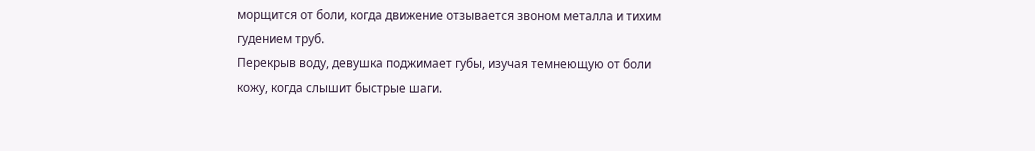морщится от боли, когда движение отзывается звоном металла и тихим гудением труб.
Перекрыв воду, девушка поджимает губы, изучая темнеющую от боли кожу, когда слышит быстрые шаги.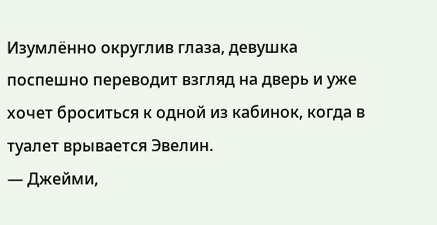Изумлённо округлив глаза, девушка поспешно переводит взгляд на дверь и уже хочет броситься к одной из кабинок, когда в туалет врывается Эвелин.
— Джейми,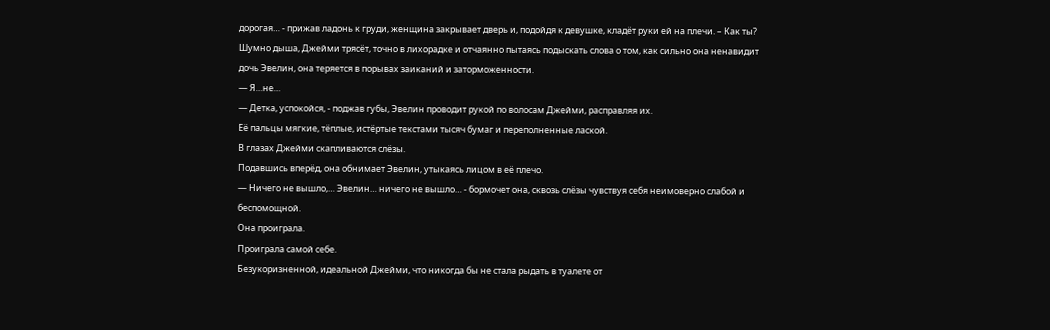дорогая… - прижав ладонь к груди, женщина закрывает дверь и, подойдя к девушке, кладёт руки ей на плечи. – Как ты?
Шумно дыша, Джейми трясёт, точно в лихорадке и отчаянно пытаясь подыскать слова о том, как сильно она ненавидит дочь Эвелин, она теряется в порывах заиканий и заторможенности.
— Я…не…
— Детка, успокойся, - поджав губы, Эвелин проводит рукой по волосам Джейми, расправляя их.
Её пальцы мягкие, тёплые, истёртые текстами тысяч бумаг и переполненные лаской.
В глазах Джейми скапливаются слёзы.
Подавшись вперёд, она обнимает Эвелин, утыкаясь лицом в её плечо.
— Ничего не вышло,… Эвелин… ничего не вышло… - бормочет она, сквозь слёзы чувствуя себя неимоверно слабой и беспомощной.
Она проиграла.
Проиграла самой себе.
Безукоризненной, идеальной Джейми, что никогда бы не стала рыдать в туалете от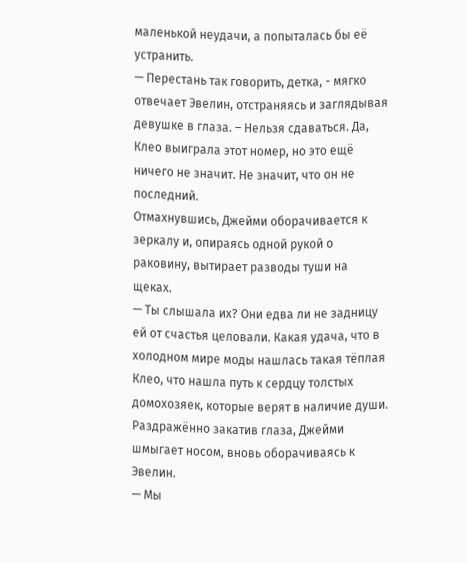маленькой неудачи, а попыталась бы её устранить.
— Перестань так говорить, детка, - мягко отвечает Эвелин, отстраняясь и заглядывая девушке в глаза. – Нельзя сдаваться. Да, Клео выиграла этот номер, но это ещё ничего не значит. Не значит, что он не последний.
Отмахнувшись, Джейми оборачивается к зеркалу и, опираясь одной рукой о раковину, вытирает разводы туши на щеках.
— Ты слышала их? Они едва ли не задницу ей от счастья целовали. Какая удача, что в холодном мире моды нашлась такая тёплая Клео, что нашла путь к сердцу толстых домохозяек, которые верят в наличие души.
Раздражённо закатив глаза, Джейми шмыгает носом, вновь оборачиваясь к Эвелин.
— Мы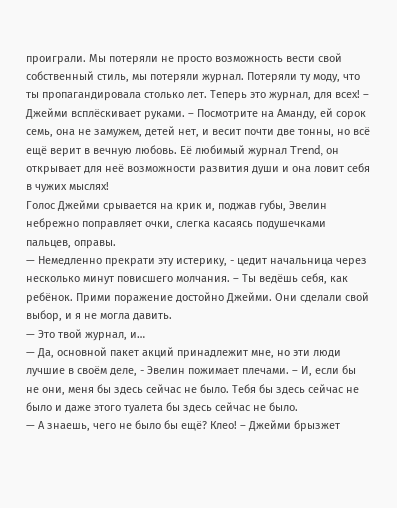проиграли. Мы потеряли не просто возможность вести свой собственный стиль, мы потеряли журнал. Потеряли ту моду, что ты пропагандировала столько лет. Теперь это журнал, для всех! – Джейми всплёскивает руками. – Посмотрите на Аманду, ей сорок семь, она не замужем, детей нет, и весит почти две тонны, но всё ещё верит в вечную любовь. Её любимый журнал Trend, он открывает для неё возможности развития души и она ловит себя в чужих мыслях!
Голос Джейми срывается на крик и, поджав губы, Эвелин небрежно поправляет очки, слегка касаясь подушечками пальцев, оправы.
— Немедленно прекрати эту истерику, - цедит начальница через несколько минут повисшего молчания. – Ты ведёшь себя, как ребёнок. Прими поражение достойно Джейми. Они сделали свой выбор, и я не могла давить.
— Это твой журнал, и…
— Да, основной пакет акций принадлежит мне, но эти люди лучшие в своём деле, - Эвелин пожимает плечами. – И, если бы не они, меня бы здесь сейчас не было. Тебя бы здесь сейчас не было и даже этого туалета бы здесь сейчас не было.
— А знаешь, чего не было бы ещё? Клео! – Джейми брызжет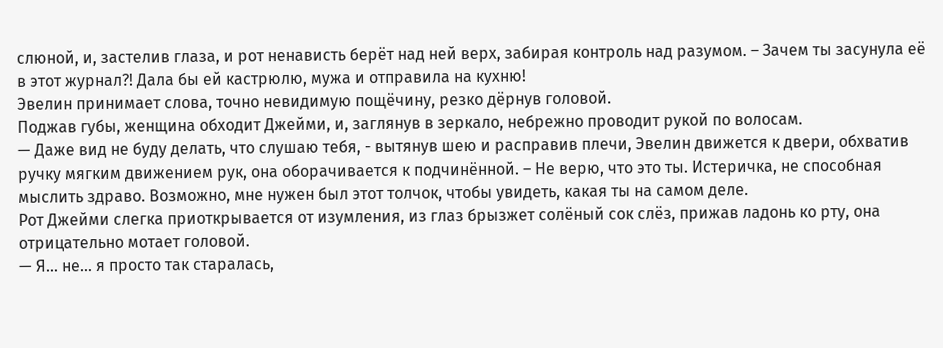слюной, и, застелив глаза, и рот ненависть берёт над ней верх, забирая контроль над разумом. – Зачем ты засунула её в этот журнал?! Дала бы ей кастрюлю, мужа и отправила на кухню!
Эвелин принимает слова, точно невидимую пощёчину, резко дёрнув головой.
Поджав губы, женщина обходит Джейми, и, заглянув в зеркало, небрежно проводит рукой по волосам.
— Даже вид не буду делать, что слушаю тебя, - вытянув шею и расправив плечи, Эвелин движется к двери, обхватив ручку мягким движением рук, она оборачивается к подчинённой. – Не верю, что это ты. Истеричка, не способная мыслить здраво. Возможно, мне нужен был этот толчок, чтобы увидеть, какая ты на самом деле.
Рот Джейми слегка приоткрывается от изумления, из глаз брызжет солёный сок слёз, прижав ладонь ко рту, она отрицательно мотает головой.
— Я… не… я просто так старалась,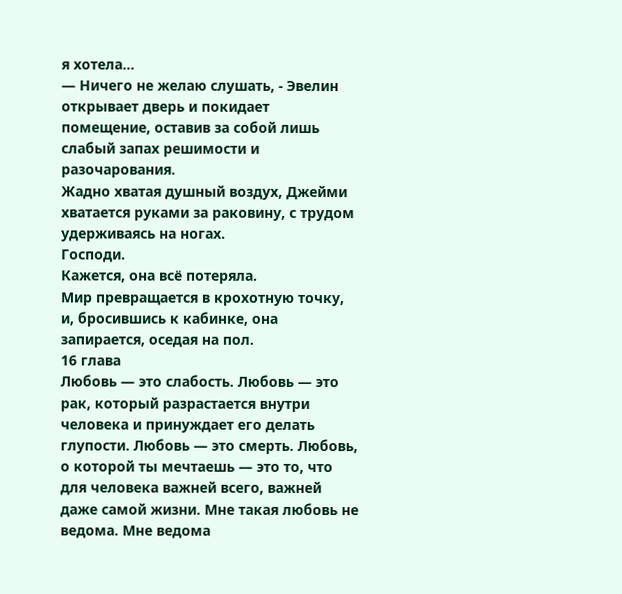я хотела…
— Ничего не желаю слушать, - Эвелин открывает дверь и покидает помещение, оставив за собой лишь слабый запах решимости и разочарования.
Жадно хватая душный воздух, Джейми хватается руками за раковину, с трудом удерживаясь на ногах.
Господи.
Кажется, она всё потеряла.
Мир превращается в крохотную точку, и, бросившись к кабинке, она запирается, оседая на пол.
16 глава
Любовь — это слабость. Любовь — это рак, который разрастается внутри человека и принуждает его делать глупости. Любовь — это смерть. Любовь, о которой ты мечтаешь — это то, что для человека важней всего, важней даже самой жизни. Мне такая любовь не ведома. Мне ведома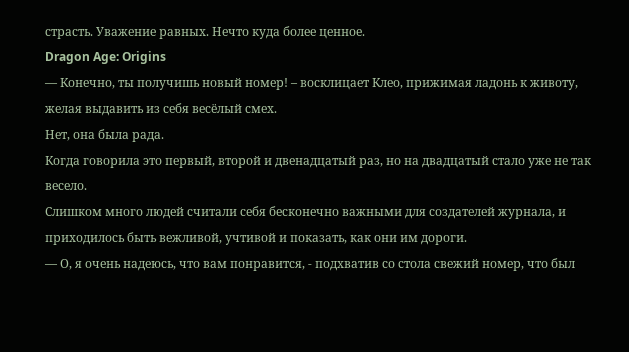страсть. Уважение равных. Нечто куда более ценное.
Dragon Age: Origins
— Конечно, ты получишь новый номер! – восклицает Клео, прижимая ладонь к животу, желая выдавить из себя весёлый смех.
Нет, она была рада.
Когда говорила это первый, второй и двенадцатый раз, но на двадцатый стало уже не так весело.
Слишком много людей считали себя бесконечно важными для создателей журнала, и приходилось быть вежливой, учтивой и показать, как они им дороги.
— О, я очень надеюсь, что вам понравится, - подхватив со стола свежий номер, что был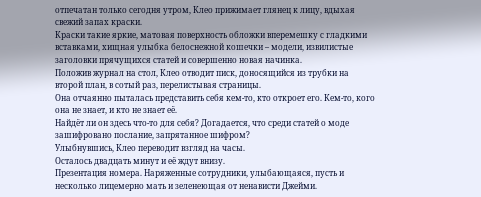отпечатан только сегодня утром, Клео прижимает глянец к лицу, вдыхая свежий запах краски.
Краски такие яркие, матовая поверхность обложки вперемешку с гладкими вставками, хищная улыбка белоснежной кошечки – модели, извилистые заголовки прячущихся статей и совершенно новая начинка.
Положив журнал на стол, Клео отводит писк, доносящийся из трубки на второй план, в сотый раз, перелистывая страницы.
Она отчаянно пыталась представить себя кем-то, кто откроет его. Кем-то, кого она не знает, и кто не знает её.
Найдёт ли он здесь что-то для себя? Догадается, что среди статей о моде зашифровано послание, запрятанное шифром?
Улыбнувшись, Клео переводит взгляд на часы.
Осталось двадцать минут и её ждут внизу.
Презентация номера. Наряженные сотрудники, улыбающаяся, пусть и несколько лицемерно мать и зеленеющая от ненависти Джейми.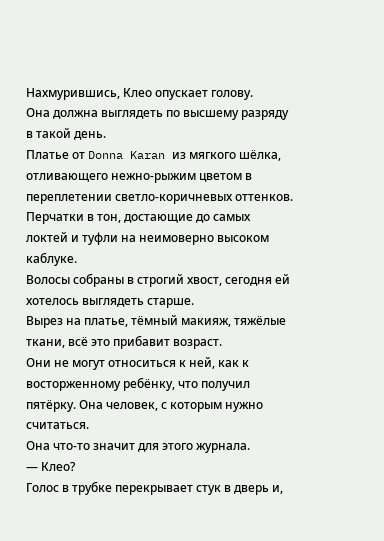Нахмурившись, Клео опускает голову.
Она должна выглядеть по высшему разряду в такой день.
Платье от Donna Karan из мягкого шёлка, отливающего нежно-рыжим цветом в переплетении светло-коричневых оттенков.
Перчатки в тон, достающие до самых локтей и туфли на неимоверно высоком каблуке.
Волосы собраны в строгий хвост, сегодня ей хотелось выглядеть старше.
Вырез на платье, тёмный макияж, тяжёлые ткани, всё это прибавит возраст.
Они не могут относиться к ней, как к восторженному ребёнку, что получил пятёрку. Она человек, с которым нужно считаться.
Она что-то значит для этого журнала.
— Клео?
Голос в трубке перекрывает стук в дверь и,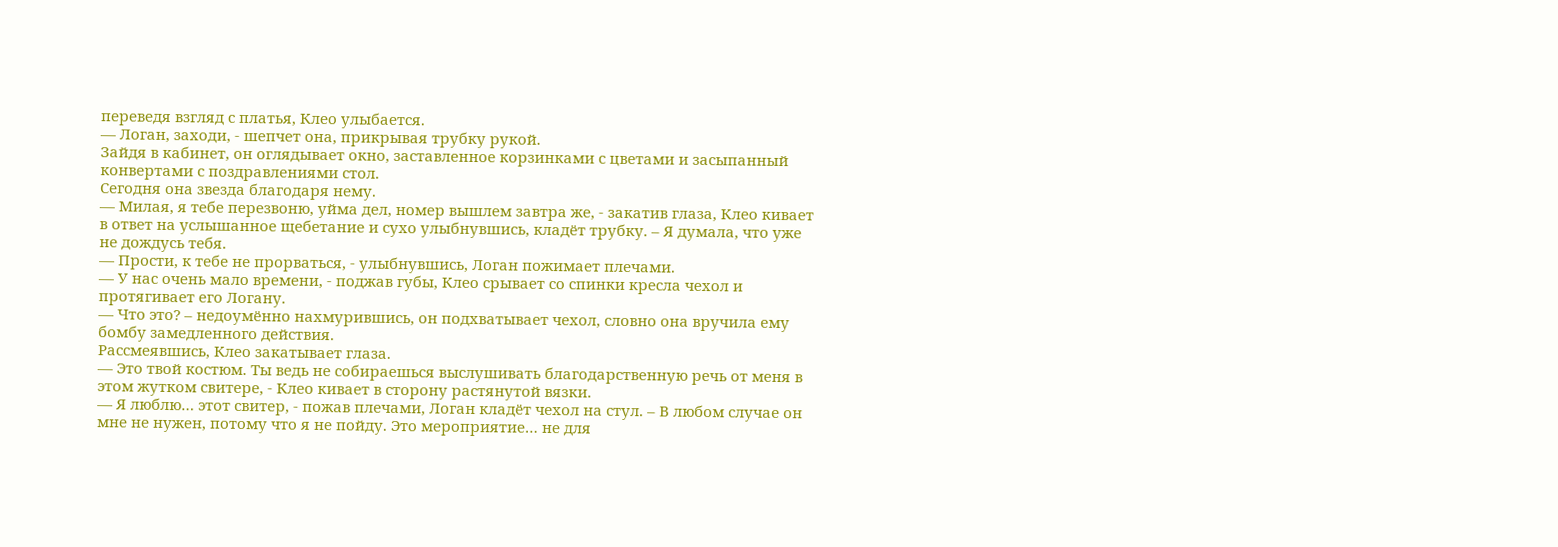переведя взгляд с платья, Клео улыбается.
— Логан, заходи, - шепчет она, прикрывая трубку рукой.
Зайдя в кабинет, он оглядывает окно, заставленное корзинками с цветами и засыпанный конвертами с поздравлениями стол.
Сегодня она звезда благодаря нему.
— Милая, я тебе перезвоню, уйма дел, номер вышлем завтра же, - закатив глаза, Клео кивает в ответ на услышанное щебетание и сухо улыбнувшись, кладёт трубку. – Я думала, что уже не дождусь тебя.
— Прости, к тебе не прорваться, - улыбнувшись, Логан пожимает плечами.
— У нас очень мало времени, - поджав губы, Клео срывает со спинки кресла чехол и протягивает его Логану.
— Что это? – недоумённо нахмурившись, он подхватывает чехол, словно она вручила ему бомбу замедленного действия.
Рассмеявшись, Клео закатывает глаза.
— Это твой костюм. Ты ведь не собираешься выслушивать благодарственную речь от меня в этом жутком свитере, - Клео кивает в сторону растянутой вязки.
— Я люблю… этот свитер, - пожав плечами, Логан кладёт чехол на стул. – В любом случае он мне не нужен, потому что я не пойду. Это мероприятие… не для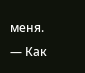меня.
— Как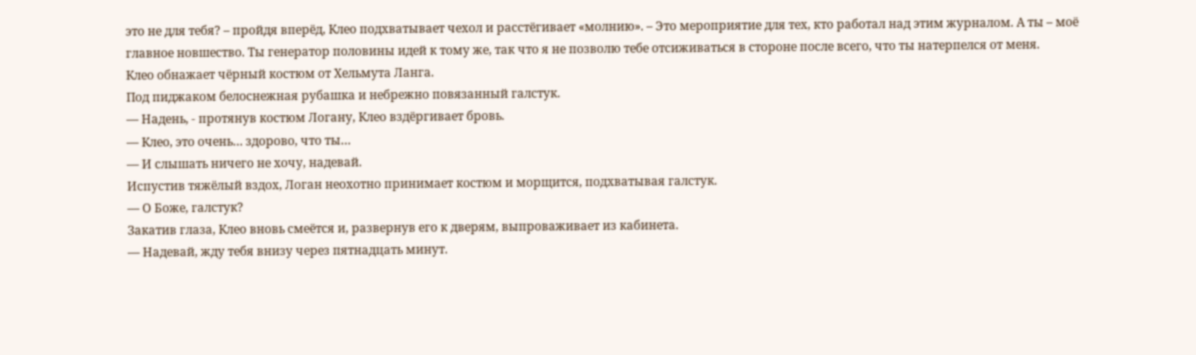это не для тебя? – пройдя вперёд, Клео подхватывает чехол и расстёгивает «молнию». – Это мероприятие для тех, кто работал над этим журналом. А ты – моё главное новшество. Ты генератор половины идей к тому же, так что я не позволю тебе отсиживаться в стороне после всего, что ты натерпелся от меня.
Клео обнажает чёрный костюм от Хельмута Ланга.
Под пиджаком белоснежная рубашка и небрежно повязанный галстук.
— Надень, - протянув костюм Логану, Клео вздёргивает бровь.
— Клео, это очень… здорово, что ты…
— И слышать ничего не хочу, надевай.
Испустив тяжёлый вздох, Логан неохотно принимает костюм и морщится, подхватывая галстук.
— О Боже, галстук?
Закатив глаза, Клео вновь смеётся и, развернув его к дверям, выпроваживает из кабинета.
— Надевай, жду тебя внизу через пятнадцать минут.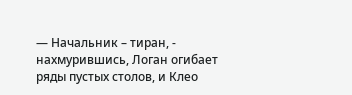— Начальник – тиран, - нахмурившись, Логан огибает ряды пустых столов, и Клео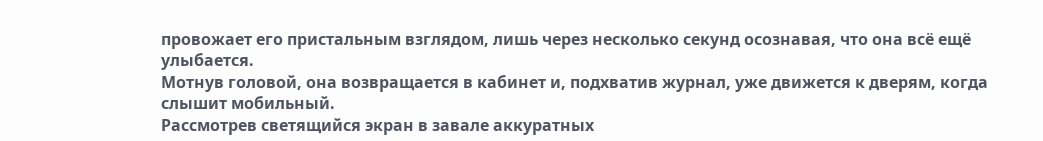провожает его пристальным взглядом, лишь через несколько секунд осознавая, что она всё ещё улыбается.
Мотнув головой, она возвращается в кабинет и, подхватив журнал, уже движется к дверям, когда слышит мобильный.
Рассмотрев светящийся экран в завале аккуратных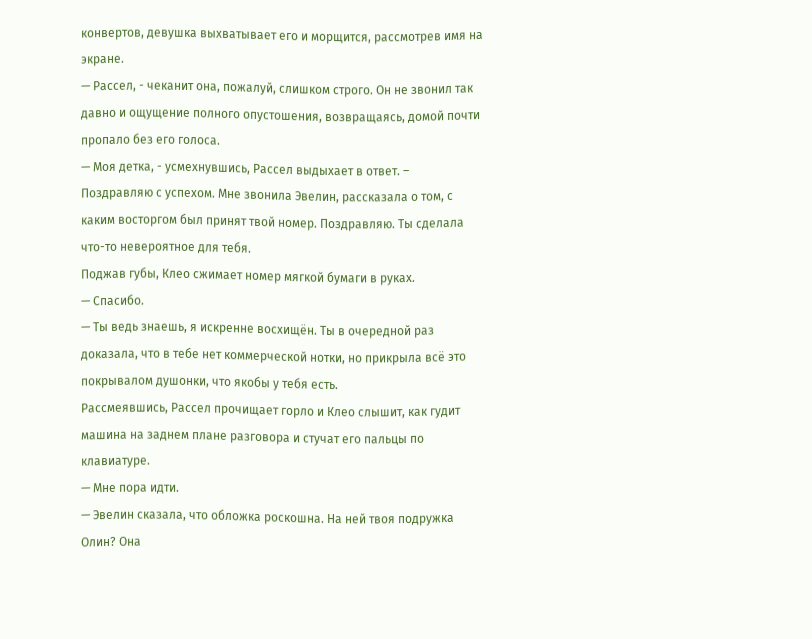конвертов, девушка выхватывает его и морщится, рассмотрев имя на экране.
— Рассел, - чеканит она, пожалуй, слишком строго. Он не звонил так давно и ощущение полного опустошения, возвращаясь, домой почти пропало без его голоса.
— Моя детка, - усмехнувшись, Рассел выдыхает в ответ. – Поздравляю с успехом. Мне звонила Эвелин, рассказала о том, с каким восторгом был принят твой номер. Поздравляю. Ты сделала что-то невероятное для тебя.
Поджав губы, Клео сжимает номер мягкой бумаги в руках.
— Спасибо.
— Ты ведь знаешь, я искренне восхищён. Ты в очередной раз доказала, что в тебе нет коммерческой нотки, но прикрыла всё это покрывалом душонки, что якобы у тебя есть.
Рассмеявшись, Рассел прочищает горло и Клео слышит, как гудит машина на заднем плане разговора и стучат его пальцы по клавиатуре.
— Мне пора идти.
— Эвелин сказала, что обложка роскошна. На ней твоя подружка Олин? Она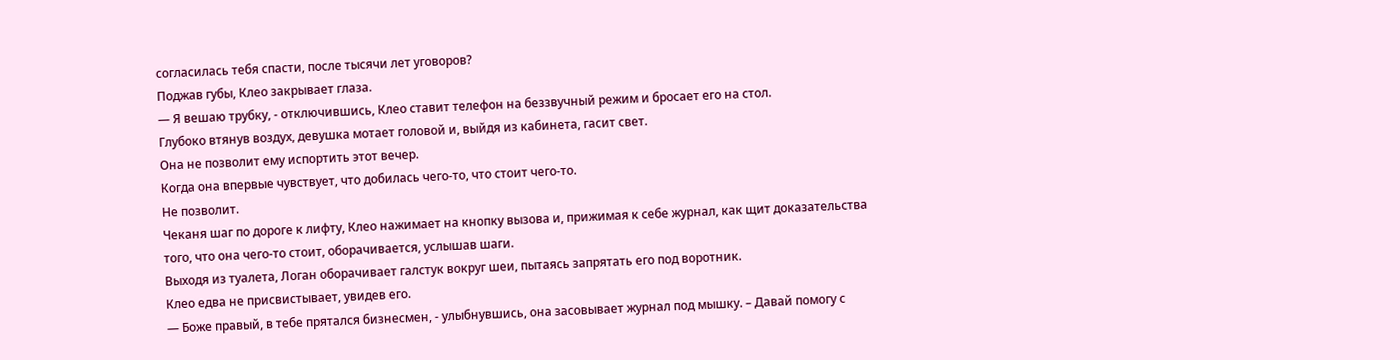согласилась тебя спасти, после тысячи лет уговоров?
Поджав губы, Клео закрывает глаза.
— Я вешаю трубку, - отключившись, Клео ставит телефон на беззвучный режим и бросает его на стол.
Глубоко втянув воздух, девушка мотает головой и, выйдя из кабинета, гасит свет.
Она не позволит ему испортить этот вечер.
Когда она впервые чувствует, что добилась чего-то, что стоит чего-то.
Не позволит.
Чеканя шаг по дороге к лифту, Клео нажимает на кнопку вызова и, прижимая к себе журнал, как щит доказательства того, что она чего-то стоит, оборачивается, услышав шаги.
Выходя из туалета, Логан оборачивает галстук вокруг шеи, пытаясь запрятать его под воротник.
Клео едва не присвистывает, увидев его.
— Боже правый, в тебе прятался бизнесмен, - улыбнувшись, она засовывает журнал под мышку. – Давай помогу с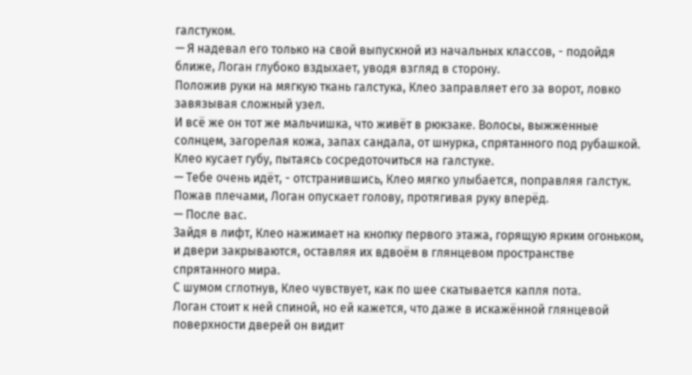галстуком.
— Я надевал его только на свой выпускной из начальных классов, - подойдя ближе, Логан глубоко вздыхает, уводя взгляд в сторону.
Положив руки на мягкую ткань галстука, Клео заправляет его за ворот, ловко завязывая сложный узел.
И всё же он тот же мальчишка, что живёт в рюкзаке. Волосы, выжженные солнцем, загорелая кожа, запах сандала, от шнурка, спрятанного под рубашкой.
Клео кусает губу, пытаясь сосредоточиться на галстуке.
— Тебе очень идёт, - отстранившись, Клео мягко улыбается, поправляя галстук.
Пожав плечами, Логан опускает голову, протягивая руку вперёд.
— После вас.
Зайдя в лифт, Клео нажимает на кнопку первого этажа, горящую ярким огоньком, и двери закрываются, оставляя их вдвоём в глянцевом пространстве спрятанного мира.
С шумом сглотнув, Клео чувствует, как по шее скатывается капля пота.
Логан стоит к ней спиной, но ей кажется, что даже в искажённой глянцевой поверхности дверей он видит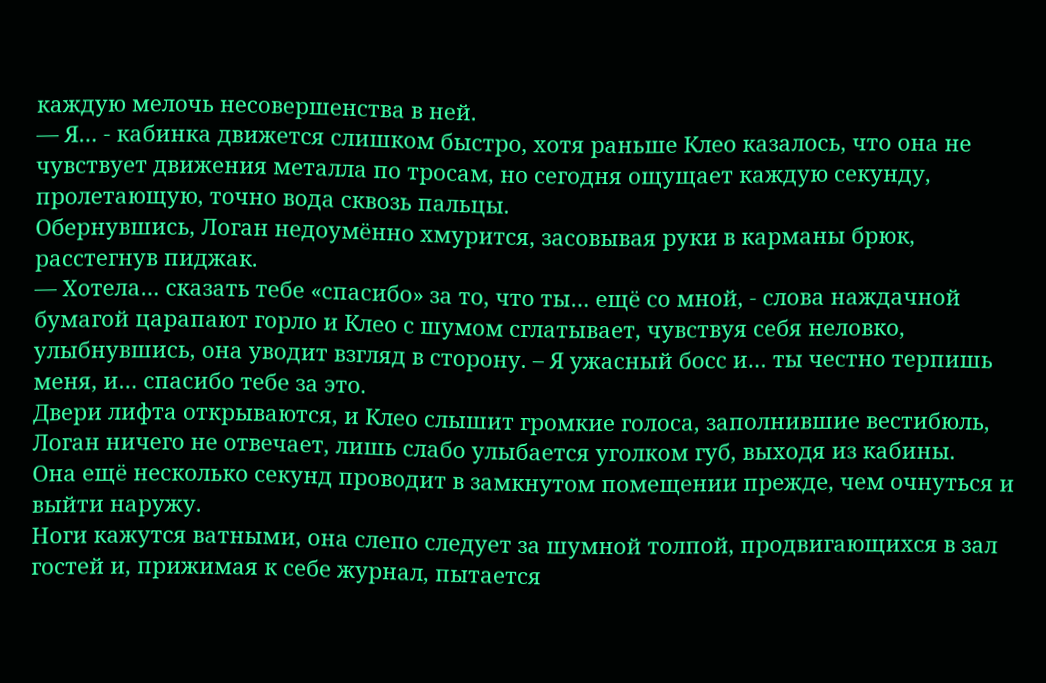каждую мелочь несовершенства в ней.
— Я… - кабинка движется слишком быстро, хотя раньше Клео казалось, что она не чувствует движения металла по тросам, но сегодня ощущает каждую секунду, пролетающую, точно вода сквозь пальцы.
Обернувшись, Логан недоумённо хмурится, засовывая руки в карманы брюк, расстегнув пиджак.
— Хотела… сказать тебе «спасибо» за то, что ты… ещё со мной, - слова наждачной бумагой царапают горло и Клео с шумом сглатывает, чувствуя себя неловко, улыбнувшись, она уводит взгляд в сторону. – Я ужасный босс и… ты честно терпишь меня, и… спасибо тебе за это.
Двери лифта открываются, и Клео слышит громкие голоса, заполнившие вестибюль, Логан ничего не отвечает, лишь слабо улыбается уголком губ, выходя из кабины.
Она ещё несколько секунд проводит в замкнутом помещении прежде, чем очнуться и выйти наружу.
Ноги кажутся ватными, она слепо следует за шумной толпой, продвигающихся в зал гостей и, прижимая к себе журнал, пытается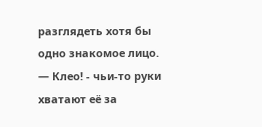разглядеть хотя бы одно знакомое лицо.
— Клео! - чьи-то руки хватают её за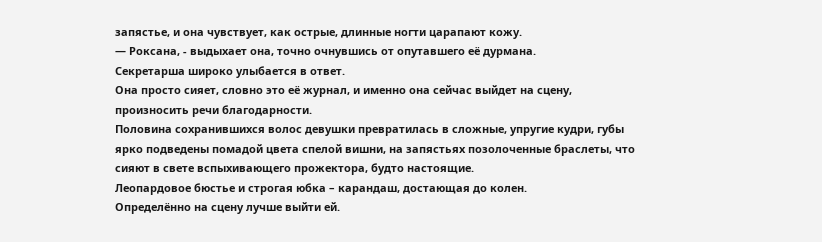запястье, и она чувствует, как острые, длинные ногти царапают кожу.
— Роксана, - выдыхает она, точно очнувшись от опутавшего её дурмана.
Секретарша широко улыбается в ответ.
Она просто сияет, словно это её журнал, и именно она сейчас выйдет на сцену, произносить речи благодарности.
Половина сохранившихся волос девушки превратилась в сложные, упругие кудри, губы ярко подведены помадой цвета спелой вишни, на запястьях позолоченные браслеты, что сияют в свете вспыхивающего прожектора, будто настоящие.
Леопардовое бюстье и строгая юбка – карандаш, достающая до колен.
Определённо на сцену лучше выйти ей.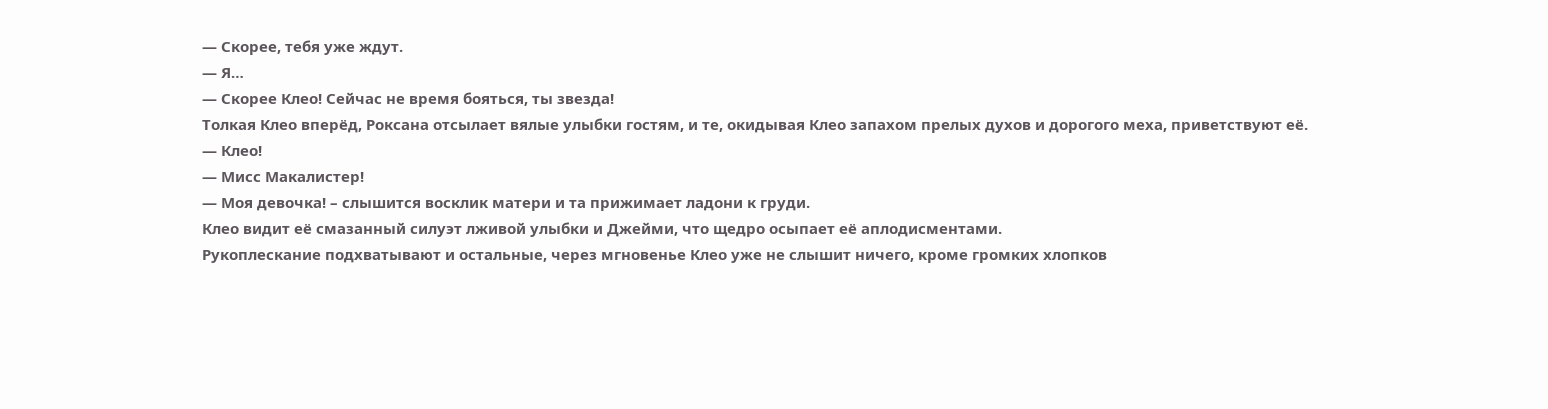— Скорее, тебя уже ждут.
— Я…
— Скорее Клео! Сейчас не время бояться, ты звезда!
Толкая Клео вперёд, Роксана отсылает вялые улыбки гостям, и те, окидывая Клео запахом прелых духов и дорогого меха, приветствуют её.
— Клео!
— Мисс Макалистер!
— Моя девочка! – слышится восклик матери и та прижимает ладони к груди.
Клео видит её смазанный силуэт лживой улыбки и Джейми, что щедро осыпает её аплодисментами.
Рукоплескание подхватывают и остальные, через мгновенье Клео уже не слышит ничего, кроме громких хлопков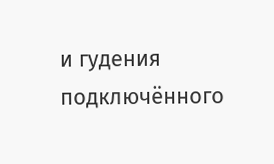и гудения подключённого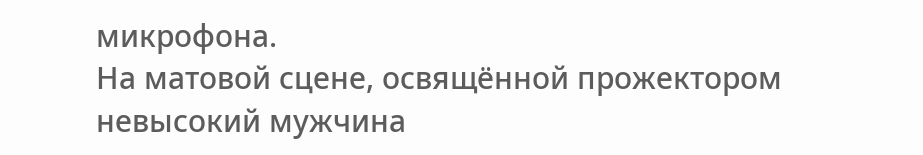микрофона.
На матовой сцене, освящённой прожектором невысокий мужчина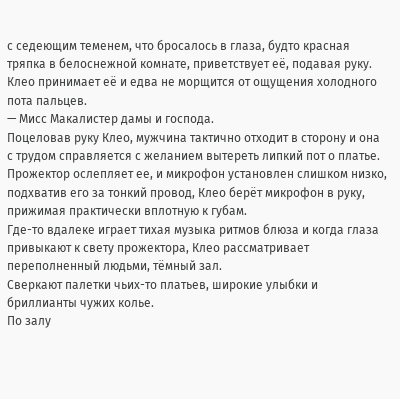с седеющим теменем, что бросалось в глаза, будто красная тряпка в белоснежной комнате, приветствует её, подавая руку.
Клео принимает её и едва не морщится от ощущения холодного пота пальцев.
— Мисс Макалистер дамы и господа.
Поцеловав руку Клео, мужчина тактично отходит в сторону и она с трудом справляется с желанием вытереть липкий пот о платье.
Прожектор ослепляет ее, и микрофон установлен слишком низко, подхватив его за тонкий провод, Клео берёт микрофон в руку, прижимая практически вплотную к губам.
Где-то вдалеке играет тихая музыка ритмов блюза и когда глаза привыкают к свету прожектора, Клео рассматривает переполненный людьми, тёмный зал.
Сверкают палетки чьих-то платьев, широкие улыбки и бриллианты чужих колье.
По залу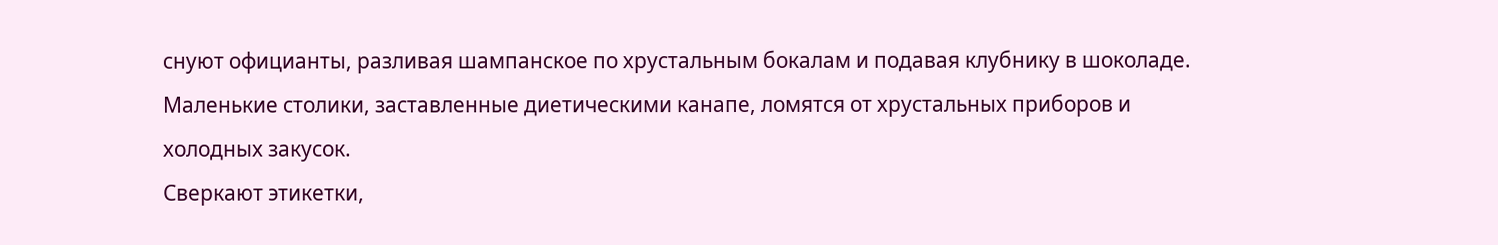снуют официанты, разливая шампанское по хрустальным бокалам и подавая клубнику в шоколаде.
Маленькие столики, заставленные диетическими канапе, ломятся от хрустальных приборов и холодных закусок.
Сверкают этикетки,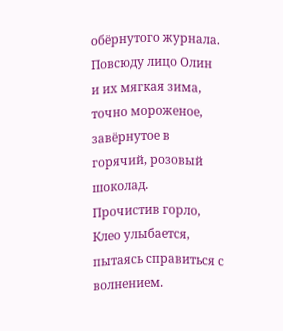обёрнутого журнала. Повсюду лицо Олин и их мягкая зима, точно мороженое, завёрнутое в горячий, розовый шоколад.
Прочистив горло, Клео улыбается, пытаясь справиться с волнением.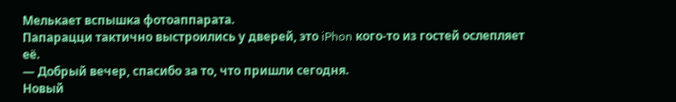Мелькает вспышка фотоаппарата.
Папарацци тактично выстроились у дверей, это iPhon кого-то из гостей ослепляет её.
— Добрый вечер, спасибо за то, что пришли сегодня.
Новый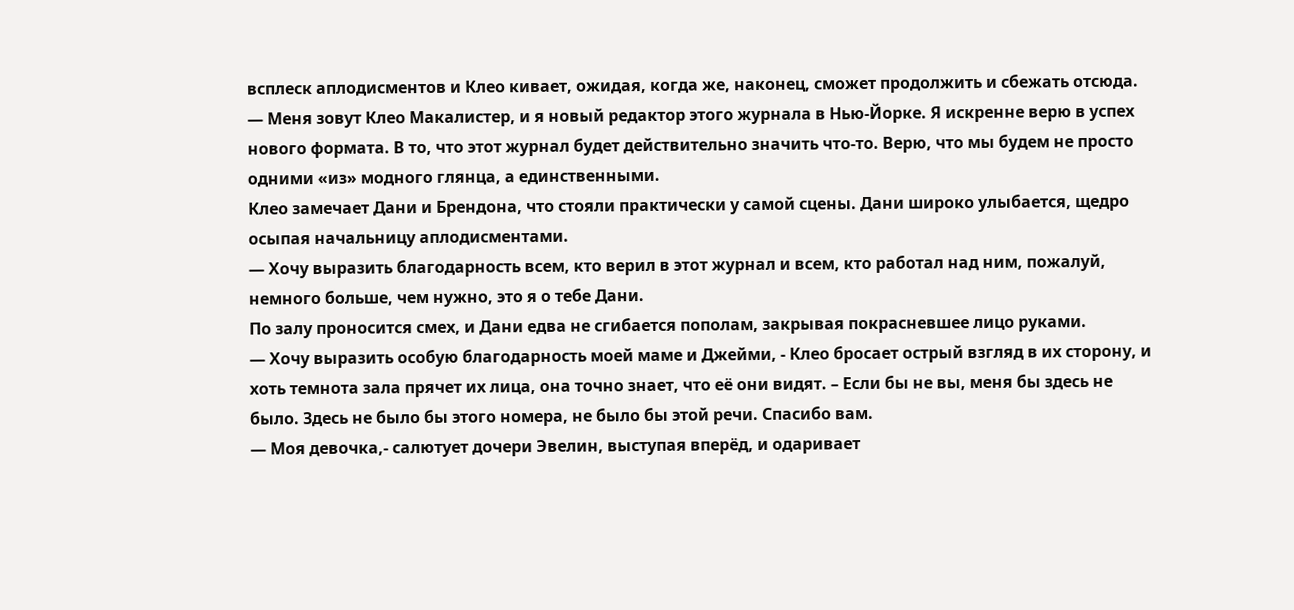всплеск аплодисментов и Клео кивает, ожидая, когда же, наконец, сможет продолжить и сбежать отсюда.
— Меня зовут Клео Макалистер, и я новый редактор этого журнала в Нью-Йорке. Я искренне верю в успех нового формата. В то, что этот журнал будет действительно значить что-то. Верю, что мы будем не просто одними «из» модного глянца, а единственными.
Клео замечает Дани и Брендона, что стояли практически у самой сцены. Дани широко улыбается, щедро осыпая начальницу аплодисментами.
— Хочу выразить благодарность всем, кто верил в этот журнал и всем, кто работал над ним, пожалуй, немного больше, чем нужно, это я о тебе Дани.
По залу проносится смех, и Дани едва не сгибается пополам, закрывая покрасневшее лицо руками.
— Хочу выразить особую благодарность моей маме и Джейми, - Клео бросает острый взгляд в их сторону, и хоть темнота зала прячет их лица, она точно знает, что её они видят. – Если бы не вы, меня бы здесь не было. Здесь не было бы этого номера, не было бы этой речи. Спасибо вам.
— Моя девочка,- салютует дочери Эвелин, выступая вперёд, и одаривает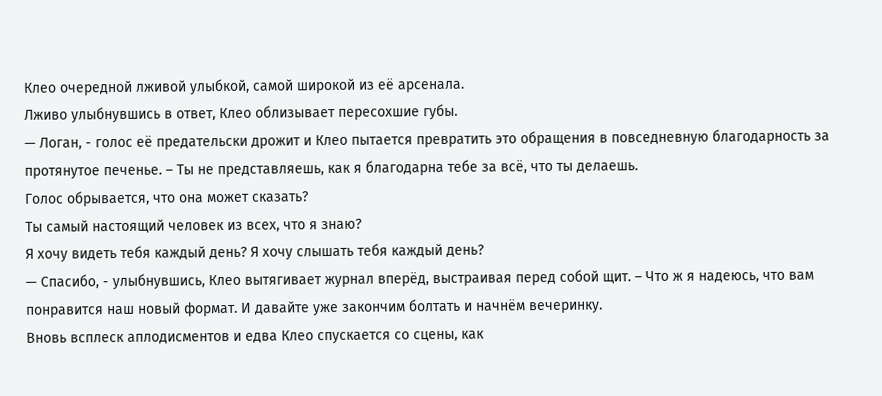Клео очередной лживой улыбкой, самой широкой из её арсенала.
Лживо улыбнувшись в ответ, Клео облизывает пересохшие губы.
— Логан, - голос её предательски дрожит и Клео пытается превратить это обращения в повседневную благодарность за протянутое печенье. – Ты не представляешь, как я благодарна тебе за всё, что ты делаешь.
Голос обрывается, что она может сказать?
Ты самый настоящий человек из всех, что я знаю?
Я хочу видеть тебя каждый день? Я хочу слышать тебя каждый день?
— Спасибо, - улыбнувшись, Клео вытягивает журнал вперёд, выстраивая перед собой щит. – Что ж я надеюсь, что вам понравится наш новый формат. И давайте уже закончим болтать и начнём вечеринку.
Вновь всплеск аплодисментов и едва Клео спускается со сцены, как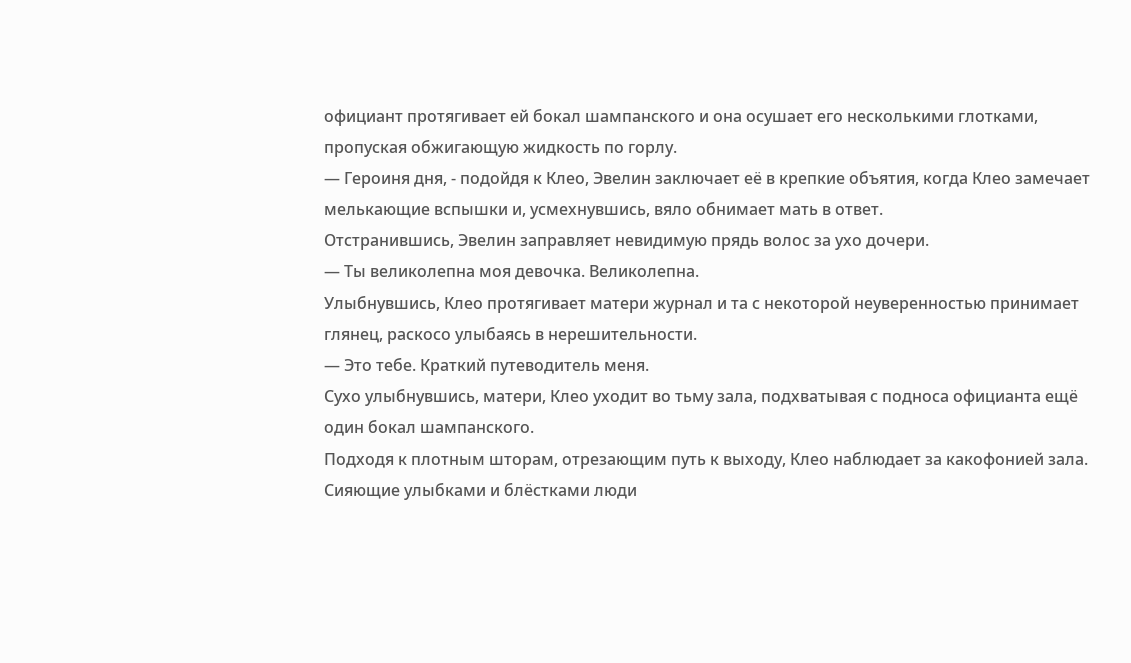официант протягивает ей бокал шампанского и она осушает его несколькими глотками, пропуская обжигающую жидкость по горлу.
— Героиня дня, - подойдя к Клео, Эвелин заключает её в крепкие объятия, когда Клео замечает мелькающие вспышки и, усмехнувшись, вяло обнимает мать в ответ.
Отстранившись, Эвелин заправляет невидимую прядь волос за ухо дочери.
— Ты великолепна моя девочка. Великолепна.
Улыбнувшись, Клео протягивает матери журнал и та с некоторой неуверенностью принимает глянец, раскосо улыбаясь в нерешительности.
— Это тебе. Краткий путеводитель меня.
Сухо улыбнувшись, матери, Клео уходит во тьму зала, подхватывая с подноса официанта ещё один бокал шампанского.
Подходя к плотным шторам, отрезающим путь к выходу, Клео наблюдает за какофонией зала.
Сияющие улыбками и блёстками люди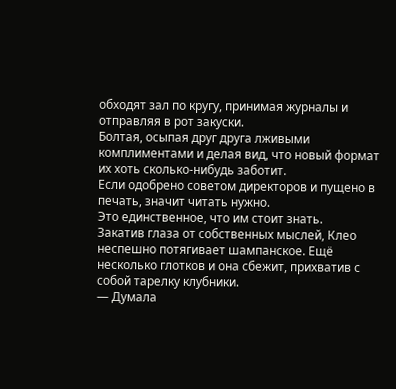обходят зал по кругу, принимая журналы и отправляя в рот закуски.
Болтая, осыпая друг друга лживыми комплиментами и делая вид, что новый формат их хоть сколько-нибудь заботит.
Если одобрено советом директоров и пущено в печать, значит читать нужно.
Это единственное, что им стоит знать.
Закатив глаза от собственных мыслей, Клео неспешно потягивает шампанское. Ещё несколько глотков и она сбежит, прихватив с собой тарелку клубники.
— Думала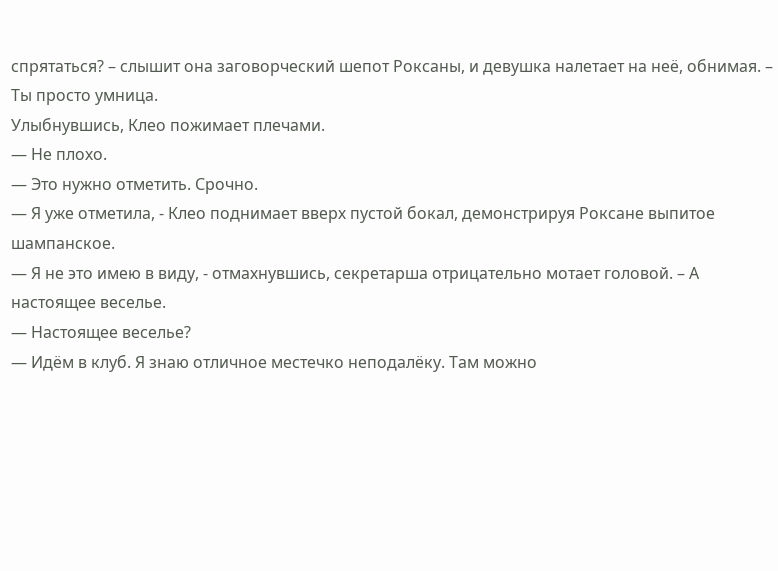спрятаться? – слышит она заговорческий шепот Роксаны, и девушка налетает на неё, обнимая. – Ты просто умница.
Улыбнувшись, Клео пожимает плечами.
— Не плохо.
— Это нужно отметить. Срочно.
— Я уже отметила, - Клео поднимает вверх пустой бокал, демонстрируя Роксане выпитое шампанское.
— Я не это имею в виду, - отмахнувшись, секретарша отрицательно мотает головой. – А настоящее веселье.
— Настоящее веселье?
— Идём в клуб. Я знаю отличное местечко неподалёку. Там можно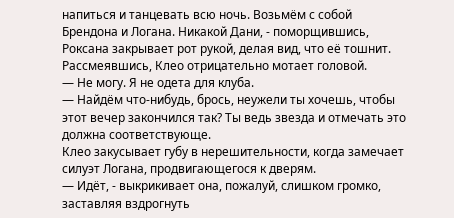напиться и танцевать всю ночь. Возьмём с собой Брендона и Логана. Никакой Дани, - поморщившись, Роксана закрывает рот рукой, делая вид, что её тошнит.
Рассмеявшись, Клео отрицательно мотает головой.
— Не могу. Я не одета для клуба.
— Найдём что-нибудь, брось, неужели ты хочешь, чтобы этот вечер закончился так? Ты ведь звезда и отмечать это должна соответствующе.
Клео закусывает губу в нерешительности, когда замечает силуэт Логана, продвигающегося к дверям.
— Идёт, - выкрикивает она, пожалуй, слишком громко, заставляя вздрогнуть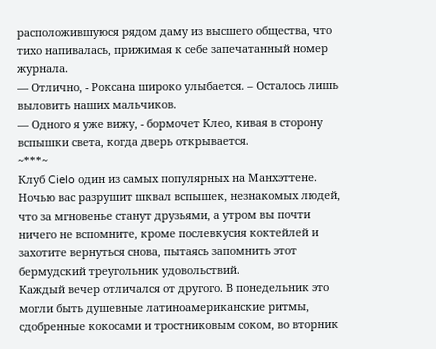расположившуюся рядом даму из высшего общества, что тихо напивалась, прижимая к себе запечатанный номер журнала.
— Отлично, - Роксана широко улыбается. – Осталось лишь выловить наших мальчиков.
— Одного я уже вижу, - бормочет Клео, кивая в сторону вспышки света, когда дверь открывается.
~***~
Клуб Cielo один из самых популярных на Манхэттене.
Ночью вас разрушит шквал вспышек, незнакомых людей, что за мгновенье станут друзьями, а утром вы почти ничего не вспомните, кроме послевкусия коктейлей и захотите вернуться снова, пытаясь запомнить этот бермудский треугольник удовольствий.
Каждый вечер отличался от другого. В понедельник это могли быть душевные латиноамериканские ритмы, сдобренные кокосами и тростниковым соком, во вторник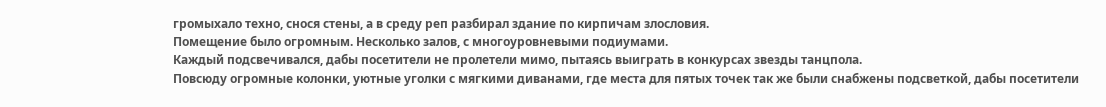громыхало техно, снося стены, а в среду реп разбирал здание по кирпичам злословия.
Помещение было огромным. Несколько залов, с многоуровневыми подиумами.
Каждый подсвечивался, дабы посетители не пролетели мимо, пытаясь выиграть в конкурсах звезды танцпола.
Повсюду огромные колонки, уютные уголки с мягкими диванами, где места для пятых точек так же были снабжены подсветкой, дабы посетители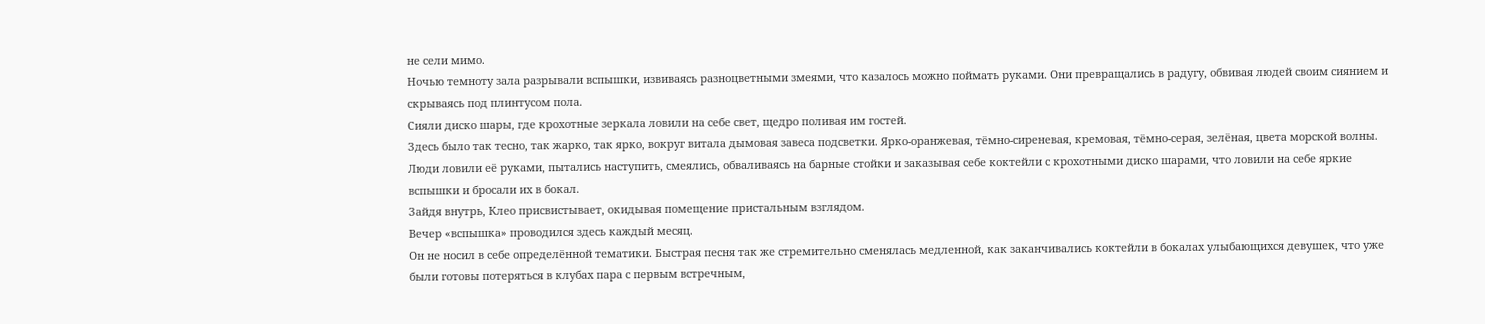не сели мимо.
Ночью темноту зала разрывали вспышки, извиваясь разноцветными змеями, что казалось можно поймать руками. Они превращались в радугу, обвивая людей своим сиянием и скрываясь под плинтусом пола.
Сияли диско шары, где крохотные зеркала ловили на себе свет, щедро поливая им гостей.
Здесь было так тесно, так жарко, так ярко, вокруг витала дымовая завеса подсветки. Ярко-оранжевая, тёмно-сиреневая, кремовая, тёмно-серая, зелёная, цвета морской волны.
Люди ловили её руками, пытались наступить, смеялись, обваливаясь на барные стойки и заказывая себе коктейли с крохотными диско шарами, что ловили на себе яркие вспышки и бросали их в бокал.
Зайдя внутрь, Клео присвистывает, окидывая помещение пристальным взглядом.
Вечер «вспышка» проводился здесь каждый месяц.
Он не носил в себе определённой тематики. Быстрая песня так же стремительно сменялась медленной, как заканчивались коктейли в бокалах улыбающихся девушек, что уже были готовы потеряться в клубах пара с первым встречным,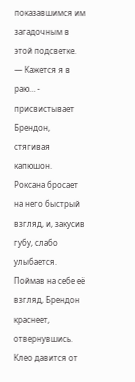показавшимся им загадочным в этой подсветке.
— Кажется я в раю… - присвистывает Брендон, стягивая капюшон.
Роксана бросает на него быстрый взгляд, и, закусив губу, слабо улыбается.
Поймав на себе её взгляд, Брендон краснеет, отвернувшись.
Клео давится от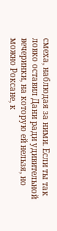смеха, наблюдая за ними. Если ты так ловко оставил Дани ради удивительной вечеринки, на которую ей нельзя, но можно Роксане, к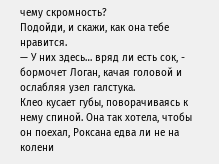чему скромность?
Подойди, и скажи, как она тебе нравится.
— У них здесь… вряд ли есть сок, - бормочет Логан, качая головой и ослабляя узел галстука.
Клео кусает губы, поворачиваясь к нему спиной. Она так хотела, чтобы он поехал, Роксана едва ли не на колени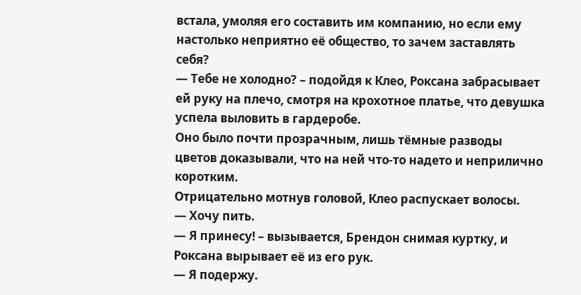встала, умоляя его составить им компанию, но если ему настолько неприятно её общество, то зачем заставлять себя?
— Тебе не холодно? – подойдя к Клео, Роксана забрасывает ей руку на плечо, смотря на крохотное платье, что девушка успела выловить в гардеробе.
Оно было почти прозрачным, лишь тёмные разводы цветов доказывали, что на ней что-то надето и неприлично коротким.
Отрицательно мотнув головой, Клео распускает волосы.
— Хочу пить.
— Я принесу! – вызывается, Брендон снимая куртку, и Роксана вырывает её из его рук.
— Я подержу.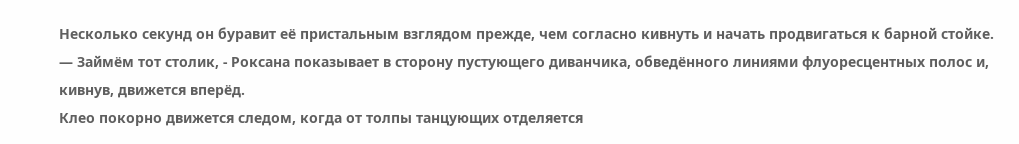Несколько секунд он буравит её пристальным взглядом прежде, чем согласно кивнуть и начать продвигаться к барной стойке.
— Займём тот столик, - Роксана показывает в сторону пустующего диванчика, обведённого линиями флуоресцентных полос и, кивнув, движется вперёд.
Клео покорно движется следом, когда от толпы танцующих отделяется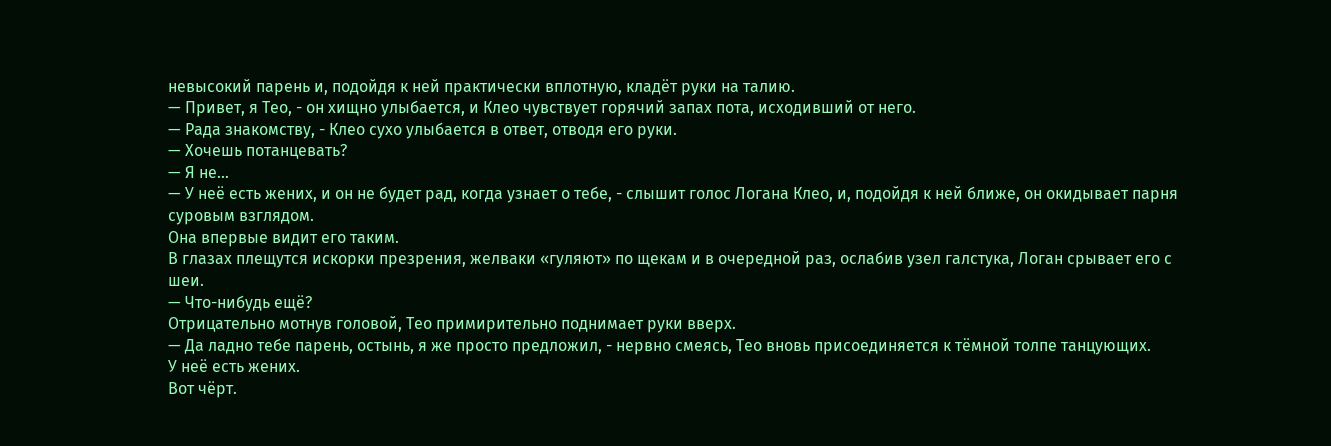невысокий парень и, подойдя к ней практически вплотную, кладёт руки на талию.
— Привет, я Тео, - он хищно улыбается, и Клео чувствует горячий запах пота, исходивший от него.
— Рада знакомству, - Клео сухо улыбается в ответ, отводя его руки.
— Хочешь потанцевать?
— Я не…
— У неё есть жених, и он не будет рад, когда узнает о тебе, - слышит голос Логана Клео, и, подойдя к ней ближе, он окидывает парня суровым взглядом.
Она впервые видит его таким.
В глазах плещутся искорки презрения, желваки «гуляют» по щекам и в очередной раз, ослабив узел галстука, Логан срывает его с шеи.
— Что-нибудь ещё?
Отрицательно мотнув головой, Тео примирительно поднимает руки вверх.
— Да ладно тебе парень, остынь, я же просто предложил, - нервно смеясь, Тео вновь присоединяется к тёмной толпе танцующих.
У неё есть жених.
Вот чёрт.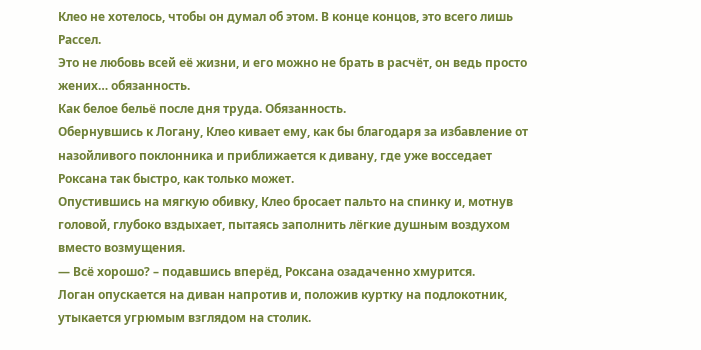Клео не хотелось, чтобы он думал об этом. В конце концов, это всего лишь Рассел.
Это не любовь всей её жизни, и его можно не брать в расчёт, он ведь просто жених… обязанность.
Как белое бельё после дня труда. Обязанность.
Обернувшись к Логану, Клео кивает ему, как бы благодаря за избавление от назойливого поклонника и приближается к дивану, где уже восседает Роксана так быстро, как только может.
Опустившись на мягкую обивку, Клео бросает пальто на спинку и, мотнув головой, глубоко вздыхает, пытаясь заполнить лёгкие душным воздухом вместо возмущения.
— Всё хорошо? – подавшись вперёд, Роксана озадаченно хмурится.
Логан опускается на диван напротив и, положив куртку на подлокотник, утыкается угрюмым взглядом на столик.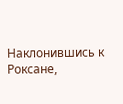Наклонившись к Роксане,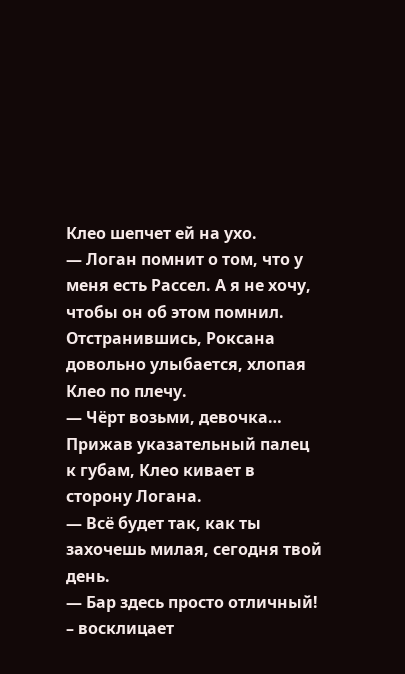Клео шепчет ей на ухо.
— Логан помнит о том, что у меня есть Рассел. А я не хочу, чтобы он об этом помнил.
Отстранившись, Роксана довольно улыбается, хлопая Клео по плечу.
— Чёрт возьми, девочка…
Прижав указательный палец к губам, Клео кивает в сторону Логана.
— Всё будет так, как ты захочешь милая, сегодня твой день.
— Бар здесь просто отличный! – восклицает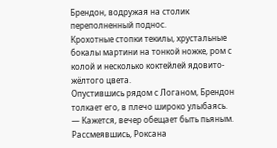Брендон, водружая на столик переполненный поднос.
Крохотные стопки текилы, хрустальные бокалы мартини на тонкой ножке, ром с колой и несколько коктейлей ядовито-жёлтого цвета.
Опустившись рядом с Логаном, Брендон толкает его, в плечо широко улыбаясь.
— Кажется, вечер обещает быть пьяным.
Рассмеявшись, Роксана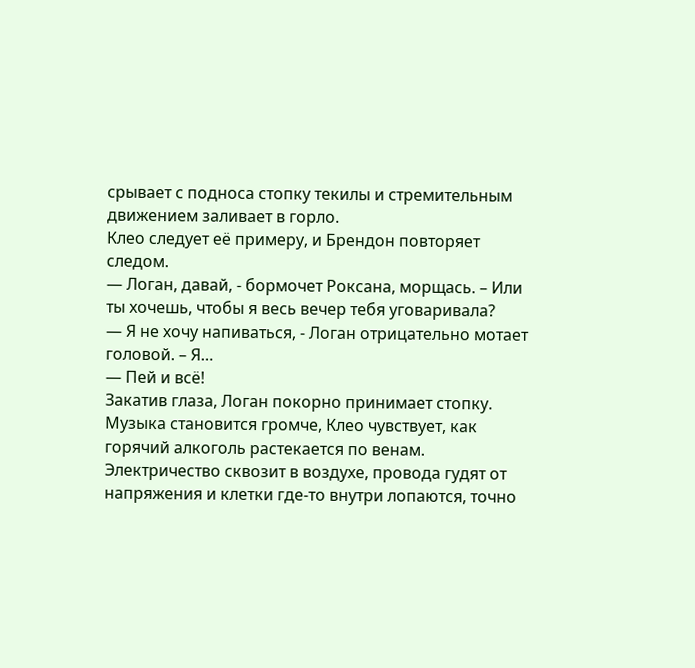срывает с подноса стопку текилы и стремительным движением заливает в горло.
Клео следует её примеру, и Брендон повторяет следом.
— Логан, давай, - бормочет Роксана, морщась. – Или ты хочешь, чтобы я весь вечер тебя уговаривала?
— Я не хочу напиваться, - Логан отрицательно мотает головой. – Я…
— Пей и всё!
Закатив глаза, Логан покорно принимает стопку.
Музыка становится громче, Клео чувствует, как горячий алкоголь растекается по венам.
Электричество сквозит в воздухе, провода гудят от напряжения и клетки где-то внутри лопаются, точно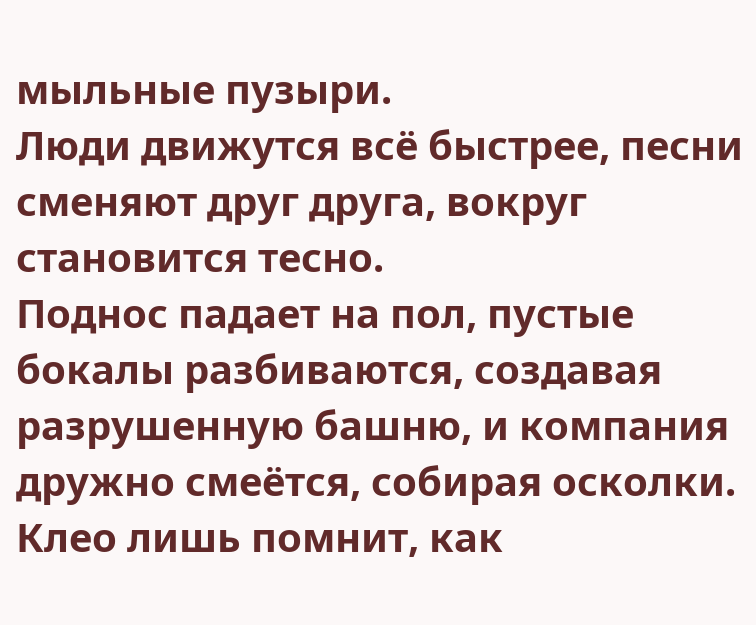мыльные пузыри.
Люди движутся всё быстрее, песни сменяют друг друга, вокруг становится тесно.
Поднос падает на пол, пустые бокалы разбиваются, создавая разрушенную башню, и компания дружно смеётся, собирая осколки.
Клео лишь помнит, как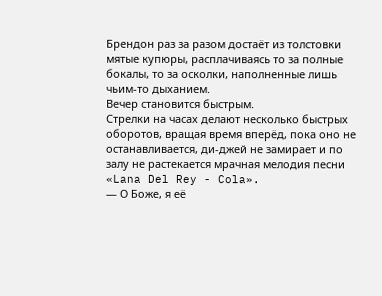Брендон раз за разом достаёт из толстовки мятые купюры, расплачиваясь то за полные бокалы, то за осколки, наполненные лишь чьим-то дыханием.
Вечер становится быстрым.
Стрелки на часах делают несколько быстрых оборотов, вращая время вперёд, пока оно не останавливается, ди-джей не замирает и по залу не растекается мрачная мелодия песни «Lana Del Rey - Cola».
— О Боже, я её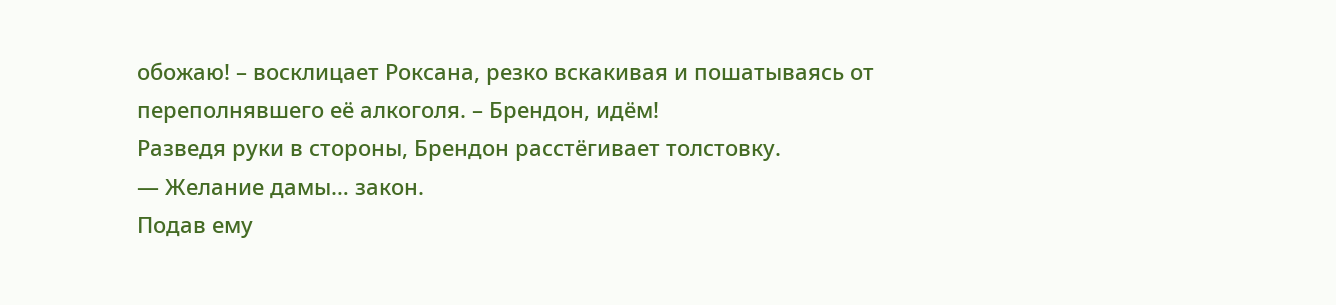обожаю! – восклицает Роксана, резко вскакивая и пошатываясь от переполнявшего её алкоголя. – Брендон, идём!
Разведя руки в стороны, Брендон расстёгивает толстовку.
— Желание дамы… закон.
Подав ему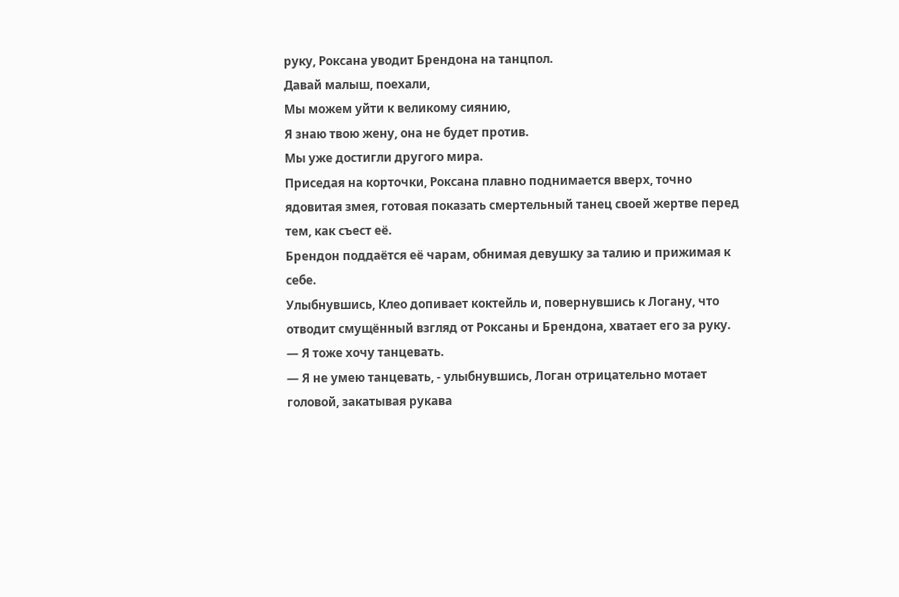руку, Роксана уводит Брендона на танцпол.
Давай малыш, поехали,
Мы можем уйти к великому сиянию,
Я знаю твою жену, она не будет против.
Мы уже достигли другого мира.
Приседая на корточки, Роксана плавно поднимается вверх, точно ядовитая змея, готовая показать смертельный танец своей жертве перед тем, как съест её.
Брендон поддаётся её чарам, обнимая девушку за талию и прижимая к себе.
Улыбнувшись, Клео допивает коктейль и, повернувшись к Логану, что отводит смущённый взгляд от Роксаны и Брендона, хватает его за руку.
— Я тоже хочу танцевать.
— Я не умею танцевать, - улыбнувшись, Логан отрицательно мотает головой, закатывая рукава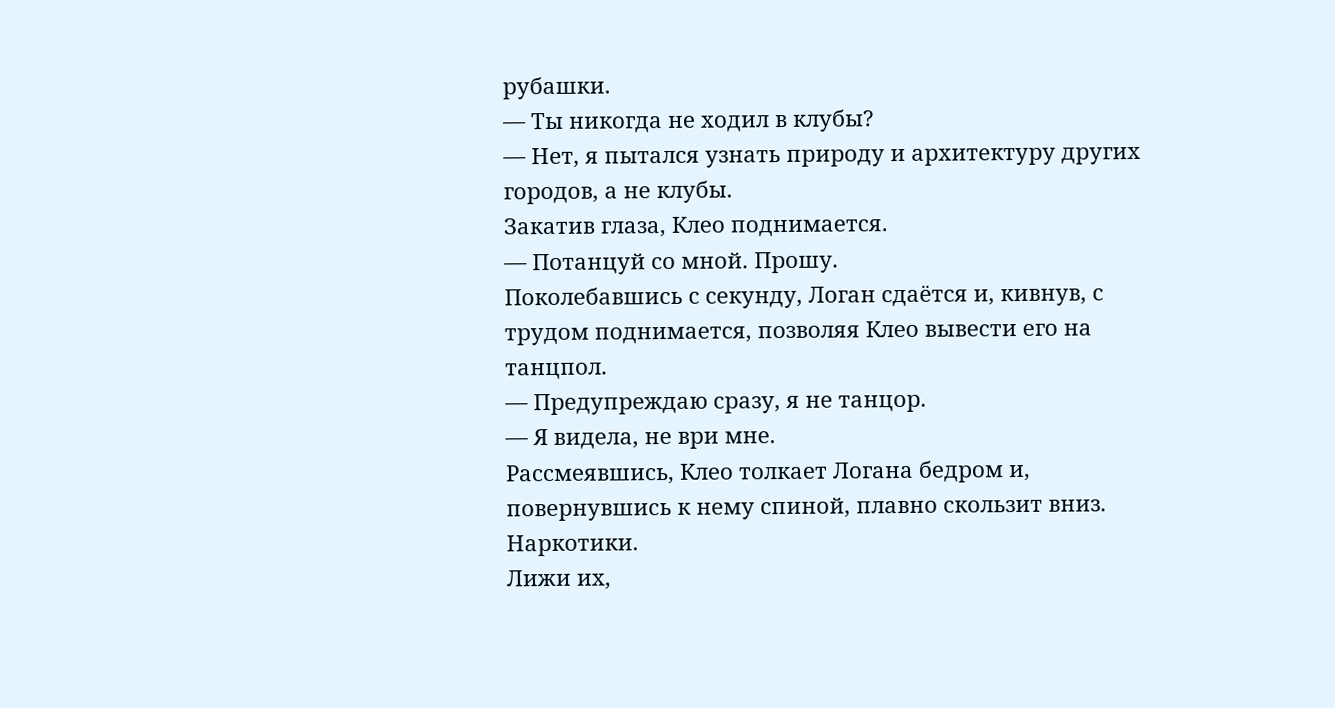рубашки.
— Ты никогда не ходил в клубы?
— Нет, я пытался узнать природу и архитектуру других городов, а не клубы.
Закатив глаза, Клео поднимается.
— Потанцуй со мной. Прошу.
Поколебавшись с секунду, Логан сдаётся и, кивнув, с трудом поднимается, позволяя Клео вывести его на танцпол.
— Предупреждаю сразу, я не танцор.
— Я видела, не ври мне.
Рассмеявшись, Клео толкает Логана бедром и, повернувшись к нему спиной, плавно скользит вниз.
Наркотики.
Лижи их,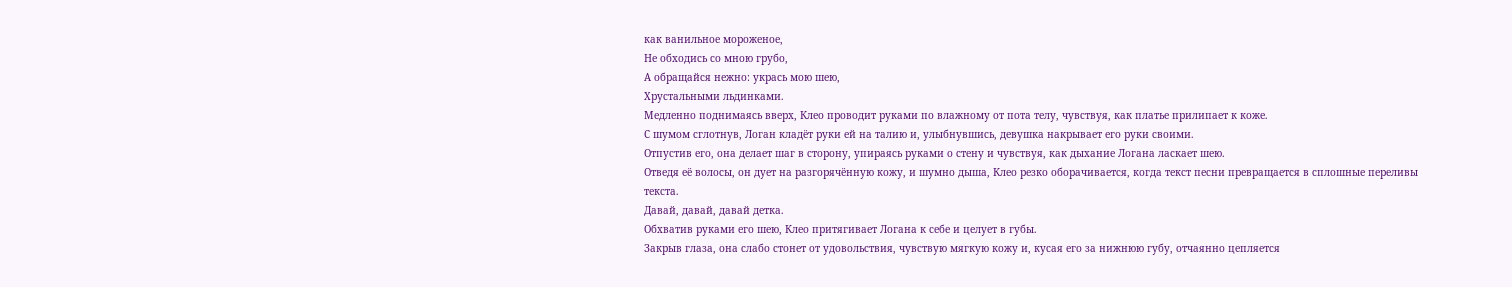как ванильное мороженое,
Не обходись со мною грубо,
А обращайся нежно: укрась мою шею,
Хрустальными льдинками.
Медленно поднимаясь вверх, Клео проводит руками по влажному от пота телу, чувствуя, как платье прилипает к коже.
С шумом сглотнув, Логан кладёт руки ей на талию и, улыбнувшись, девушка накрывает его руки своими.
Отпустив его, она делает шаг в сторону, упираясь руками о стену и чувствуя, как дыхание Логана ласкает шею.
Отведя её волосы, он дует на разгорячённую кожу, и шумно дыша, Клео резко оборачивается, когда текст песни превращается в сплошные переливы текста.
Давай, давай, давай детка.
Обхватив руками его шею, Клео притягивает Логана к себе и целует в губы.
Закрыв глаза, она слабо стонет от удовольствия, чувствую мягкую кожу и, кусая его за нижнюю губу, отчаянно цепляется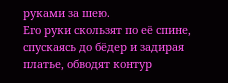руками за шею.
Его руки скользят по её спине, спускаясь до бёдер и задирая платье, обводят контур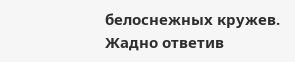белоснежных кружев.
Жадно ответив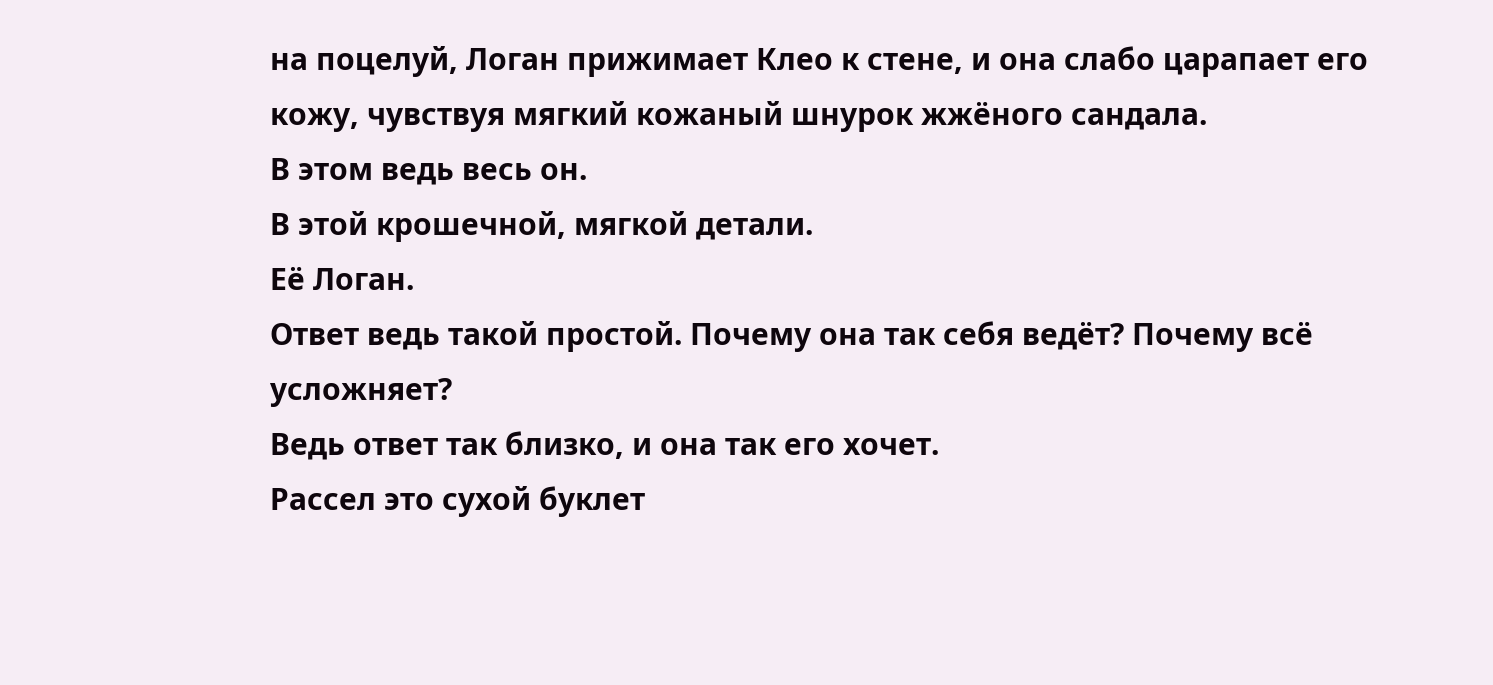на поцелуй, Логан прижимает Клео к стене, и она слабо царапает его кожу, чувствуя мягкий кожаный шнурок жжёного сандала.
В этом ведь весь он.
В этой крошечной, мягкой детали.
Её Логан.
Ответ ведь такой простой. Почему она так себя ведёт? Почему всё усложняет?
Ведь ответ так близко, и она так его хочет.
Рассел это сухой буклет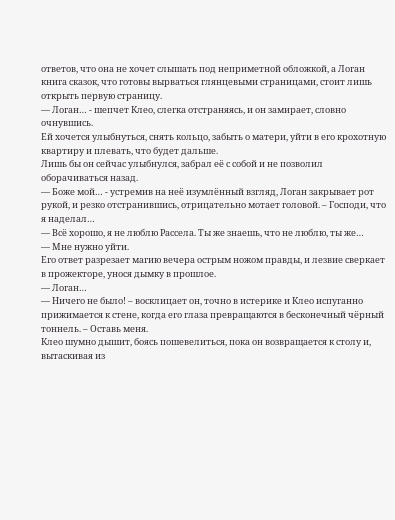ответов, что она не хочет слышать под неприметной обложкой, а Логан книга сказок, что готовы вырваться глянцевыми страницами, стоит лишь открыть первую страницу.
— Логан… - шепчет Клео, слегка отстраняясь, и он замирает, словно очнувшись.
Ей хочется улыбнуться, снять кольцо, забыть о матери, уйти в его крохотную квартиру и плевать, что будет дальше.
Лишь бы он сейчас улыбнулся, забрал её с собой и не позволил оборачиваться назад.
— Боже мой… - устремив на неё изумлённый взгляд, Логан закрывает рот рукой, и резко отстранившись, отрицательно мотает головой. – Господи, что я наделал…
— Всё хорошо, я не люблю Рассела. Ты же знаешь, что не люблю, ты же…
— Мне нужно уйти.
Его ответ разрезает магию вечера острым ножом правды, и лезвие сверкает в прожекторе, унося дымку в прошлое.
— Логан…
— Ничего не было! – восклицает он, точно в истерике и Клео испуганно прижимается к стене, когда его глаза превращаются в бесконечный чёрный тоннель. – Оставь меня.
Клео шумно дышит, боясь пошевелиться, пока он возвращается к столу и, вытаскивая из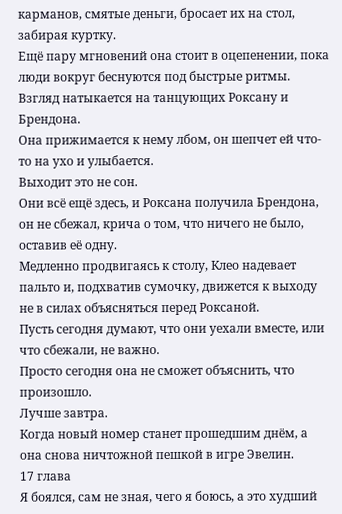карманов, смятые деньги, бросает их на стол, забирая куртку.
Ещё пару мгновений она стоит в оцепенении, пока люди вокруг беснуются под быстрые ритмы.
Взгляд натыкается на танцующих Роксану и Брендона.
Она прижимается к нему лбом, он шепчет ей что-то на ухо и улыбается.
Выходит это не сон.
Они всё ещё здесь, и Роксана получила Брендона, он не сбежал, крича о том, что ничего не было, оставив её одну.
Медленно продвигаясь к столу, Клео надевает пальто и, подхватив сумочку, движется к выходу не в силах объясняться перед Роксаной.
Пусть сегодня думают, что они уехали вместе, или что сбежали, не важно.
Просто сегодня она не сможет объяснить, что произошло.
Лучше завтра.
Когда новый номер станет прошедшим днём, а она снова ничтожной пешкой в игре Эвелин.
17 глава
Я боялся, сам не зная, чего я боюсь, а это худший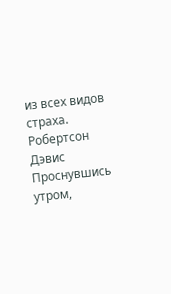из всех видов страха.
Робертсон Дэвис
Проснувшись утром,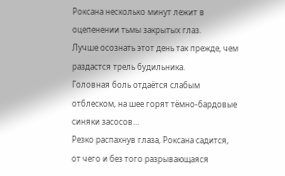Роксана несколько минут лежит в оцепенении тьмы закрытых глаз.
Лучше осознать этот день так прежде, чем раздастся трель будильника.
Головная боль отдаётся слабым отблеском, на шее горят тёмно-бардовые синяки засосов…
Резко распахнув глаза, Роксана садится, от чего и без того разрывающаяся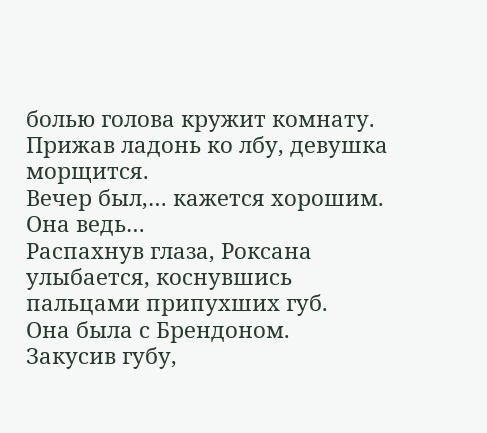болью голова кружит комнату.
Прижав ладонь ко лбу, девушка морщится.
Вечер был,… кажется хорошим.
Она ведь…
Распахнув глаза, Роксана улыбается, коснувшись пальцами припухших губ.
Она была с Брендоном.
Закусив губу,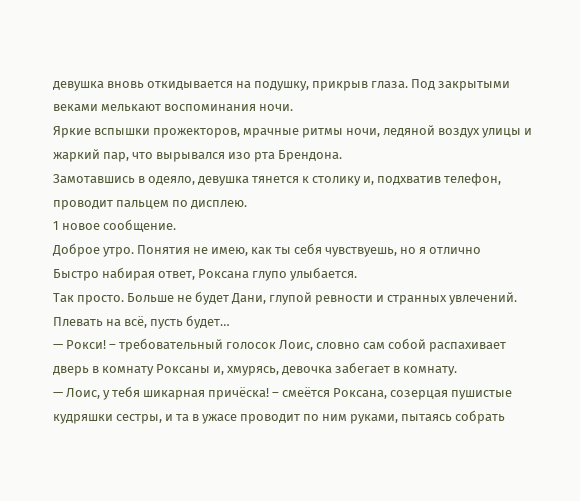девушка вновь откидывается на подушку, прикрыв глаза. Под закрытыми веками мелькают воспоминания ночи.
Яркие вспышки прожекторов, мрачные ритмы ночи, ледяной воздух улицы и жаркий пар, что вырывался изо рта Брендона.
Замотавшись в одеяло, девушка тянется к столику и, подхватив телефон, проводит пальцем по дисплею.
1 новое сообщение.
Доброе утро. Понятия не имею, как ты себя чувствуешь, но я отлично
Быстро набирая ответ, Роксана глупо улыбается.
Так просто. Больше не будет Дани, глупой ревности и странных увлечений.
Плевать на всё, пусть будет…
— Рокси! – требовательный голосок Лоис, словно сам собой распахивает дверь в комнату Роксаны и, хмурясь, девочка забегает в комнату.
— Лоис, у тебя шикарная причёска! – смеётся Роксана, созерцая пушистые кудряшки сестры, и та в ужасе проводит по ним руками, пытаясь собрать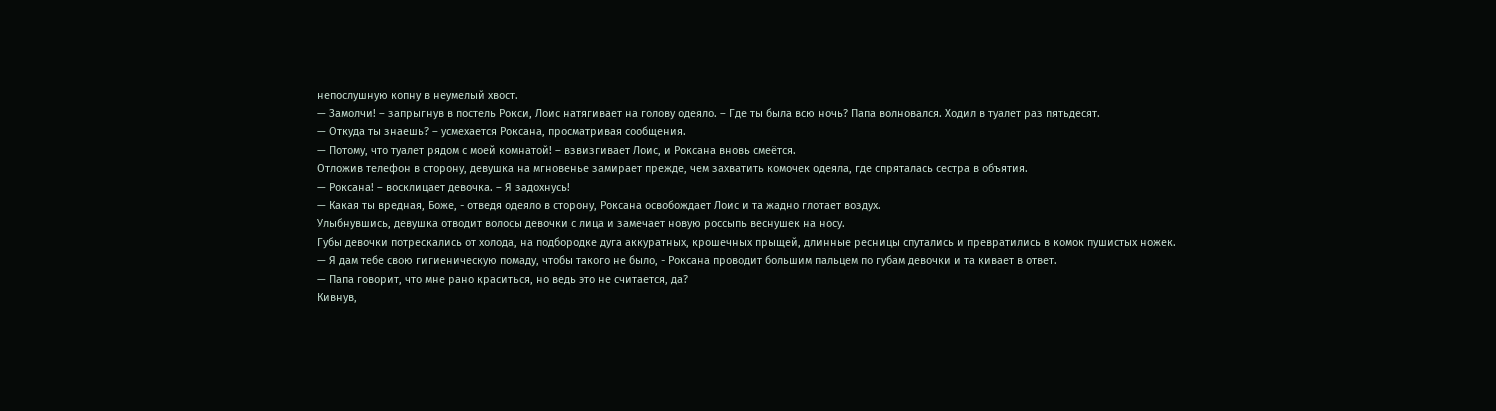непослушную копну в неумелый хвост.
— Замолчи! – запрыгнув в постель Рокси, Лоис натягивает на голову одеяло. – Где ты была всю ночь? Папа волновался. Ходил в туалет раз пятьдесят.
— Откуда ты знаешь? – усмехается Роксана, просматривая сообщения.
— Потому, что туалет рядом с моей комнатой! – взвизгивает Лоис, и Роксана вновь смеётся.
Отложив телефон в сторону, девушка на мгновенье замирает прежде, чем захватить комочек одеяла, где спряталась сестра в объятия.
— Роксана! – восклицает девочка. – Я задохнусь!
— Какая ты вредная, Боже, - отведя одеяло в сторону, Роксана освобождает Лоис и та жадно глотает воздух.
Улыбнувшись, девушка отводит волосы девочки с лица и замечает новую россыпь веснушек на носу.
Губы девочки потрескались от холода, на подбородке дуга аккуратных, крошечных прыщей, длинные ресницы спутались и превратились в комок пушистых ножек.
— Я дам тебе свою гигиеническую помаду, чтобы такого не было, - Роксана проводит большим пальцем по губам девочки и та кивает в ответ.
— Папа говорит, что мне рано краситься, но ведь это не считается, да?
Кивнув,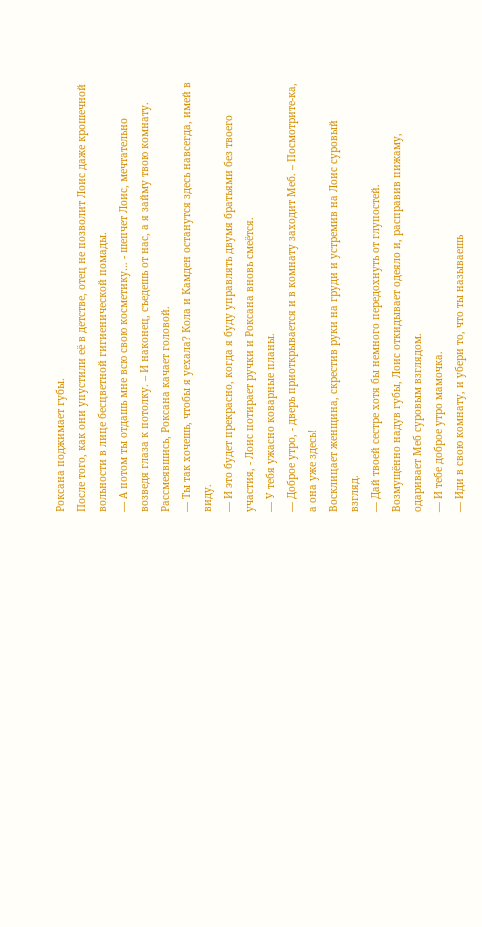Роксана поджимает губы.
После того, как они упустили её в детстве, отец не позволит Лоис даже крошечной вольности в лице бесцветной гигиенической помады.
— А потом ты отдашь мне всю свою косметику… - шепчет Лоис, мечтательно возведя глаза к потолку. – И наконец, съедешь от нас, а я займу твою комнату.
Рассмеявшись, Роксана качает головой.
— Ты так хочешь, чтобы я уехала? Кола и Камден останутся здесь навсегда, имей в виду.
— И это будет прекрасно, когда я буду управлять двумя братьями без твоего участия, - Лоис потирает ручки и Роксана вновь смеётся.
— У тебя ужасно коварные планы.
— Доброе утро, - дверь приоткрывается и в комнату заходит Меб. – Посмотрите-ка, а она уже здесь!
Восклицает женщина, скрестив руки на груди и устремив на Лоис суровый взгляд.
— Дай твоей сестре хотя бы немного передохнуть от глупостей.
Возмущённо надув губы, Лоис откидывает одеяло и, расправив пижаму, одаривает Меб суровым взглядом.
— И тебе доброе утро мамочка.
— Иди в свою комнату, и убери то, что ты называешь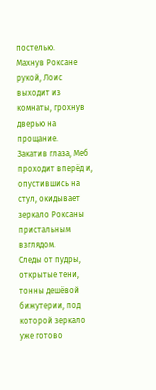постелью.
Махнув Роксане рукой, Лоис выходит из комнаты, грохнув дверью на прощание.
Закатив глаза, Меб проходит вперёд и, опустившись на стул, окидывает зеркало Роксаны пристальным взглядом.
Следы от пудры, открытые тени, тонны дешёвой бижутерии, под которой зеркало уже готово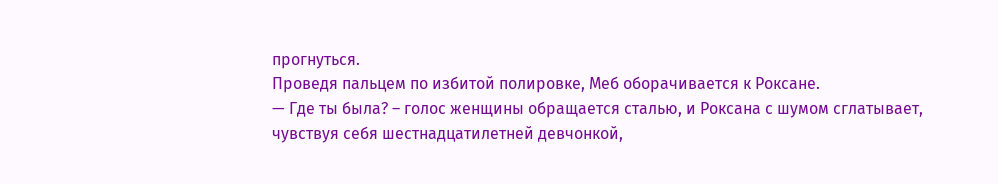прогнуться.
Проведя пальцем по избитой полировке, Меб оборачивается к Роксане.
— Где ты была? – голос женщины обращается сталью, и Роксана с шумом сглатывает, чувствуя себя шестнадцатилетней девчонкой,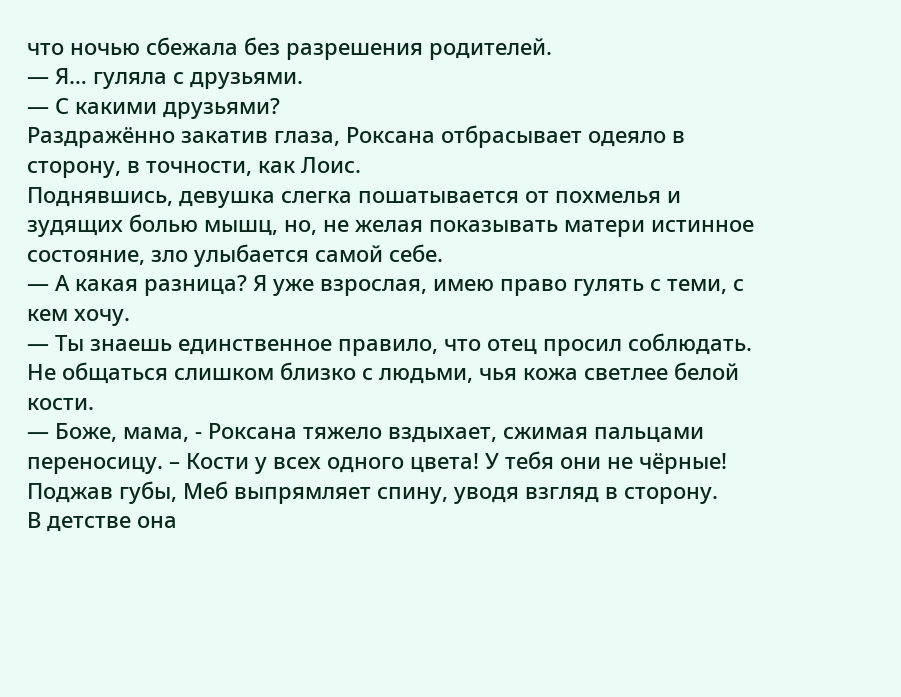что ночью сбежала без разрешения родителей.
— Я… гуляла с друзьями.
— С какими друзьями?
Раздражённо закатив глаза, Роксана отбрасывает одеяло в сторону, в точности, как Лоис.
Поднявшись, девушка слегка пошатывается от похмелья и зудящих болью мышц, но, не желая показывать матери истинное состояние, зло улыбается самой себе.
— А какая разница? Я уже взрослая, имею право гулять с теми, с кем хочу.
— Ты знаешь единственное правило, что отец просил соблюдать. Не общаться слишком близко с людьми, чья кожа светлее белой кости.
— Боже, мама, - Роксана тяжело вздыхает, сжимая пальцами переносицу. – Кости у всех одного цвета! У тебя они не чёрные!
Поджав губы, Меб выпрямляет спину, уводя взгляд в сторону.
В детстве она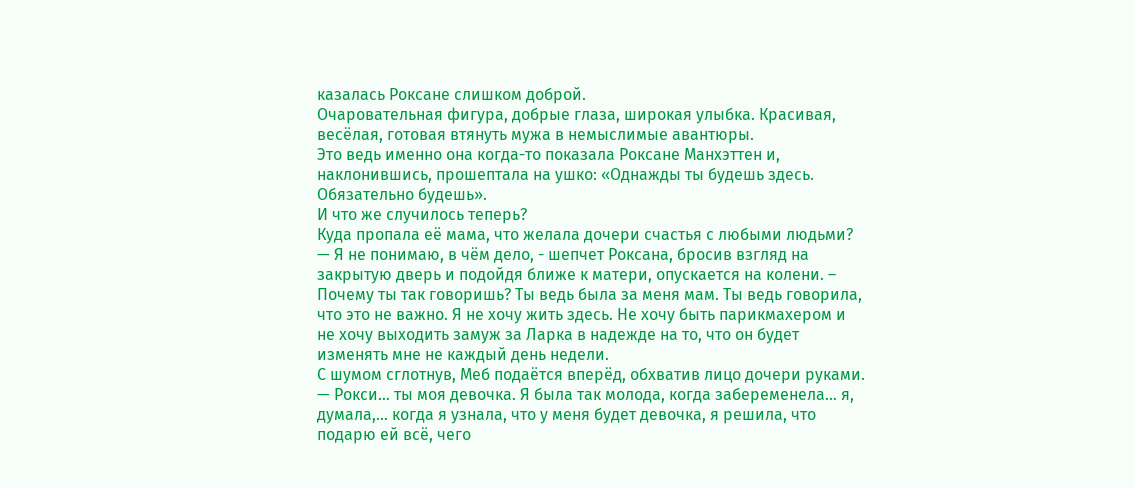казалась Роксане слишком доброй.
Очаровательная фигура, добрые глаза, широкая улыбка. Красивая, весёлая, готовая втянуть мужа в немыслимые авантюры.
Это ведь именно она когда-то показала Роксане Манхэттен и, наклонившись, прошептала на ушко: «Однажды ты будешь здесь. Обязательно будешь».
И что же случилось теперь?
Куда пропала её мама, что желала дочери счастья с любыми людьми?
— Я не понимаю, в чём дело, - шепчет Роксана, бросив взгляд на закрытую дверь и подойдя ближе к матери, опускается на колени. – Почему ты так говоришь? Ты ведь была за меня мам. Ты ведь говорила, что это не важно. Я не хочу жить здесь. Не хочу быть парикмахером и не хочу выходить замуж за Ларка в надежде на то, что он будет изменять мне не каждый день недели.
С шумом сглотнув, Меб подаётся вперёд, обхватив лицо дочери руками.
— Рокси… ты моя девочка. Я была так молода, когда забеременела… я, думала,… когда я узнала, что у меня будет девочка, я решила, что подарю ей всё, чего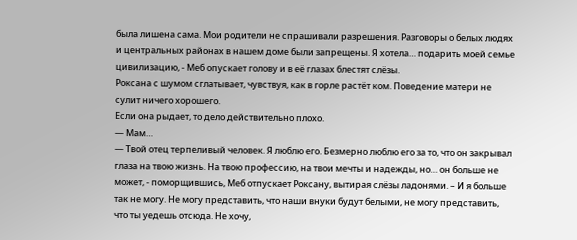была лишена сама. Мои родители не спрашивали разрешения. Разговоры о белых людях и центральных районах в нашем доме были запрещены. Я хотела… подарить моей семье цивилизацию, - Меб опускает голову и в её глазах блестят слёзы.
Роксана с шумом сглатывает, чувствуя, как в горле растёт ком. Поведение матери не сулит ничего хорошего.
Если она рыдает, то дело действительно плохо.
— Мам…
— Твой отец терпеливый человек. Я люблю его. Безмерно люблю его за то, что он закрывал глаза на твою жизнь. На твою профессию, на твои мечты и надежды, но… он больше не может, - поморщившись, Меб отпускает Роксану, вытирая слёзы ладонями. – И я больше так не могу. Не могу представить, что наши внуки будут белыми, не могу представить, что ты уедешь отсюда. Не хочу,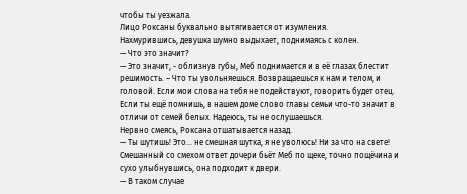чтобы ты уезжала.
Лицо Роксаны буквально вытягивается от изумления.
Нахмурившись, девушка шумно выдыхает, поднимаясь с колен.
— Что это значит?
— Это значит, - облизнув губы, Меб поднимается и в её глазах блестит решимость. – Что ты увольняешься. Возвращаешься к нам и телом, и головой. Если мои слова на тебя не подействуют, говорить будет отец. Если ты ещё помнишь, в нашем доме слово главы семьи что-то значит в отличи от семей белых. Надеюсь, ты не ослушаешься.
Нервно смеясь, Роксана отшатывается назад.
— Ты шутишь! Это… не смешная шутка, я не уволюсь! Ни за что на свете!
Смешанный со смехом ответ дочери бьёт Меб по щеке, точно пощёчина и сухо улыбнувшись, она подходит к двери.
— В таком случае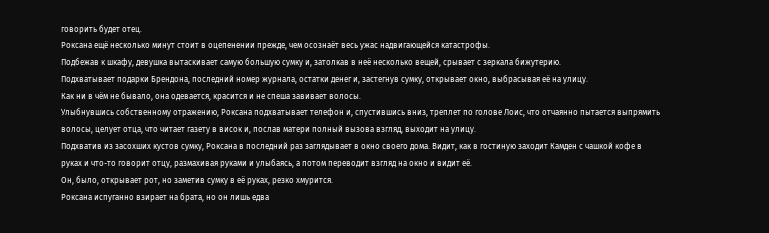говорить будет отец.
Роксана ещё несколько минут стоит в оцепенении прежде, чем осознаёт весь ужас надвигающейся катастрофы.
Подбежав к шкафу, девушка вытаскивает самую большую сумку и, затолкав в неё несколько вещей, срывает с зеркала бижутерию.
Подхватывает подарки Брендона, последний номер журнала, остатки денег и, застегнув сумку, открывает окно, выбрасывая её на улицу.
Как ни в чём не бывало, она одевается, красится и не спеша завивает волосы.
Улыбнувшись собственному отражению, Роксана подхватывает телефон и, спустившись вниз, треплет по голове Лоис, что отчаянно пытается выпрямить волосы, целует отца, что читает газету в висок и, послав матери полный вызова взгляд, выходит на улицу.
Подхватив из засохших кустов сумку, Роксана в последний раз заглядывает в окно своего дома. Видит, как в гостиную заходит Камден с чашкой кофе в руках и что-то говорит отцу, размахивая руками и улыбаясь, а потом переводит взгляд на окно и видит её.
Он, было, открывает рот, но заметив сумку в её руках, резко хмурится.
Роксана испуганно взирает на брата, но он лишь едва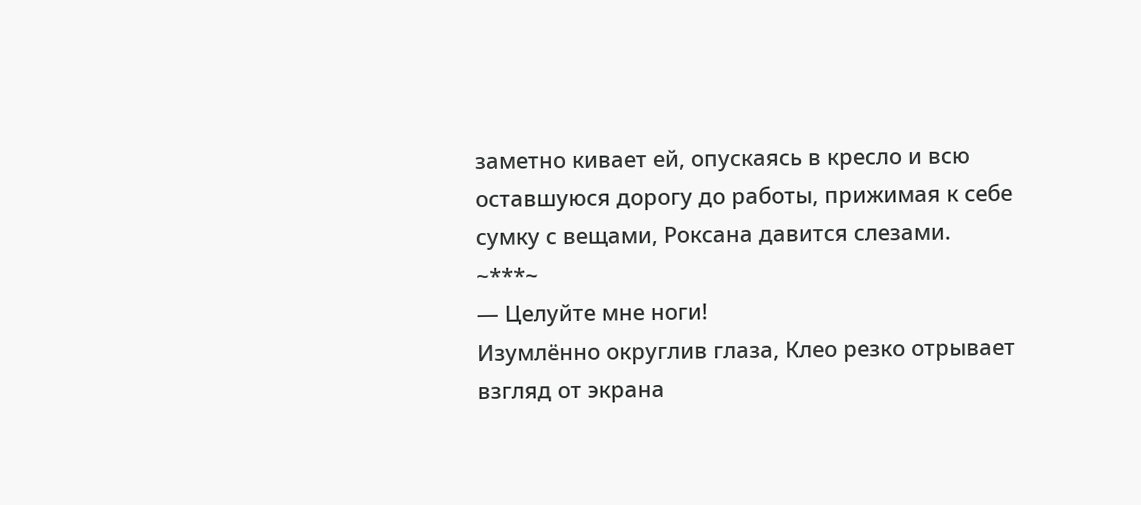заметно кивает ей, опускаясь в кресло и всю оставшуюся дорогу до работы, прижимая к себе сумку с вещами, Роксана давится слезами.
~***~
— Целуйте мне ноги!
Изумлённо округлив глаза, Клео резко отрывает взгляд от экрана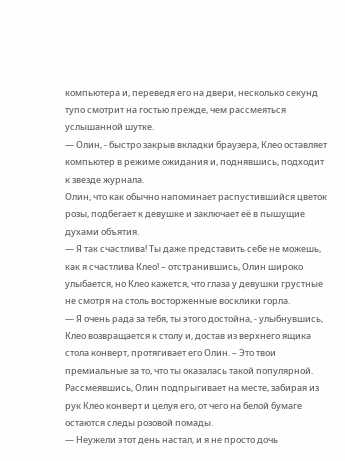компьютера и, переведя его на двери, несколько секунд тупо смотрит на гостью прежде, чем рассмеяться услышанной шутке.
— Олин, - быстро закрыв вкладки браузера, Клео оставляет компьютер в режиме ожидания и, поднявшись, подходит к звезде журнала.
Олин, что как обычно напоминает распустившийся цветок розы, подбегает к девушке и заключает её в пышущие духами объятия.
— Я так счастлива! Ты даже представить себе не можешь, как я счастлива Клео! – отстранившись, Олин широко улыбается, но Клео кажется, что глаза у девушки грустные не смотря на столь восторженные восклики горла.
— Я очень рада за тебя, ты этого достойна, - улыбнувшись, Клео возвращается к столу и, достав из верхнего ящика стола конверт, протягивает его Олин. – Это твои премиальные за то, что ты оказалась такой популярной.
Рассмеявшись, Олин подпрыгивает на месте, забирая из рук Клео конверт и целуя его, от чего на белой бумаге остаются следы розовой помады.
— Неужели этот день настал, и я не просто дочь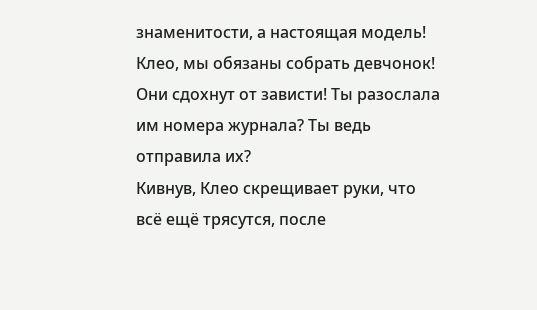знаменитости, а настоящая модель! Клео, мы обязаны собрать девчонок! Они сдохнут от зависти! Ты разослала им номера журнала? Ты ведь отправила их?
Кивнув, Клео скрещивает руки, что всё ещё трясутся, после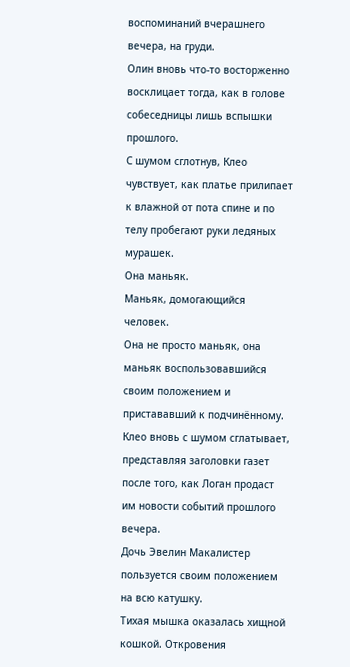воспоминаний вчерашнего вечера, на груди.
Олин вновь что-то восторженно восклицает тогда, как в голове собеседницы лишь вспышки прошлого.
С шумом сглотнув, Клео чувствует, как платье прилипает к влажной от пота спине и по телу пробегают руки ледяных мурашек.
Она маньяк.
Маньяк, домогающийся человек.
Она не просто маньяк, она маньяк воспользовавшийся своим положением и пристававший к подчинённому.
Клео вновь с шумом сглатывает, представляя заголовки газет после того, как Логан продаст им новости событий прошлого вечера.
Дочь Эвелин Макалистер пользуется своим положением на всю катушку.
Тихая мышка оказалась хищной кошкой. Откровения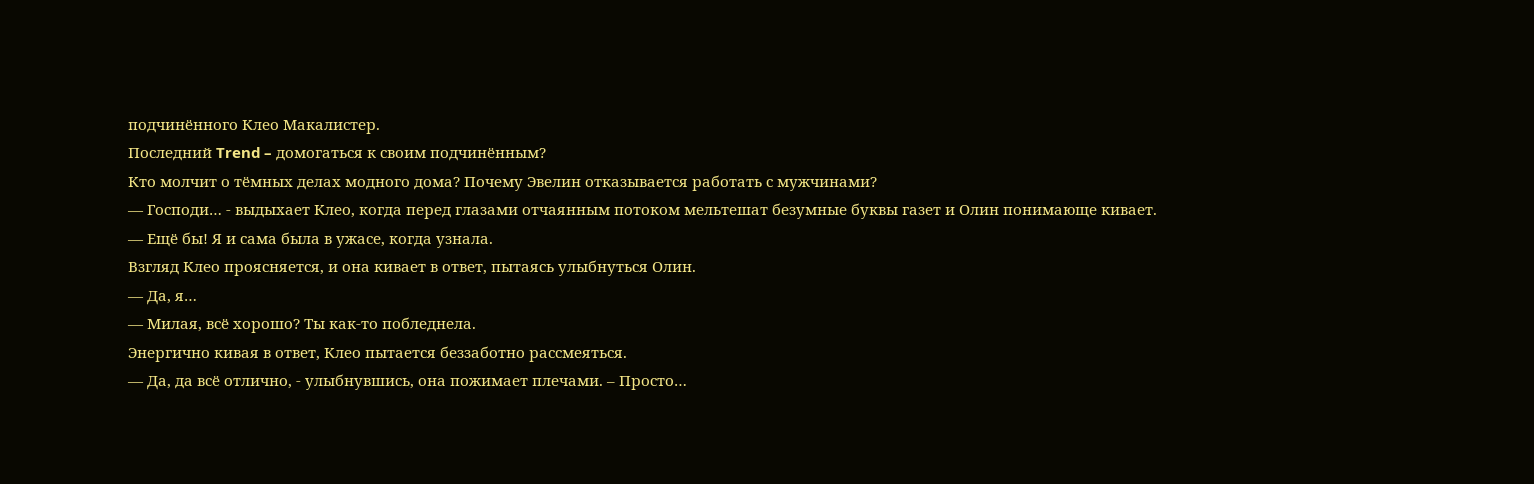подчинённого Клео Макалистер.
Последний Trend – домогаться к своим подчинённым?
Кто молчит о тёмных делах модного дома? Почему Эвелин отказывается работать с мужчинами?
— Господи… - выдыхает Клео, когда перед глазами отчаянным потоком мельтешат безумные буквы газет и Олин понимающе кивает.
— Ещё бы! Я и сама была в ужасе, когда узнала.
Взгляд Клео проясняется, и она кивает в ответ, пытаясь улыбнуться Олин.
— Да, я…
— Милая, всё хорошо? Ты как-то побледнела.
Энергично кивая в ответ, Клео пытается беззаботно рассмеяться.
— Да, да всё отлично, - улыбнувшись, она пожимает плечами. – Просто…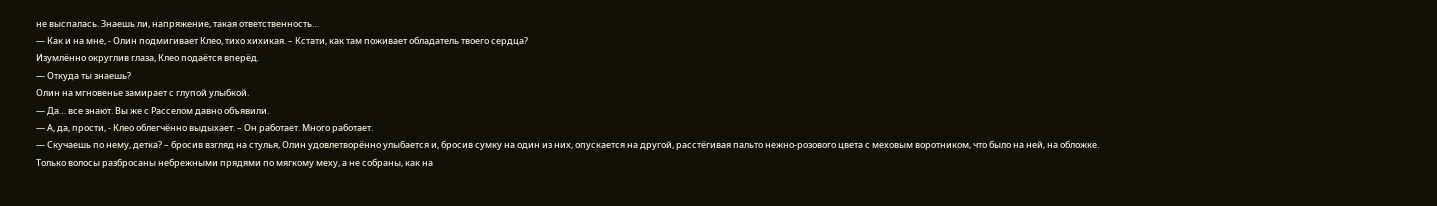не выспалась. Знаешь ли, напряжение, такая ответственность…
— Как и на мне, - Олин подмигивает Клео, тихо хихикая. – Кстати, как там поживает обладатель твоего сердца?
Изумлённо округлив глаза, Клео подаётся вперёд.
— Откуда ты знаешь?
Олин на мгновенье замирает с глупой улыбкой.
— Да… все знают. Вы же с Расселом давно объявили.
— А, да, прости, - Клео облегчённо выдыхает. – Он работает. Много работает.
— Скучаешь по нему, детка? – бросив взгляд на стулья, Олин удовлетворённо улыбается и, бросив сумку на один из них, опускается на другой, расстёгивая пальто нежно-розового цвета с меховым воротником, что было на ней, на обложке.
Только волосы разбросаны небрежными прядями по мягкому меху, а не собраны, как на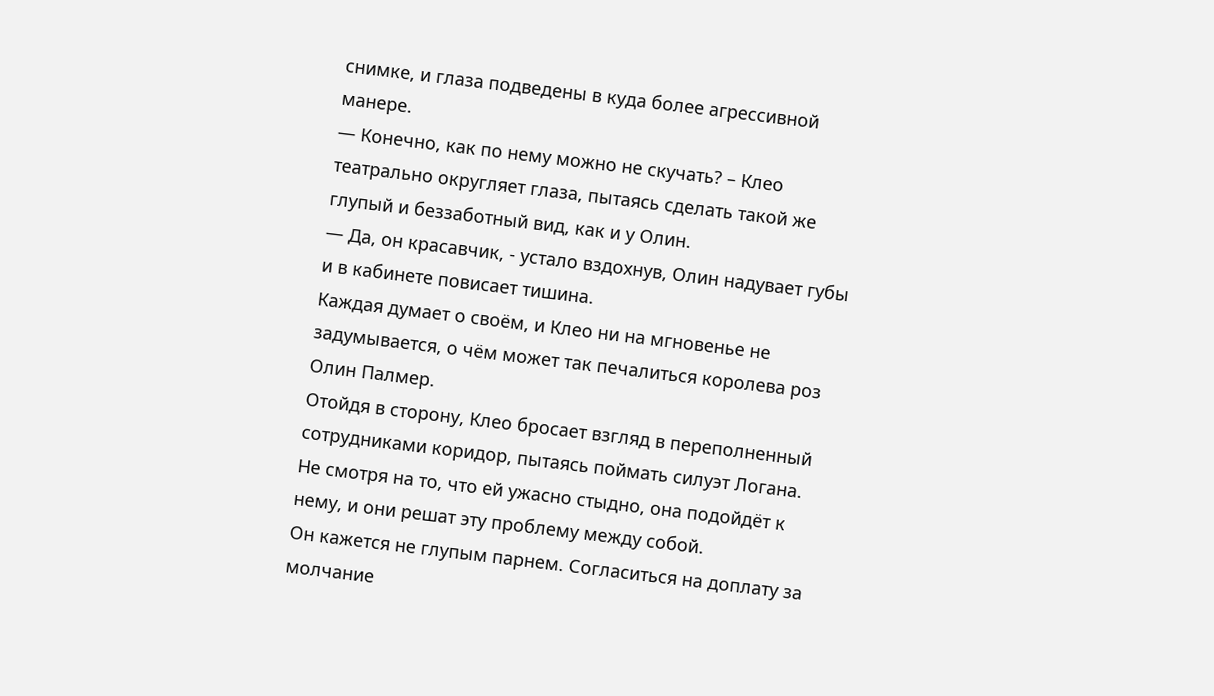снимке, и глаза подведены в куда более агрессивной манере.
— Конечно, как по нему можно не скучать? – Клео театрально округляет глаза, пытаясь сделать такой же глупый и беззаботный вид, как и у Олин.
— Да, он красавчик, - устало вздохнув, Олин надувает губы и в кабинете повисает тишина.
Каждая думает о своём, и Клео ни на мгновенье не задумывается, о чём может так печалиться королева роз Олин Палмер.
Отойдя в сторону, Клео бросает взгляд в переполненный сотрудниками коридор, пытаясь поймать силуэт Логана.
Не смотря на то, что ей ужасно стыдно, она подойдёт к нему, и они решат эту проблему между собой.
Он кажется не глупым парнем. Согласиться на доплату за молчание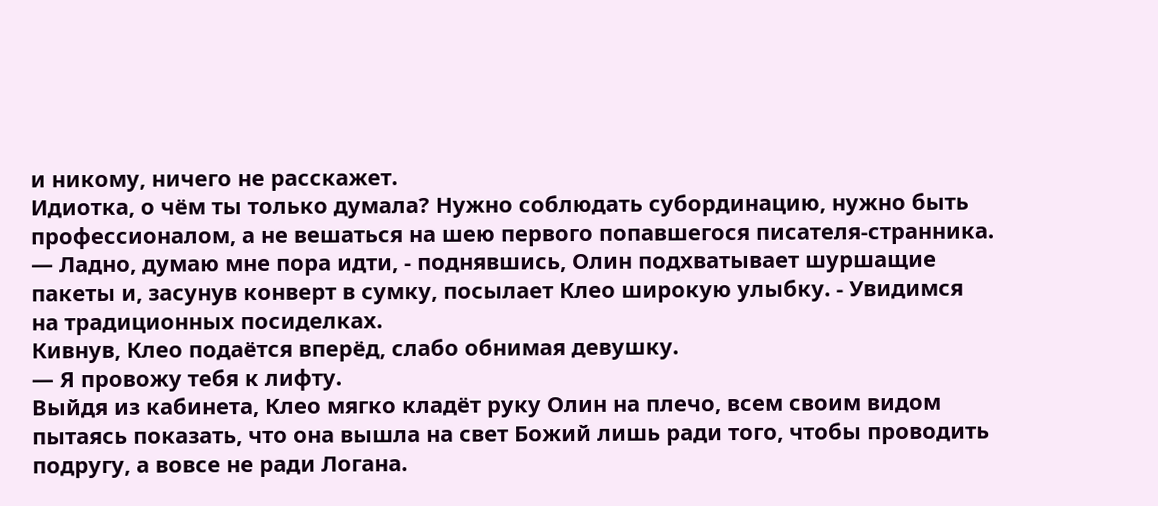и никому, ничего не расскажет.
Идиотка, о чём ты только думала? Нужно соблюдать субординацию, нужно быть профессионалом, а не вешаться на шею первого попавшегося писателя-странника.
— Ладно, думаю мне пора идти, - поднявшись, Олин подхватывает шуршащие пакеты и, засунув конверт в сумку, посылает Клео широкую улыбку. - Увидимся на традиционных посиделках.
Кивнув, Клео подаётся вперёд, слабо обнимая девушку.
— Я провожу тебя к лифту.
Выйдя из кабинета, Клео мягко кладёт руку Олин на плечо, всем своим видом пытаясь показать, что она вышла на свет Божий лишь ради того, чтобы проводить подругу, а вовсе не ради Логана.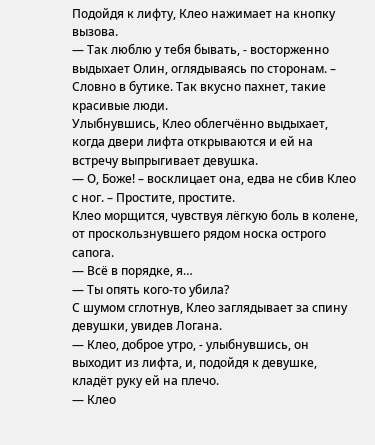Подойдя к лифту, Клео нажимает на кнопку вызова.
— Так люблю у тебя бывать, - восторженно выдыхает Олин, оглядываясь по сторонам. – Словно в бутике. Так вкусно пахнет, такие красивые люди.
Улыбнувшись, Клео облегчённо выдыхает, когда двери лифта открываются и ей на встречу выпрыгивает девушка.
— О, Боже! – восклицает она, едва не сбив Клео с ног. – Простите, простите.
Клео морщится, чувствуя лёгкую боль в колене, от проскользнувшего рядом носка острого сапога.
— Всё в порядке, я…
— Ты опять кого-то убила?
С шумом сглотнув, Клео заглядывает за спину девушки, увидев Логана.
— Клео, доброе утро, - улыбнувшись, он выходит из лифта, и, подойдя к девушке, кладёт руку ей на плечо.
— Клео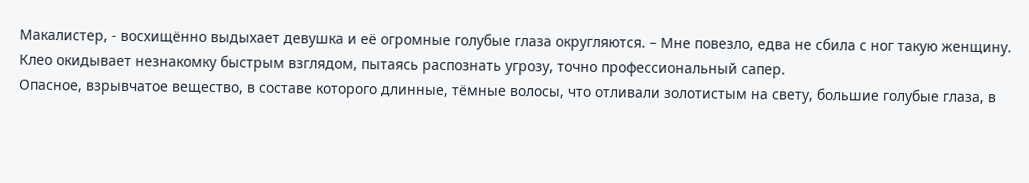Макалистер, - восхищённо выдыхает девушка и её огромные голубые глаза округляются. – Мне повезло, едва не сбила с ног такую женщину.
Клео окидывает незнакомку быстрым взглядом, пытаясь распознать угрозу, точно профессиональный сапер.
Опасное, взрывчатое вещество, в составе которого длинные, тёмные волосы, что отливали золотистым на свету, большие голубые глаза, в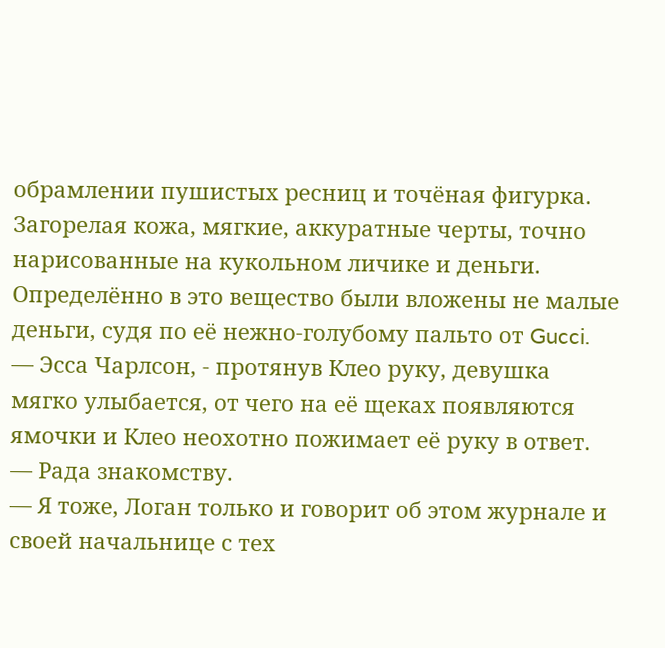обрамлении пушистых ресниц и точёная фигурка.
Загорелая кожа, мягкие, аккуратные черты, точно нарисованные на кукольном личике и деньги.
Определённо в это вещество были вложены не малые деньги, судя по её нежно-голубому пальто от Gucci.
— Эсса Чарлсон, - протянув Клео руку, девушка мягко улыбается, от чего на её щеках появляются ямочки и Клео неохотно пожимает её руку в ответ.
— Рада знакомству.
— Я тоже, Логан только и говорит об этом журнале и своей начальнице с тех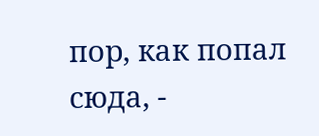пор, как попал сюда, -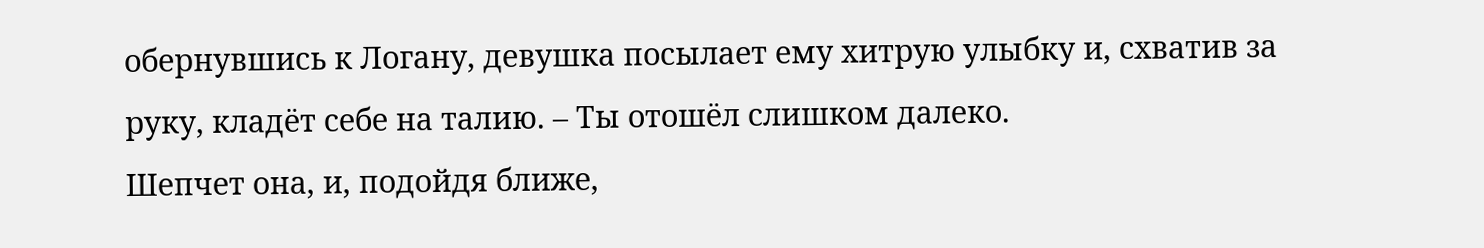обернувшись к Логану, девушка посылает ему хитрую улыбку и, схватив за руку, кладёт себе на талию. – Ты отошёл слишком далеко.
Шепчет она, и, подойдя ближе,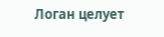Логан целует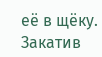её в щёку. Закатив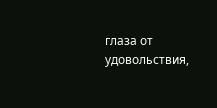глаза от удовольствия,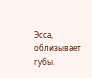Эсса, облизывает губы.